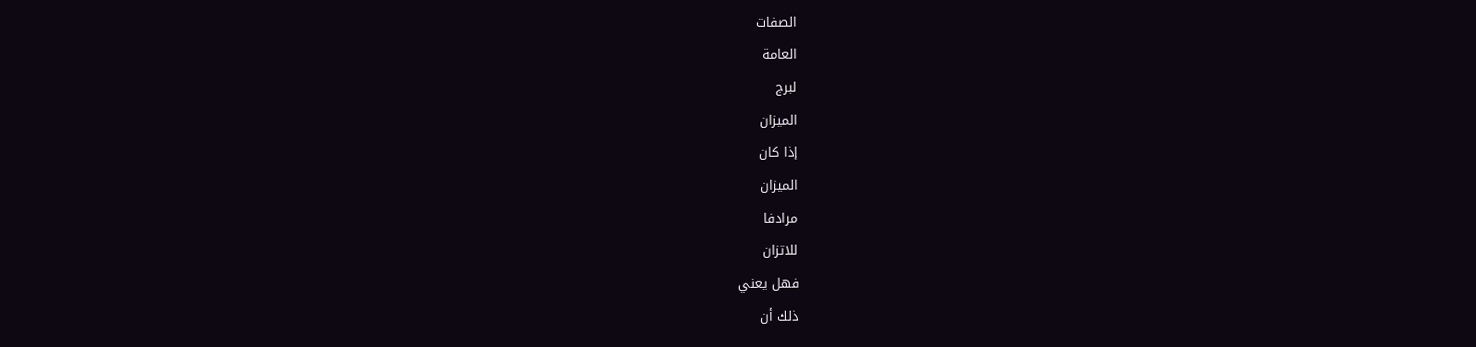الصفات
العامة
لبرج
الميزان
إذا كان
الميزان
مرادفا
للاتزان
فهل يعني
ذلك أن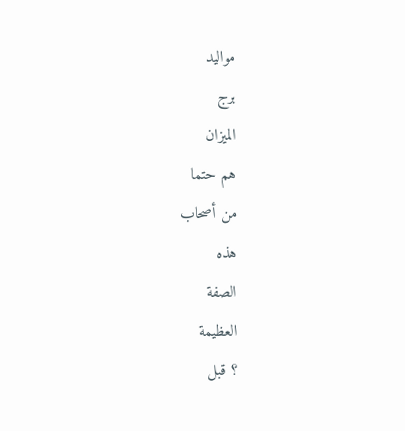مواليد
برج
الميزان
هم حتما
من أصحاب
هذه
الصفة
العظيمة
؟ قبل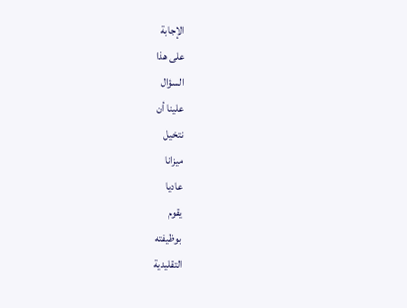الإجابة
على هذا
السؤال
علينا أن
نتخيل
ميزانا
عاديا
يقوم
بوظيفته
التقليدية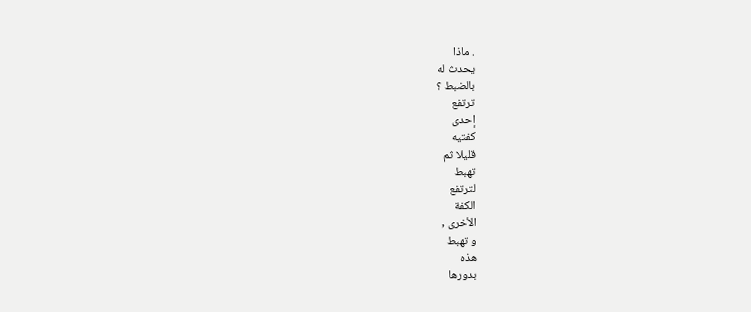. ماذا
يحدث له
بالضبط ؟
ترتفع
إحدى
كفتيه
قليلا ثم
تهبط
لترتفع
الكفة
الأخرى ,
و تهبط
هذه
بدورها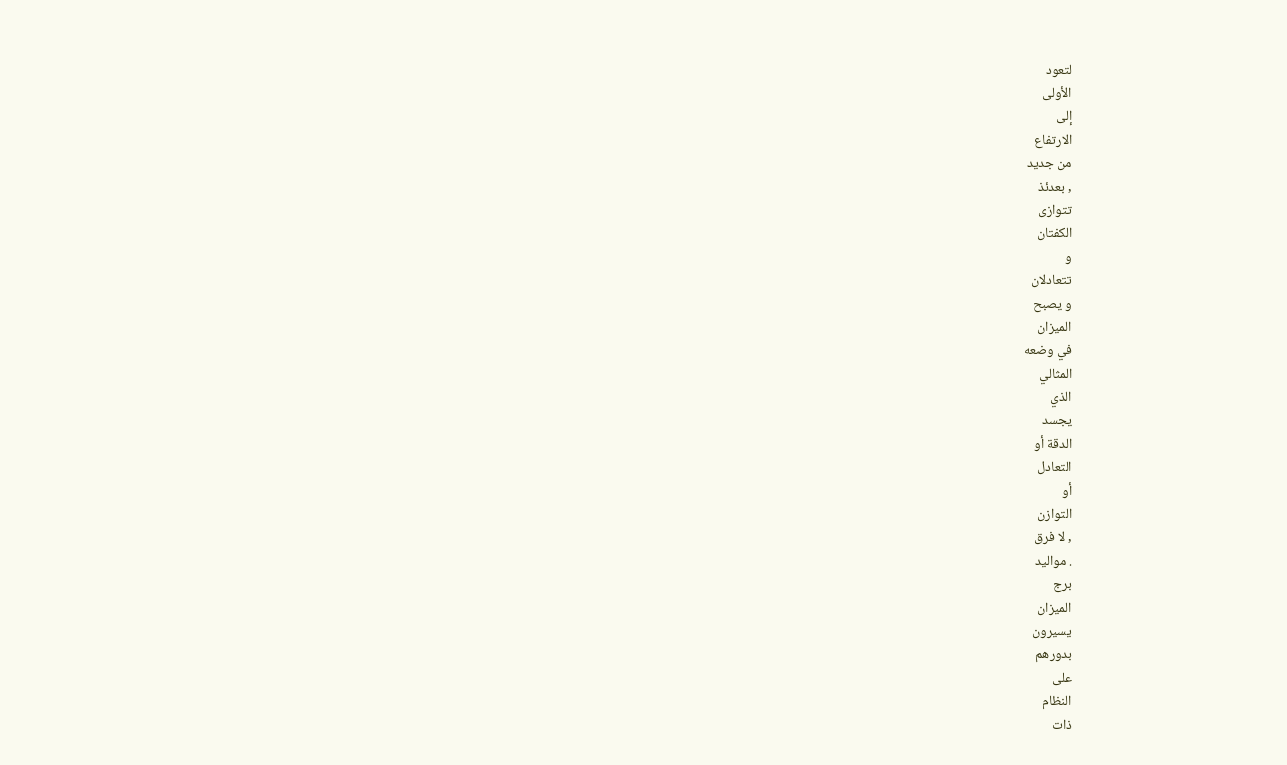لتعود
الأولى
إلى
الارتفاع
من جديد
, بعدئذ
تتوازى
الكفتان
و
تتعادلان
و يصبح
الميزان
في وضعه
المثالي
الذي
يجسد
الدقة أو
التعادل
أو
التوازن
, لا فرق
. مواليد
برج
الميزان
يسيرون
بدورهم
على
النظام
ذات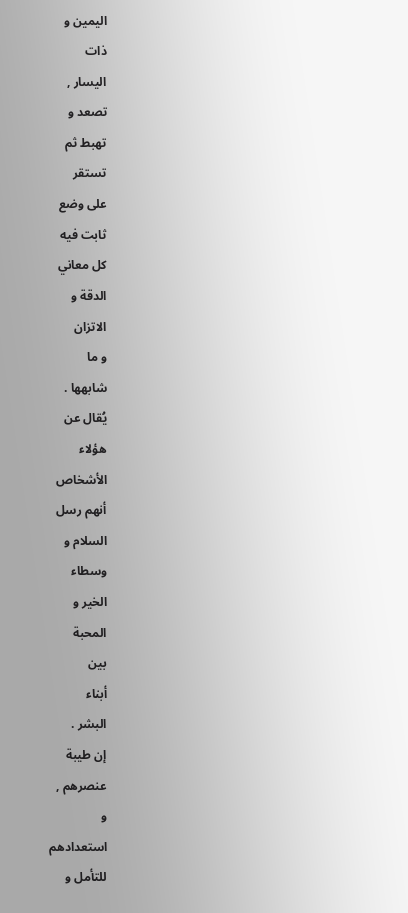اليمين و
ذات
اليسار ,
تصعد و
تهبط ثم
تستقر
على وضع
ثابت فيه
كل معاني
الدقة و
الاتزان
و ما
شابهها .
يُقال عن
هؤلاء
الأشخاص
أنهم رسل
السلام و
وسطاء
الخير و
المحبة
بين
أبناء
البشر .
إن طيبة
عنصرهم ,
و
استعدادهم
للتأمل و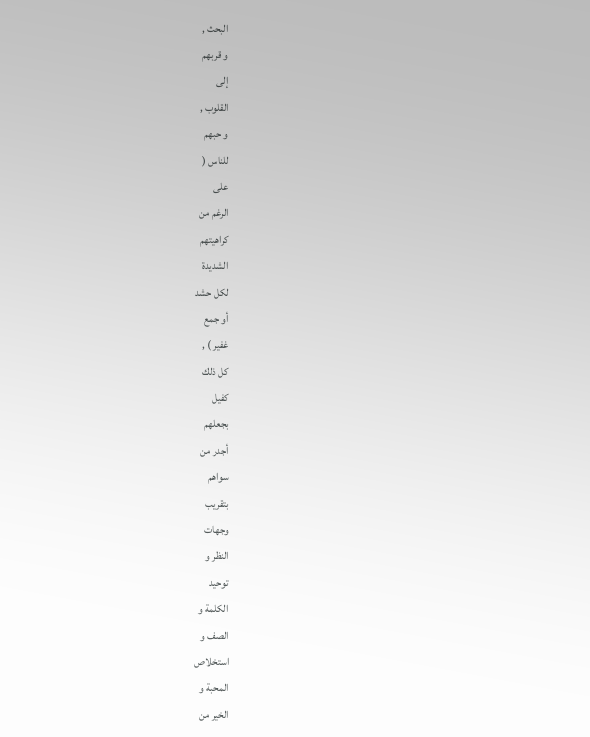البحث ,
و قربهم
إلى
القلوب ,
و حبهم
للناس (
على
الرغم من
كراهيتهم
الشديدة
لكل حشد
أو جمع
غفير ) ,
كل ذلك
كفيل
بجعلهم
أجدر من
سواهم
بتقريب
وجهات
النظر و
توحيد
الكلمة و
الصف و
استخلاص
المحبة و
الخير من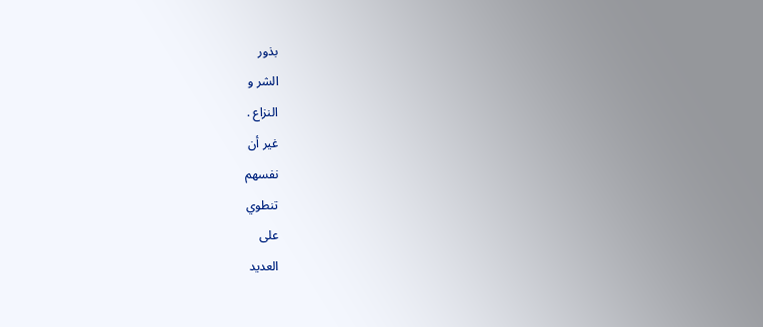بذور
الشر و
النزاع .
غير أن
نفسهم
تنطوي
على
العديد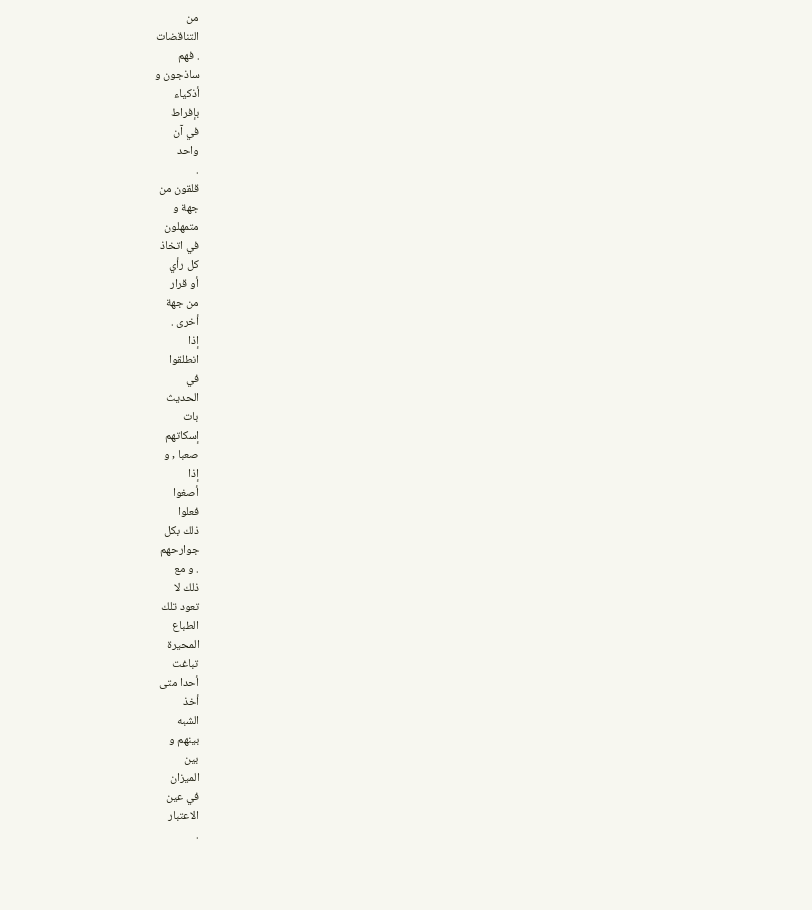من
التناقضات
. فهم
ساذجون و
أذكياء
بإفراط
في آن
واحد
.
قلقون من
جهة و
متمهلون
في اتخاذ
كل رأي
أو قرار
من جهة
أخرى .
إذا
انطلقوا
في
الحديث
بات
إسكاتهم
صعبا , و
إذا
أصغوا
فعلوا
ذلك بكل
جوارحهم
. و مع
ذلك لا
تعود تلك
الطباع
المحيرة
تباغت
أحدا متى
أخذ
الشبه
بينهم و
بين
الميزان
في عين
الاعتبار
.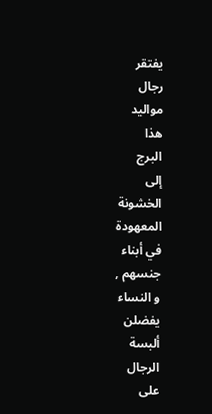يفتقر
رجال
مواليد
هذا
البرج
إلى
الخشونة
المعهودة
في أبناء
جنسهم ,
و النساء
يفضلن
ألبسة
الرجال
على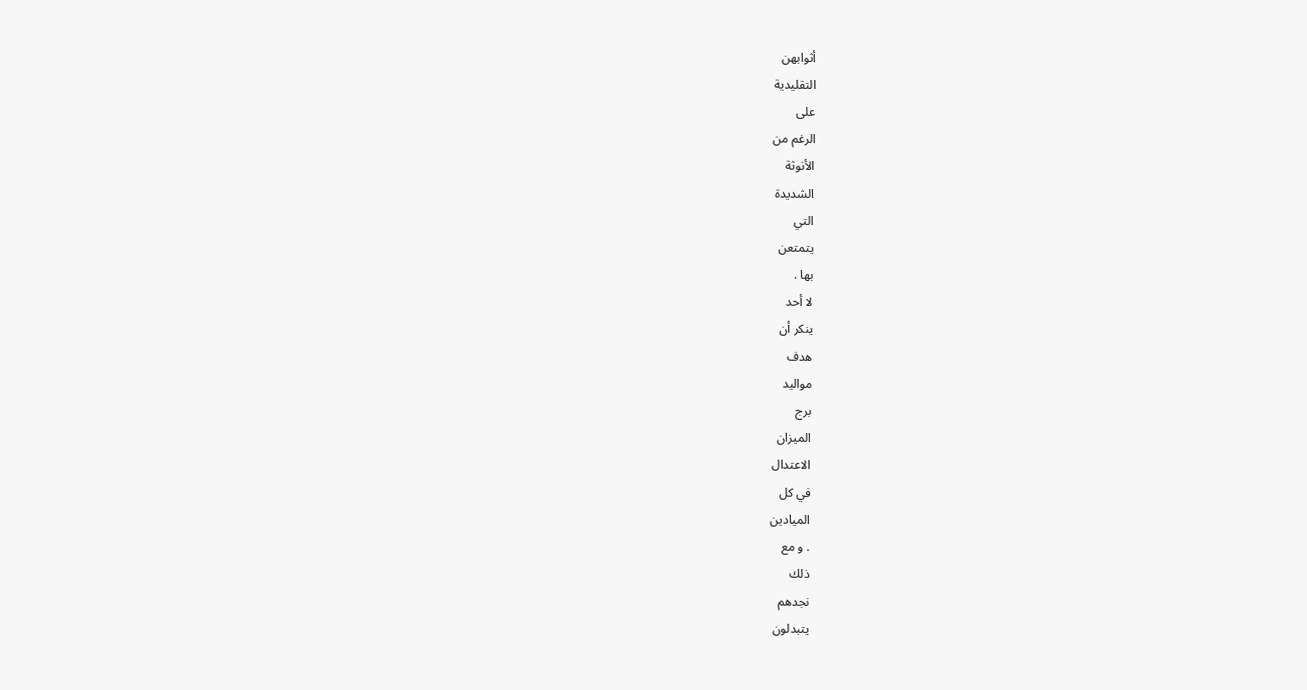أثوابهن
التقليدية
على
الرغم من
الأنوثة
الشديدة
التي
يتمتعن
بها .
لا أحد
ينكر أن
هدف
مواليد
برج
الميزان
الاعتدال
في كل
الميادين
. و مع
ذلك
نجدهم
يتبدلون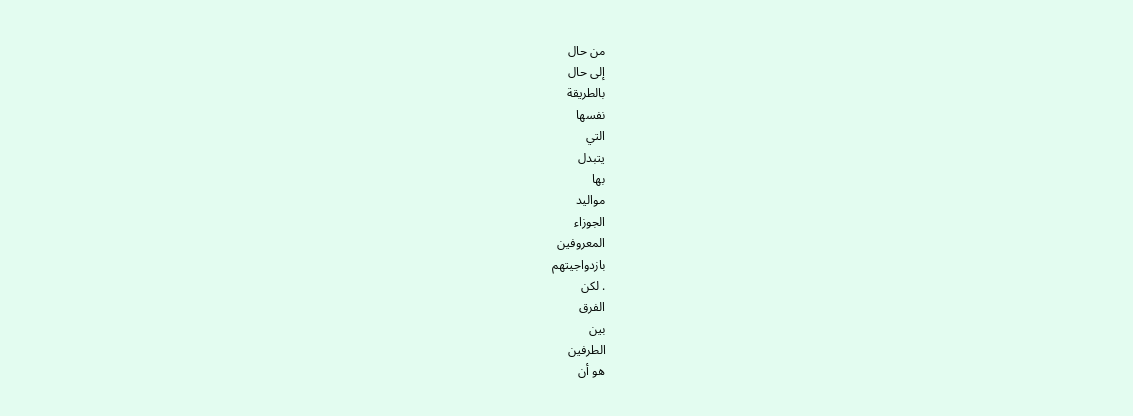من حال
إلى حال
بالطريقة
نفسها
التي
يتبدل
بها
مواليد
الجوزاء
المعروفين
بازدواجيتهم
. لكن
الفرق
بين
الطرفين
هو أن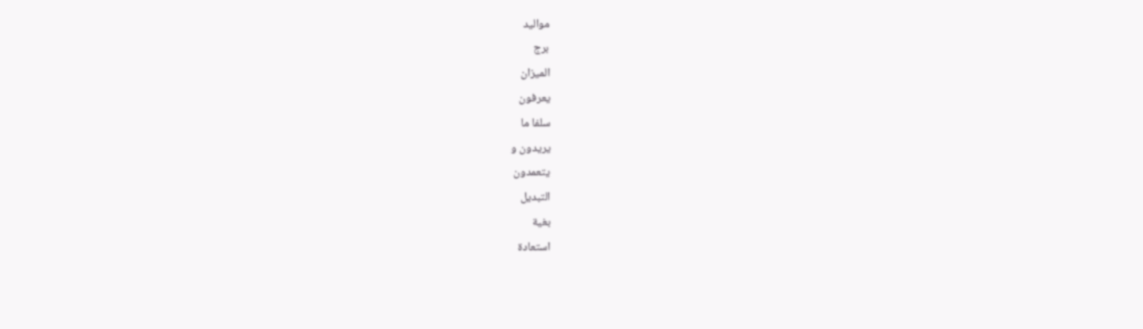مواليد
برج
الميزان
يعرفون
سلفا ما
يريدون و
يتعمدون
التبديل
بغية
استعادة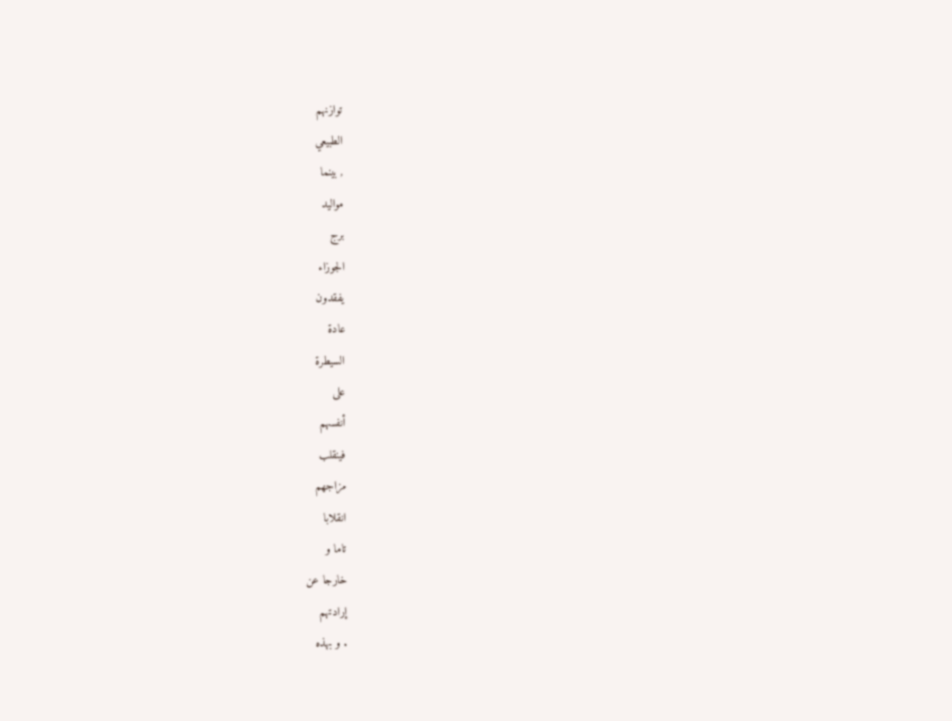توازنهم
الطبيعي
, بينما
مواليد
برج
الجوزاء
يفقدون
عادة
السيطرة
على
أنفسهم
فينقلب
مزاجهم
انقلابا
تاما و
خارجا عن
إرادتهم
. و بهذه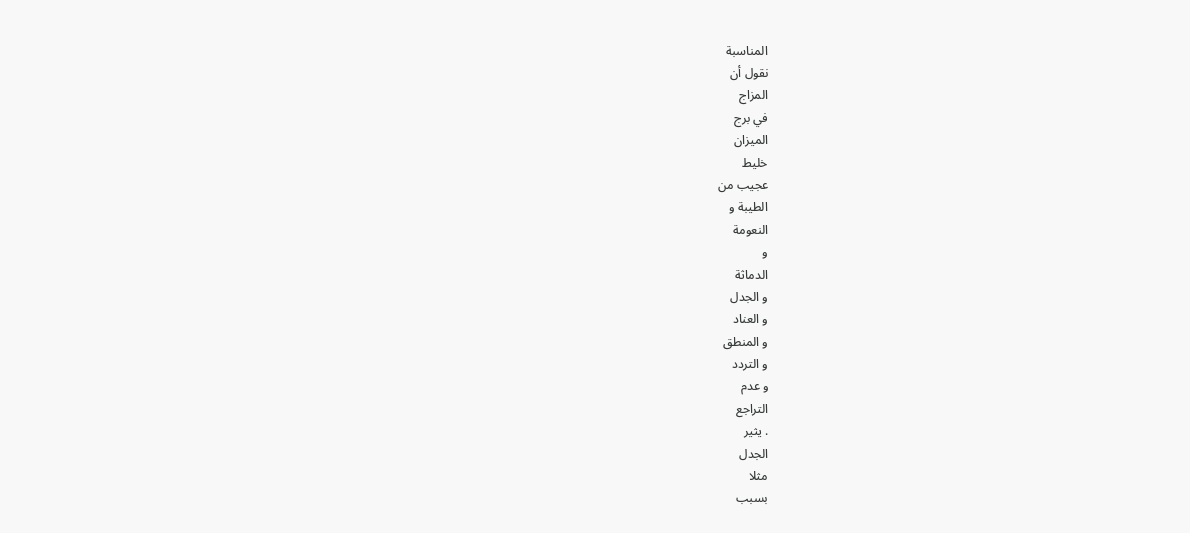المناسبة
نقول أن
المزاج
في برج
الميزان
خليط
عجيب من
الطيبة و
النعومة
و
الدماثة
و الجدل
و العناد
و المنطق
و التردد
و عدم
التراجع
. يثير
الجدل
مثلا
بسبب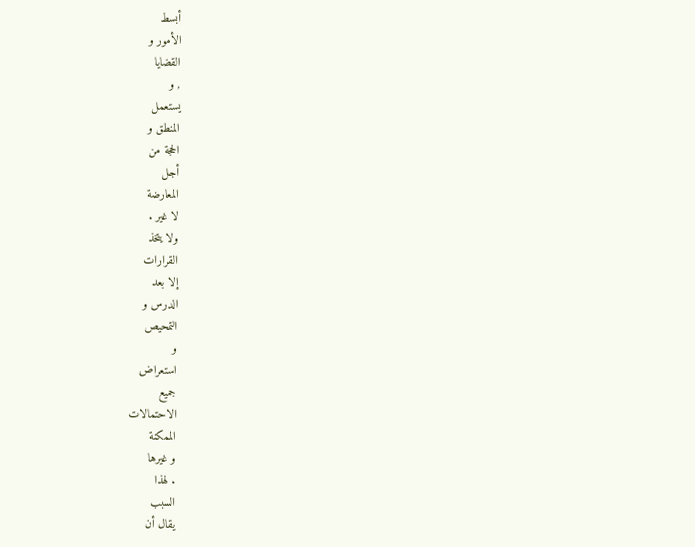أبسط
الأمور و
القضايا
, و
يستعمل
المنطق و
الحجة من
أجل
المعارضة
لا غير .
ولا يتخذ
القرارات
إلا بعد
الدرس و
التمحيص
و
استعراض
جميع
الاحتمالات
الممكنة
و غيرها
. لهذا
السبب
يقال أن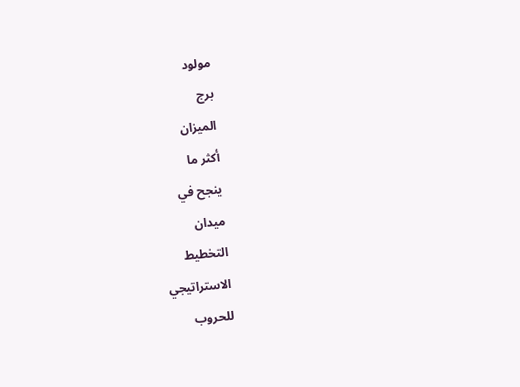مولود
برج
الميزان
أكثر ما
ينجح في
ميدان
التخطيط
الاستراتيجي
للحروب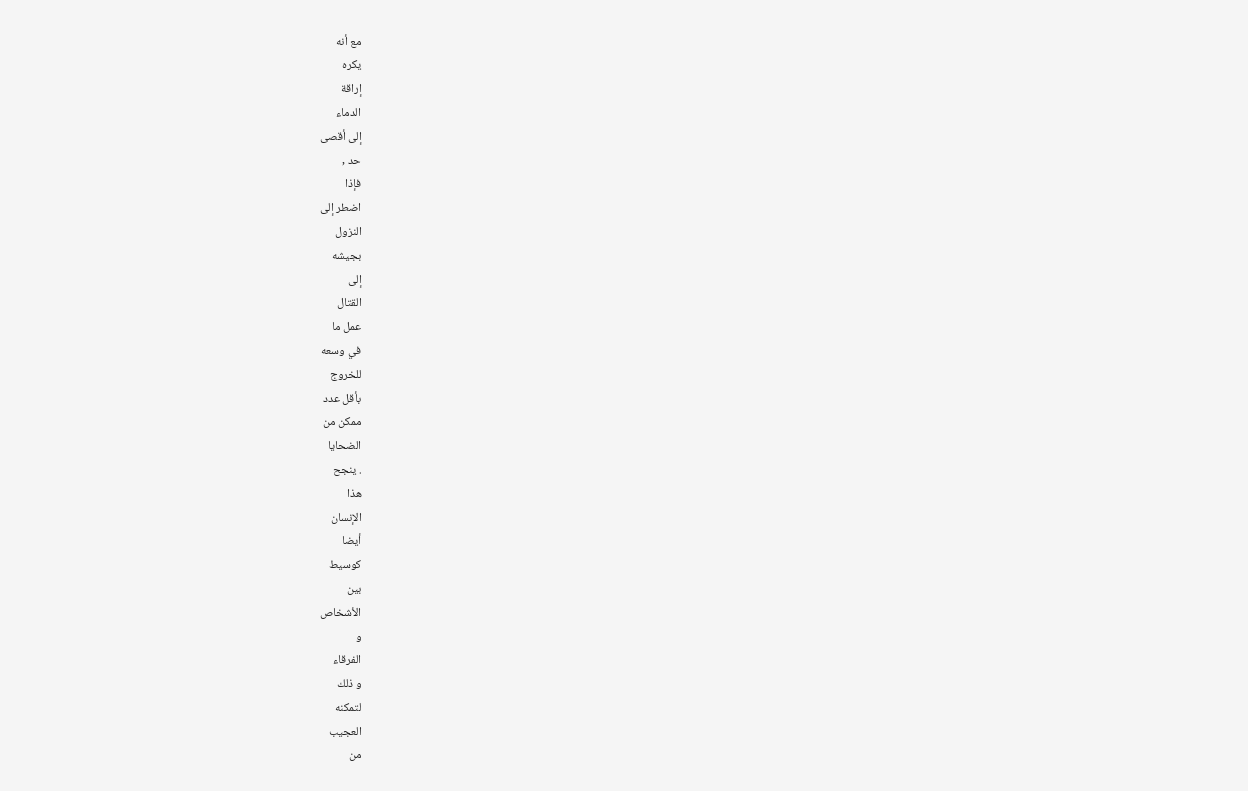مع أنه
يكره
إراقة
الدماء
إلى أقصى
حد ,
فإذا
اضطر إلى
النزول
بجيشه
إلى
القتال
عمل ما
في وسعه
للخروج
بأقل عدد
ممكن من
الضحايا
. ينجح
هذا
الإنسان
أيضا
كوسيط
بين
الأشخاص
و
الفرقاء
و ذلك
لتمكنه
العجيب
من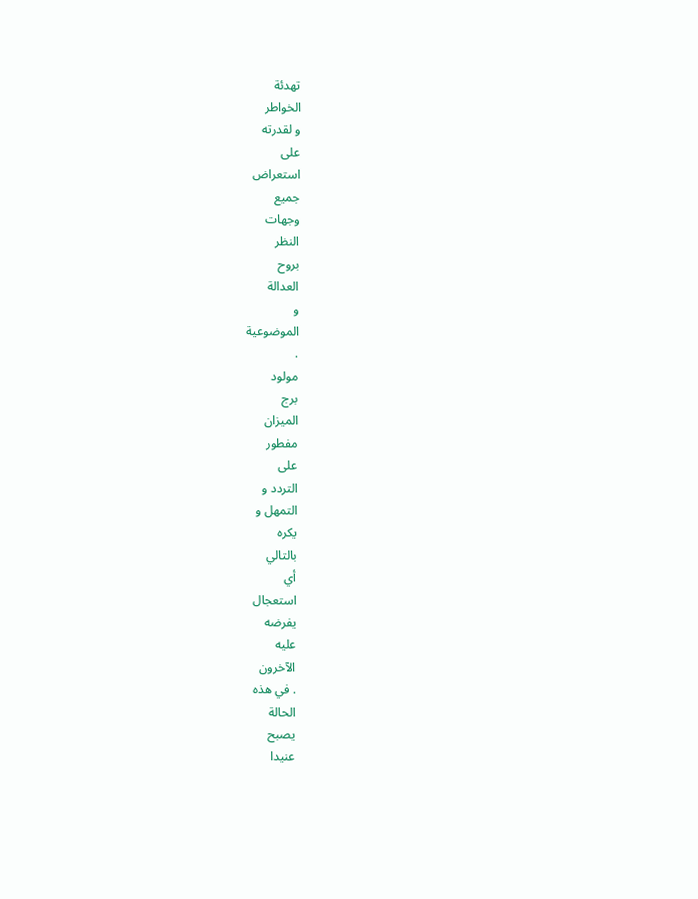تهدئة
الخواطر
و لقدرته
على
استعراض
جميع
وجهات
النظر
بروح
العدالة
و
الموضوعية
.
مولود
برج
الميزان
مفطور
على
التردد و
التمهل و
يكره
بالتالي
أي
استعجال
يفرضه
عليه
الآخرون
. في هذه
الحالة
يصبح
عنيدا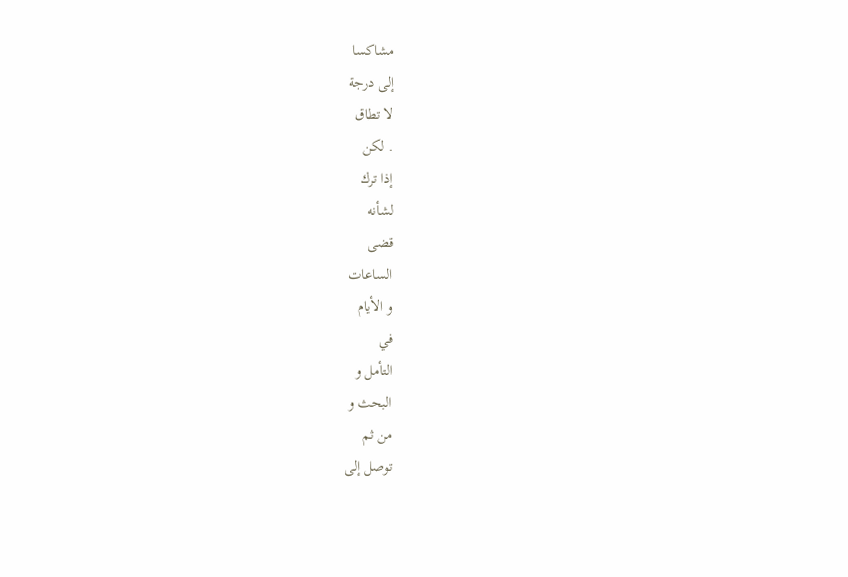مشاكسا
إلى درجة
لا تطاق
. لكن
إذا ترك
لشأنه
قضى
الساعات
و الأيام
في
التأمل و
البحث و
من ثم
توصل إلى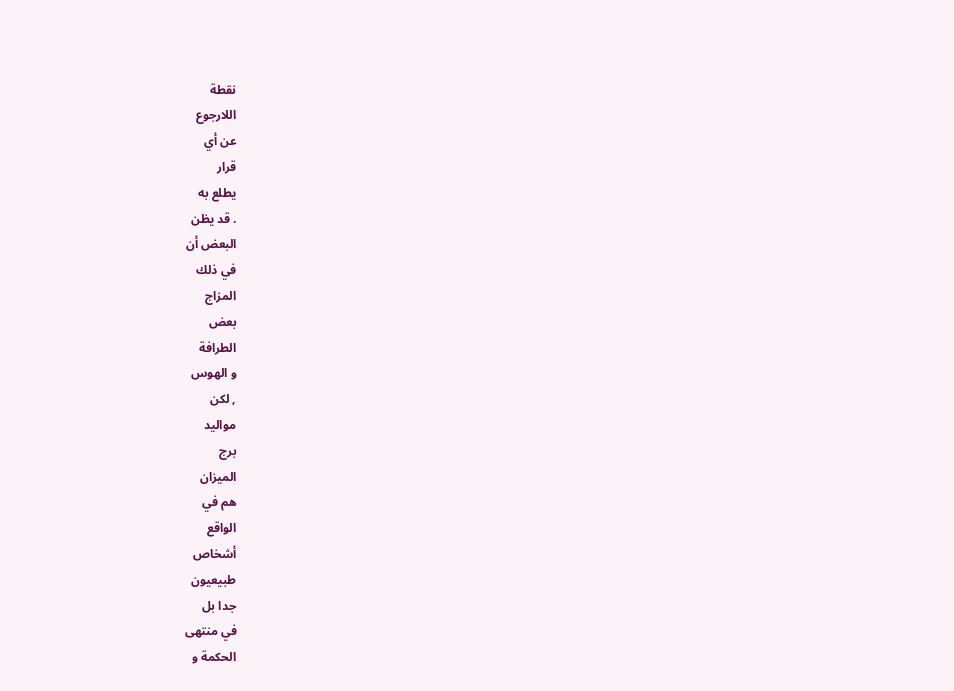نقطة
اللارجوع
عن أي
قرار
يطلع به
. قد يظن
البعض أن
في ذلك
المزاج
بعض
الطرافة
و الهوس
, لكن
مواليد
برج
الميزان
هم في
الواقع
أشخاص
طبيعيون
جدا بل
في منتهى
الحكمة و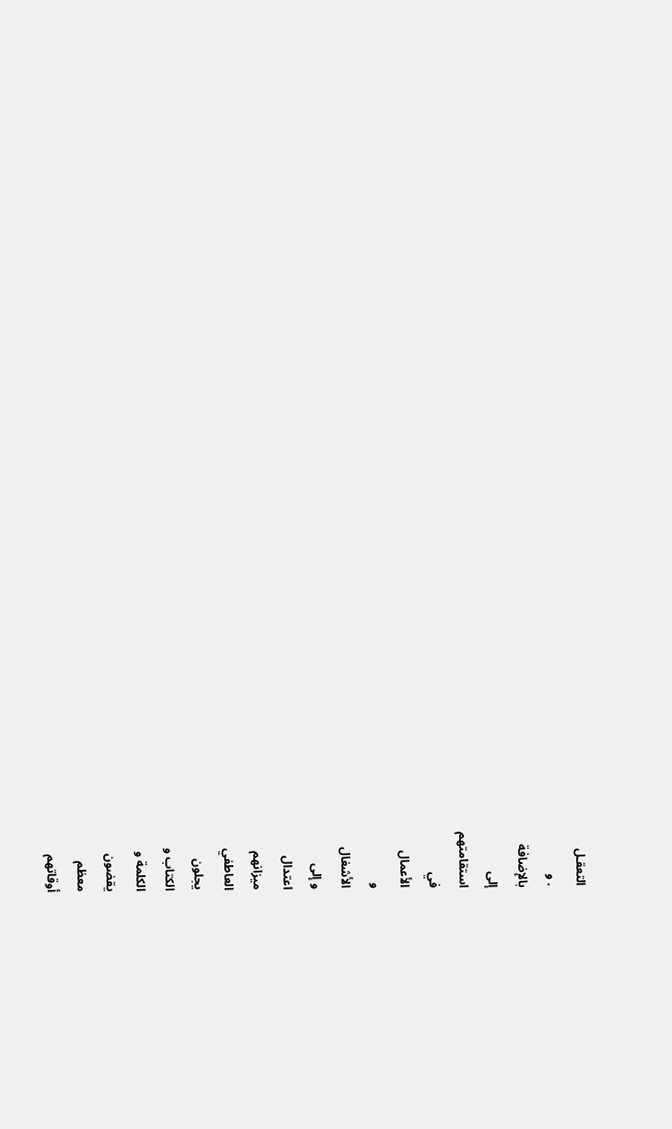التعقـل
. و
بالإضافة
إلى
استقامتهم
في
الأعمال
و
الأشغال
و إلى
اعتدال
ميزانهم
العاطفي
يجلون
الكتاب و
الكلمة و
يقضون
معظم
أوقاتهم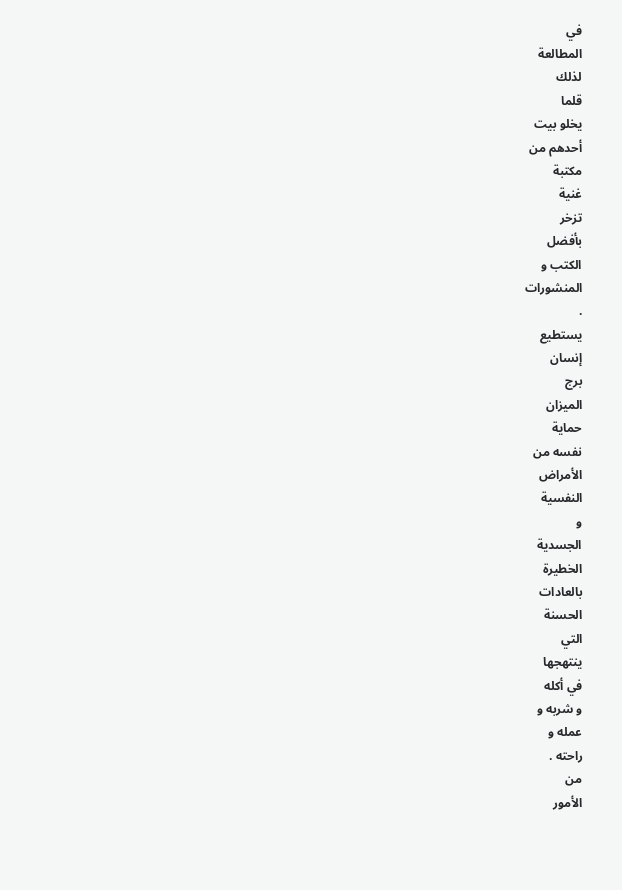في
المطالعة
لذلك
قلما
يخلو بيت
أحدهم من
مكتبة
غنية
تزخر
بأفضل
الكتب و
المنشورات
.
يستطيع
إنسان
برج
الميزان
حماية
نفسه من
الأمراض
النفسية
و
الجسدية
الخطيرة
بالعادات
الحسنة
التي
ينتهجها
في أكله
و شربه و
عمله و
راحته .
من
الأمور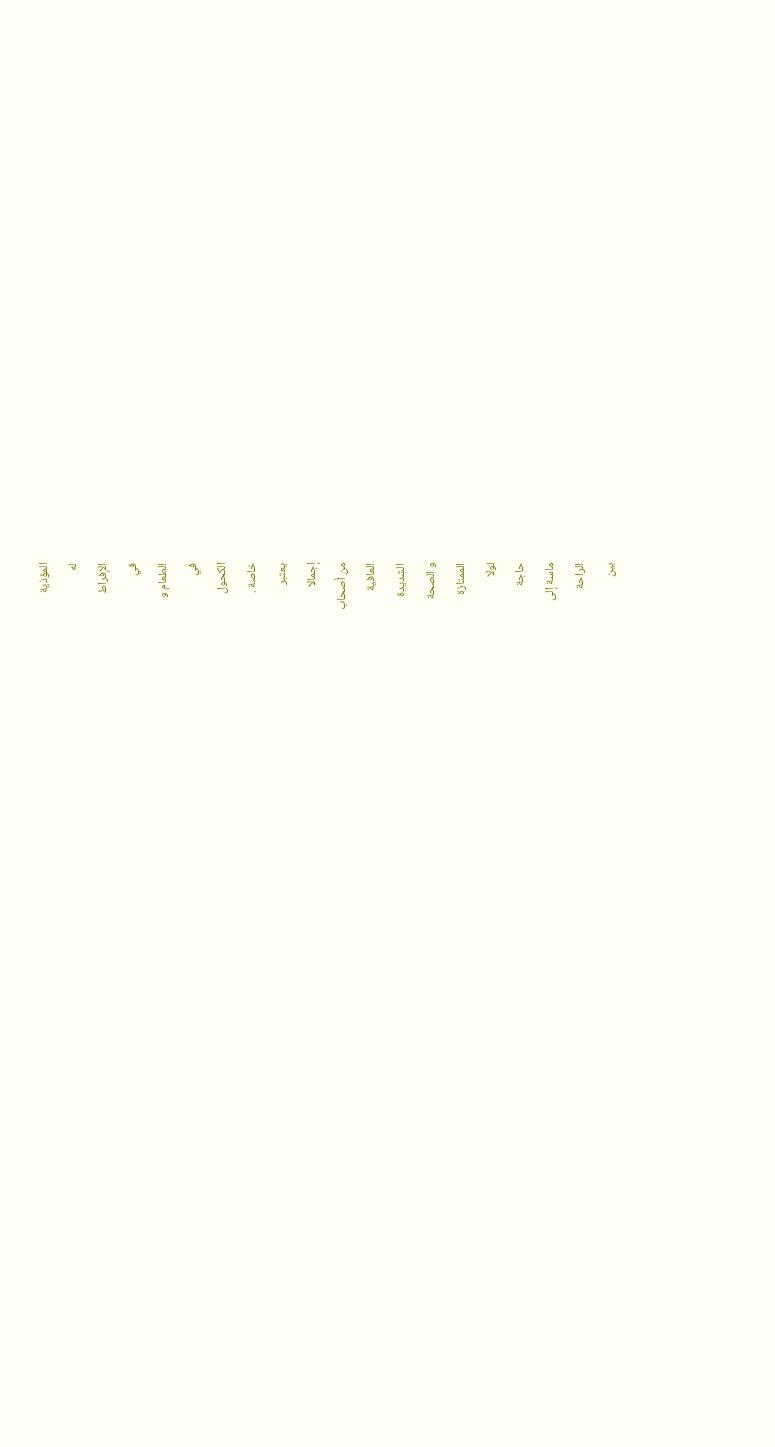المؤذية
له
الإفراط
في
الطعام و
في
الكحول
خاصة .
يعتبر
إجمالا
من أصحاب
العافية
الشديدة
و الصحة
الممتازة
لولا
حاجة
ماسة إلى
الراحة
بين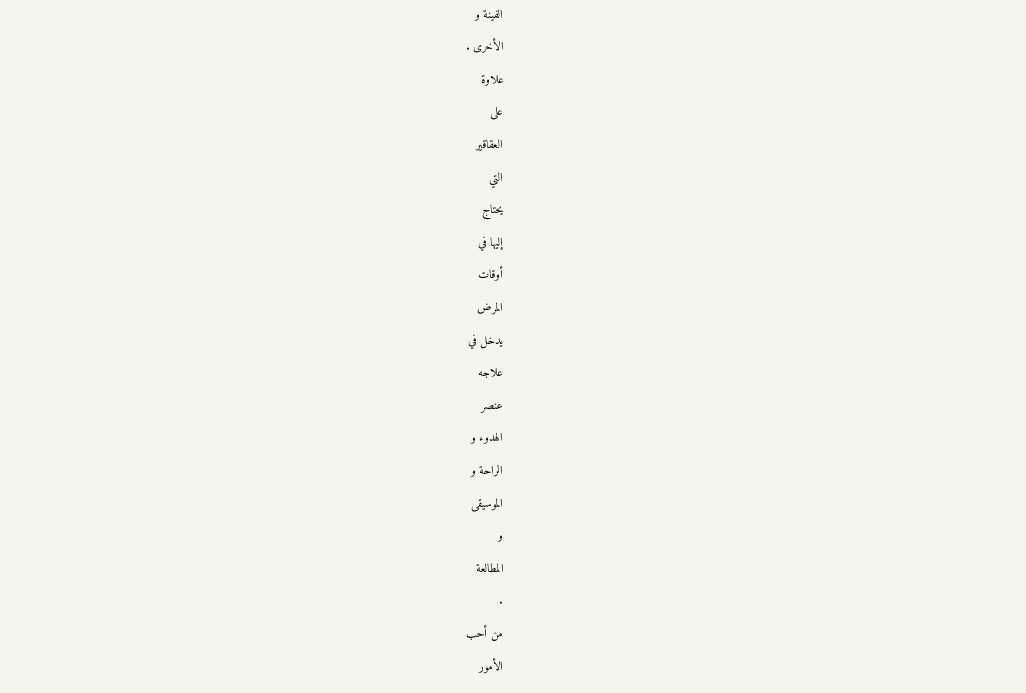الفينة و
الأخرى .
علاوة
على
العقاقير
التي
يحتاج
إليها في
أوقات
المرض
يدخل في
علاجه
عنصر
الهدوء و
الراحة و
الموسيقى
و
المطالعة
.
من أحب
الأمور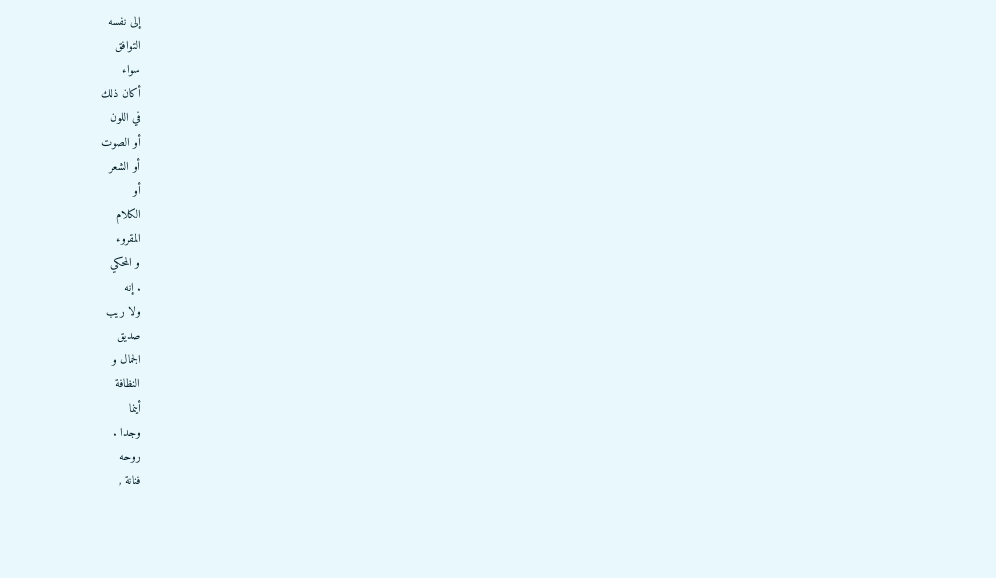إلى نفسه
التوافق
سواء
أكان ذلك
في اللون
أو الصوت
أو الشعر
أو
الكلام
المقروء
و المحكي
. إنه
ولا ريب
صديق
الجمال و
النظافة
أينما
وجدا .
روحه
فنانة ,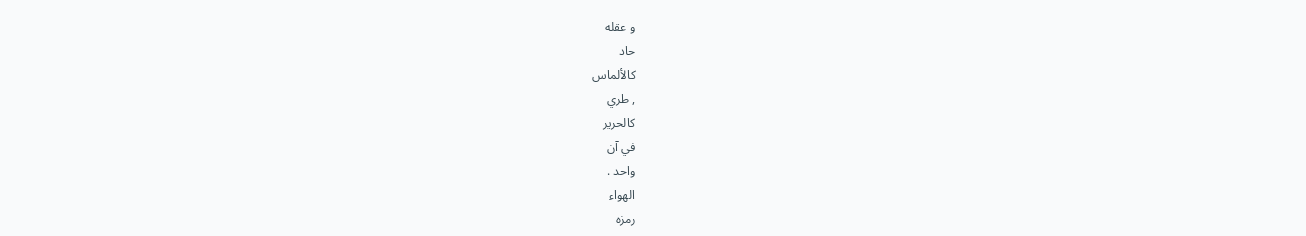و عقله
حاد
كالألماس
, طري
كالحرير
في آن
واحد .
الهواء
رمزه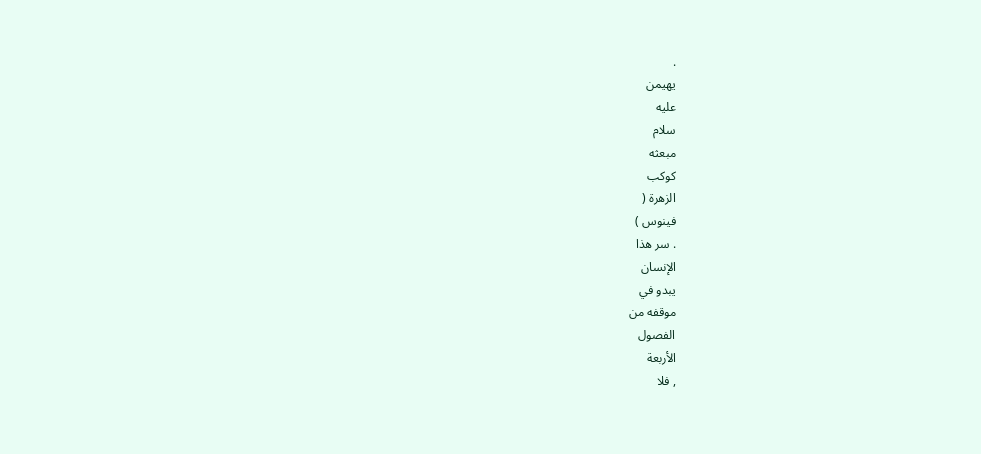.
يهيمن
عليه
سلام
مبعثه
كوكب
الزهرة (
فينوس )
. سر هذا
الإنسان
يبدو في
موقفه من
الفصول
الأربعة
, فلا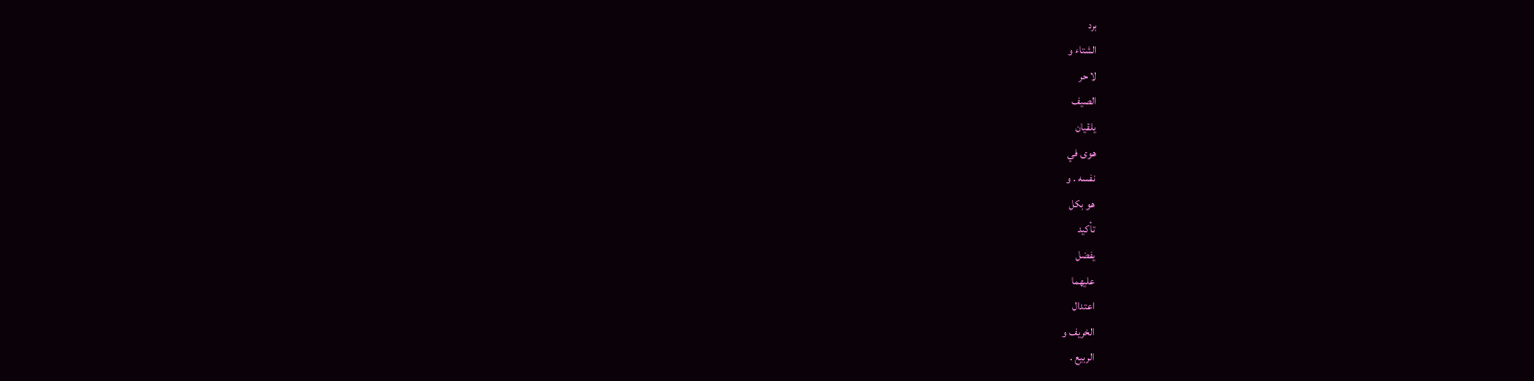برد
الشتاء و
لا حر
الصيف
يلقيان
هوى في
نفسه . و
هو بكل
تأكيد
يفضل
عليهما
اعتدال
الخريف و
الربيع .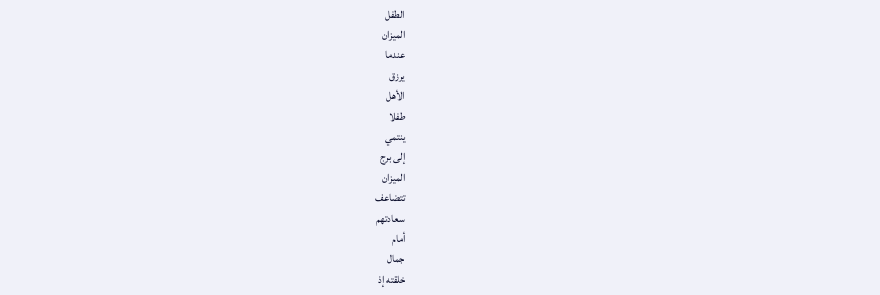الطفل
الميزان
عندما
يرزق
الأهل
طفلا
ينتمي
إلى برج
الميزان
تتضاعف
سعادتهم
أمام
جمال
خلقته إذ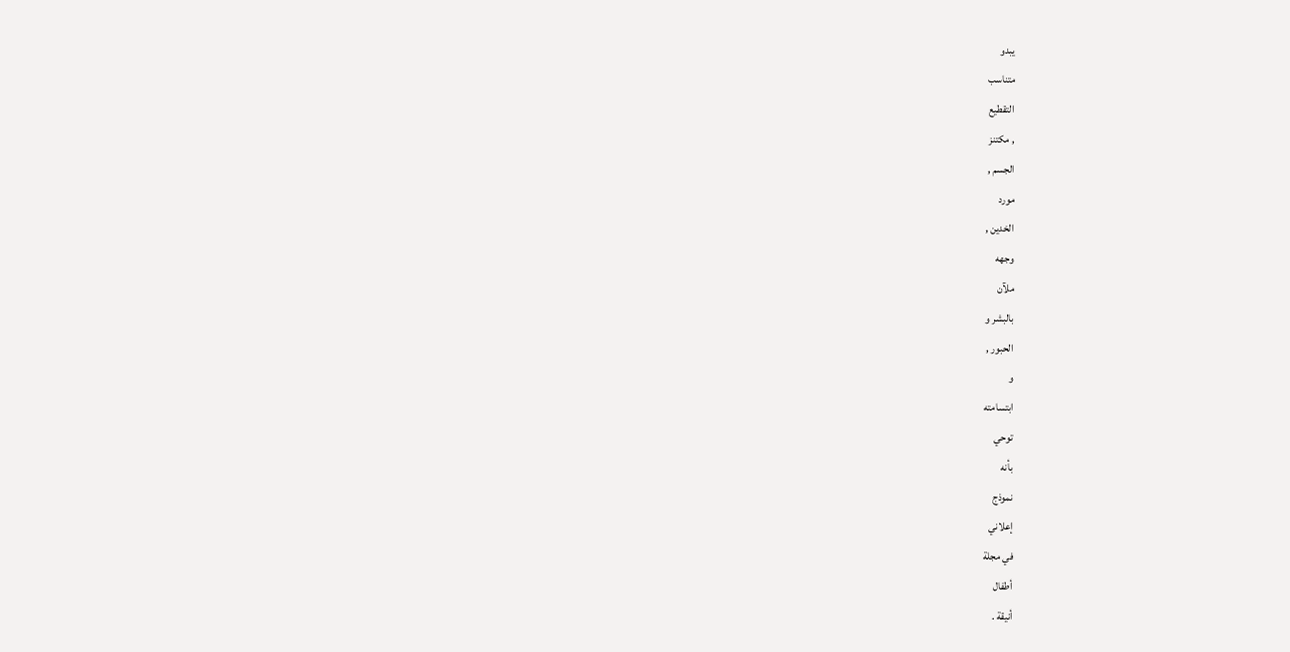يبدو
متناسب
التقطيع
, مكتنز
الجسم ,
مورد
الخدين ,
وجهه
ملآن
بالبشر و
الحبور ,
و
ابتسامته
توحي
بأنه
نموذج
إعلاني
في مجلة
أطفال
أنيقة .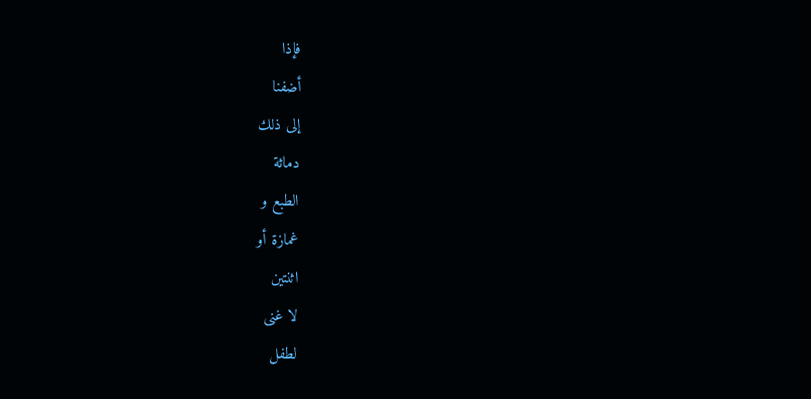فإذا
أضفنا
إلى ذلك
دماثة
الطبع و
غمازة أو
اثنتين
لا غنى
لطفل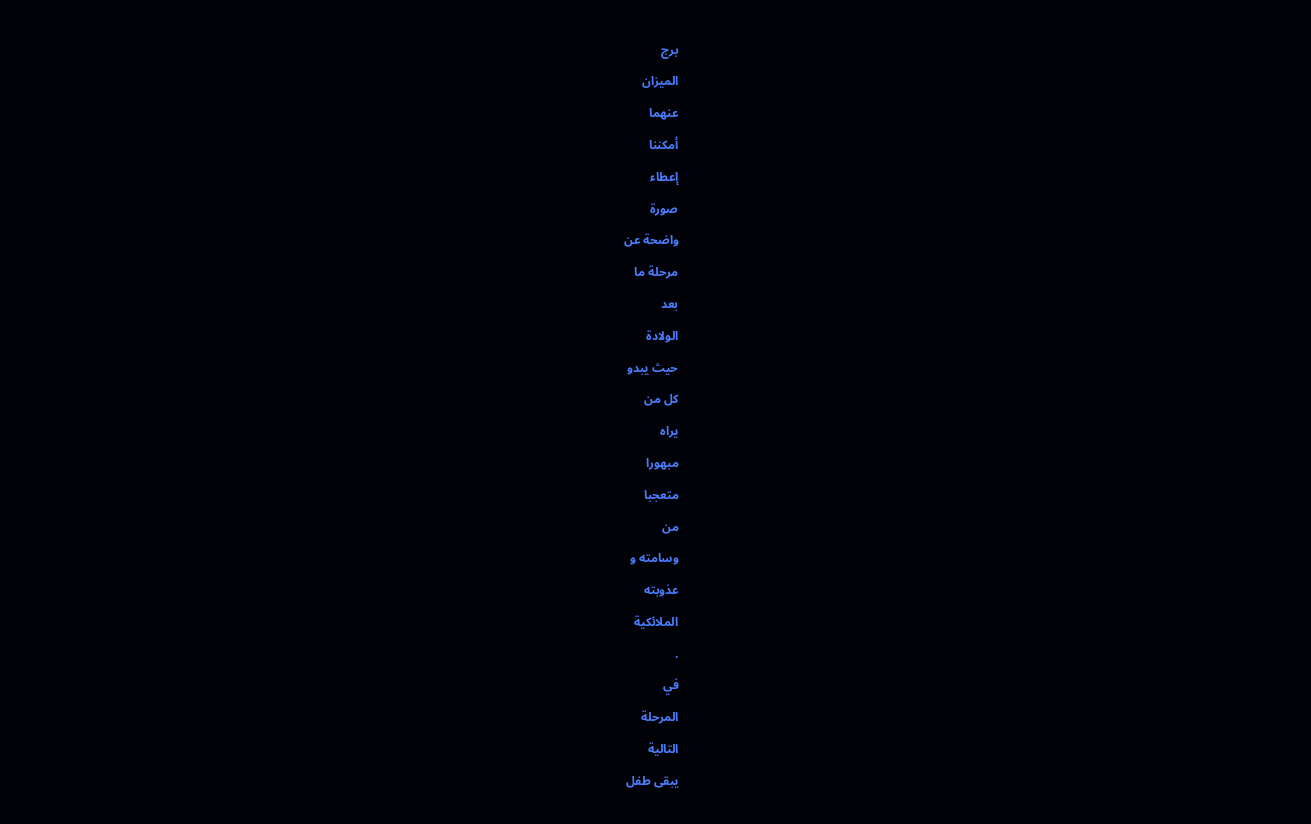برج
الميزان
عنهما
أمكننا
إعطاء
صورة
واضحة عن
مرحلة ما
بعد
الولادة
حيث يبدو
كل من
يراه
مبهورا
متعجبا
من
وسامته و
عذوبته
الملائكية
.
في
المرحلة
التالية
يبقى طفل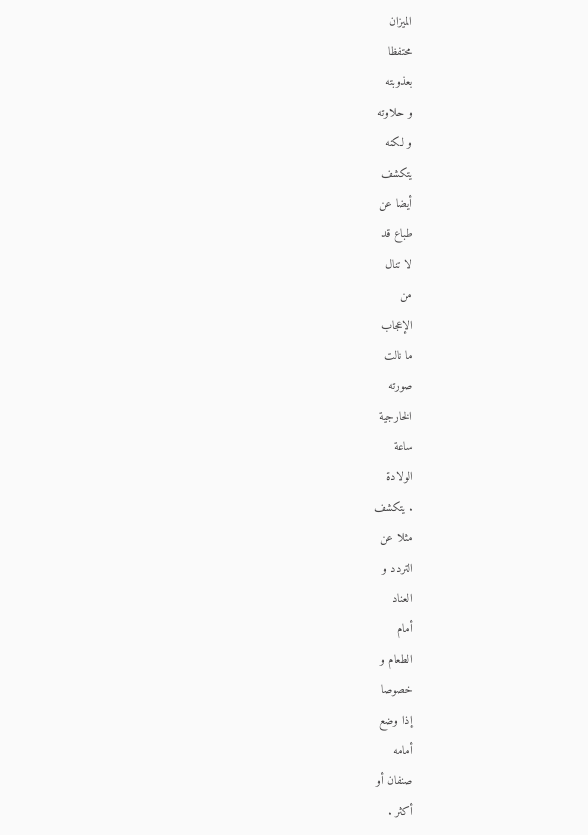الميزان
محتفظا
بعذوبته
و حلاوته
و لكنه
يتكشف
أيضا عن
طباع قد
لا تنال
من
الإعجاب
ما نالت
صورته
الخارجية
ساعة
الولادة
. يتكشف
مثلا عن
التردد و
العناد
أمام
الطعام و
خصوصا
إذا وضع
أمامه
صنفان أو
أكثر .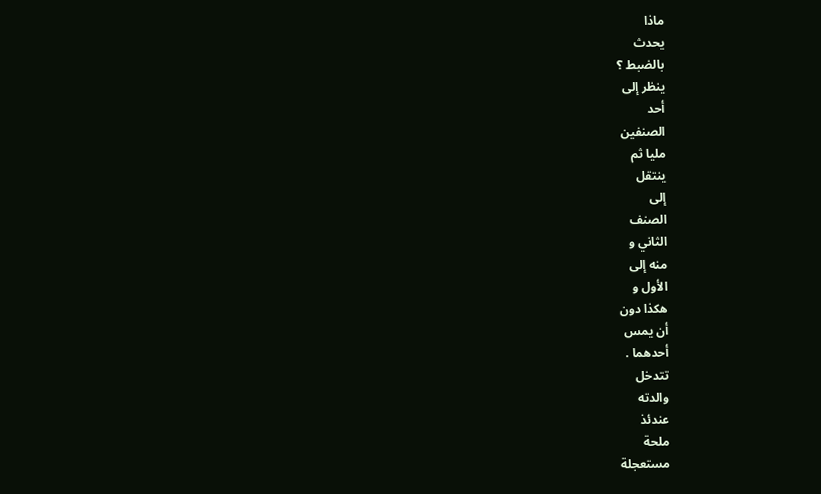ماذا
يحدث
بالضبط ؟
ينظر إلى
أحد
الصنفين
مليا ثم
ينتقل
إلى
الصنف
الثاني و
منه إلى
الأول و
هكذا دون
أن يمس
أحدهما .
تتدخل
والدته
عندئذ
ملحة
مستعجلة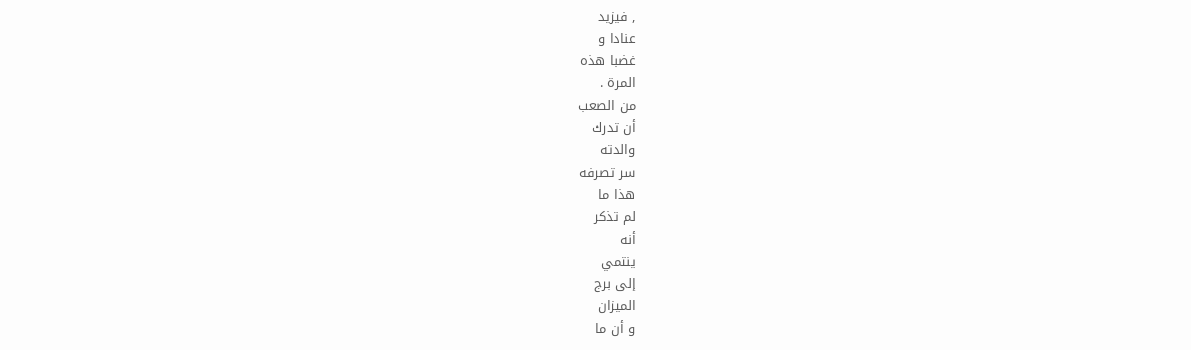, فيزيد
عنادا و
غضبا هذه
المرة .
من الصعب
أن تدرك
والدته
سر تصرفه
هذا ما
لم تذكر
أنه
ينتمي
إلى برج
الميزان
و أن ما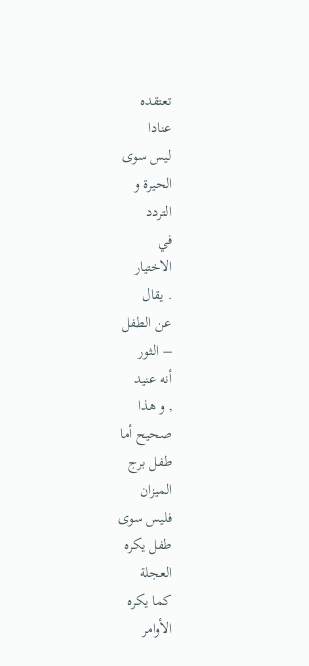تعتقده
عنادا
ليس سوى
الحيرة و
التردد
في
الاختيار
. يقال
عن الطفل
– الثور
أنه عنيد
, و هذا
صحيح أما
طفل برج
الميزان
فليس سوى
طفل يكره
العجلة
كما يكره
الأوامر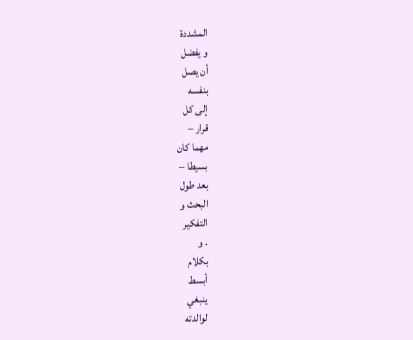المشددة
و يفضل
أن يصل
بنفسه
إلى كل
قرار –
مهما كان
بسيطا –
بعد طول
البحث و
التفكير
. و
بكلام
أبسط
ينبغي
لوالدته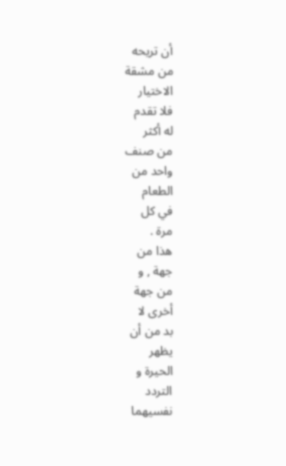أن تريحه
من مشقة
الاختيار
فلا تقدم
له أكثر
من صنف
واحد من
الطعام
في كل
مرة .
هذا من
جهة , و
من جهة
أخرى لا
بد من أن
يظهر
الحيرة و
التردد
نفسيهما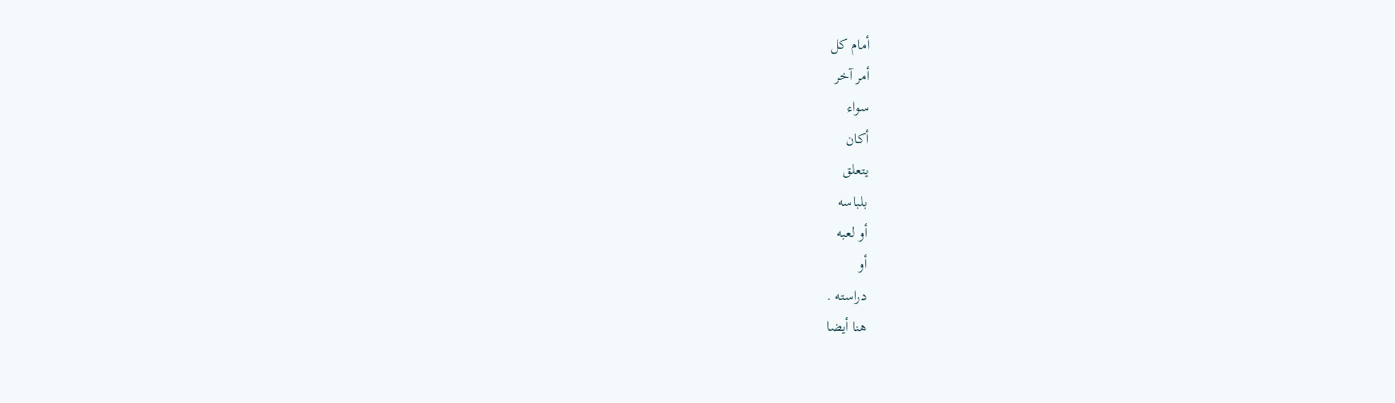أمام كل
أمر آخر
سواء
أكان
يتعلق
بلباسه
أو لعبه
أو
دراسته .
هنا أيضا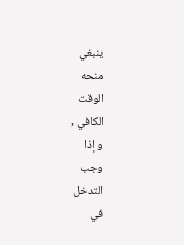ينبغي
منحه
الوقت
الكافي ,
و إذا
وجب
التدخل
في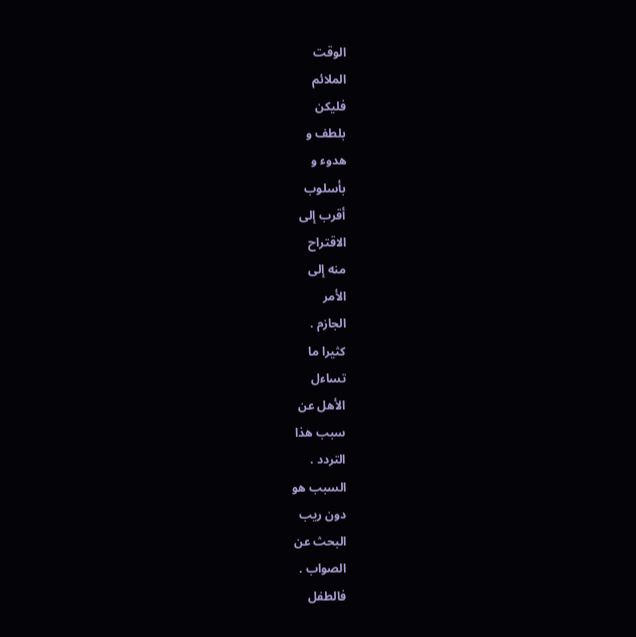الوقت
الملائم
فليكن
بلطف و
هدوء و
بأسلوب
أقرب إلى
الاقتراح
منه إلى
الأمر
الجازم .
كثيرا ما
تساءل
الأهل عن
سبب هذا
التردد .
السبب هو
دون ريب
البحث عن
الصواب .
فالطفل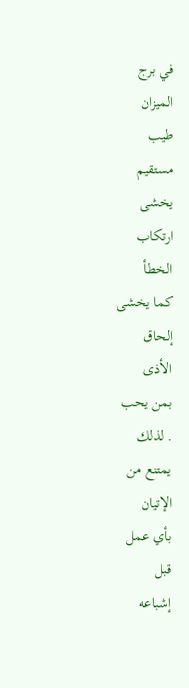في برج
الميزان
طيب
مستقيم
يخشى
ارتكاب
الخطأ
كما يخشى
إلحاق
الأذى
بمن يحب
. لذلك
يمتنع من
الإتيان
بأي عمل
قبل
إشباعه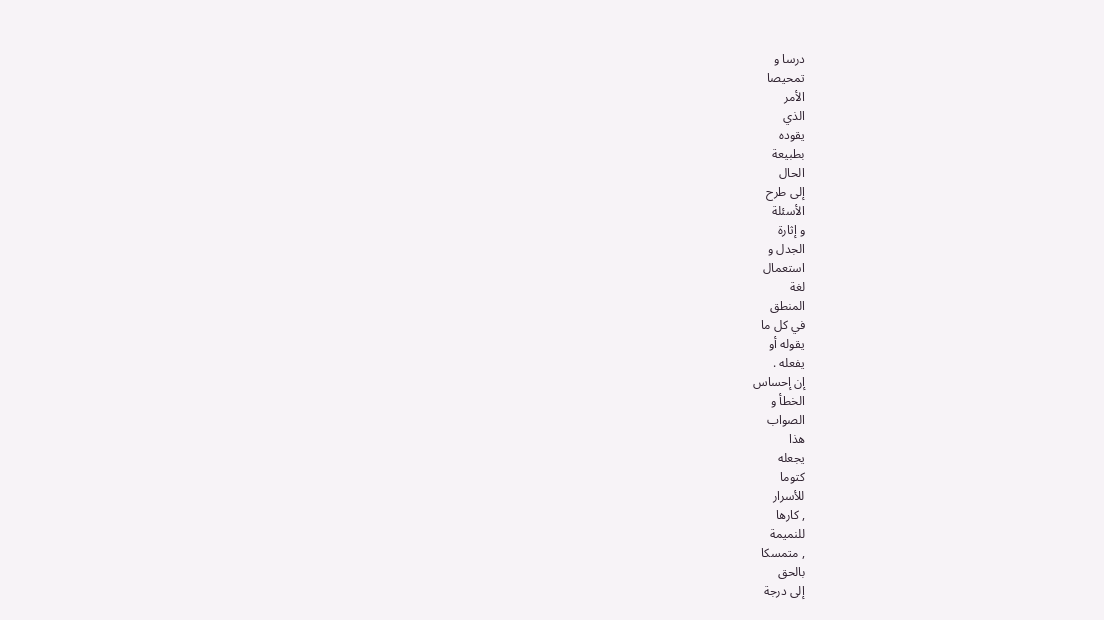درسا و
تمحيصا
الأمر
الذي
يقوده
بطبيعة
الحال
إلى طرح
الأسئلة
و إثارة
الجدل و
استعمال
لغة
المنطق
في كل ما
يقوله أو
يفعله .
إن إحساس
الخطأ و
الصواب
هذا
يجعله
كتوما
للأسرار
, كارها
للنميمة
, متمسكا
بالحق
إلى درجة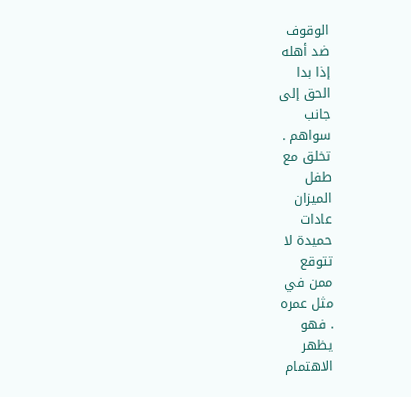الوقوف
ضد أهله
إذا بدا
الحق إلى
جانب
سواهم .
تخلق مع
طفل
الميزان
عادات
حميدة لا
تتوقع
ممن في
مثل عمره
. فهو
يظهر
الاهتمام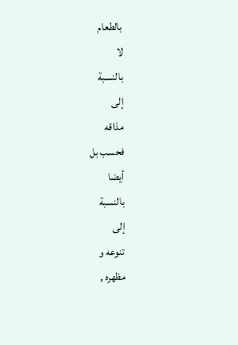بالطعام
لا
بالنسبة
إلى
مذاقه
فحسب بل
أيضا
بالنسبة
إلى
تنوعه و
مظهره ,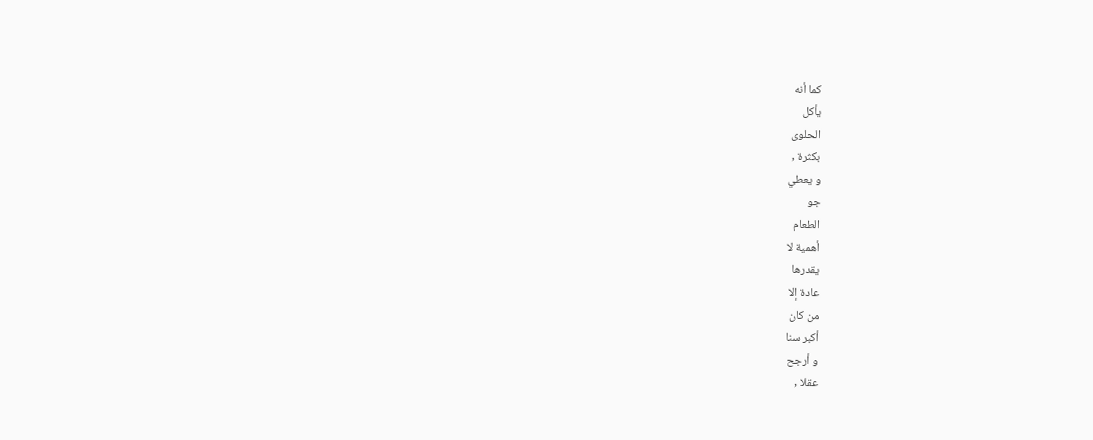كما أنه
يأكل
الحلوى
بكثرة ,
و يعطي
جو
الطعام
أهمية لا
يقدرها
عادة إلا
من كان
أكبر سنا
و أرجح
عقلا ,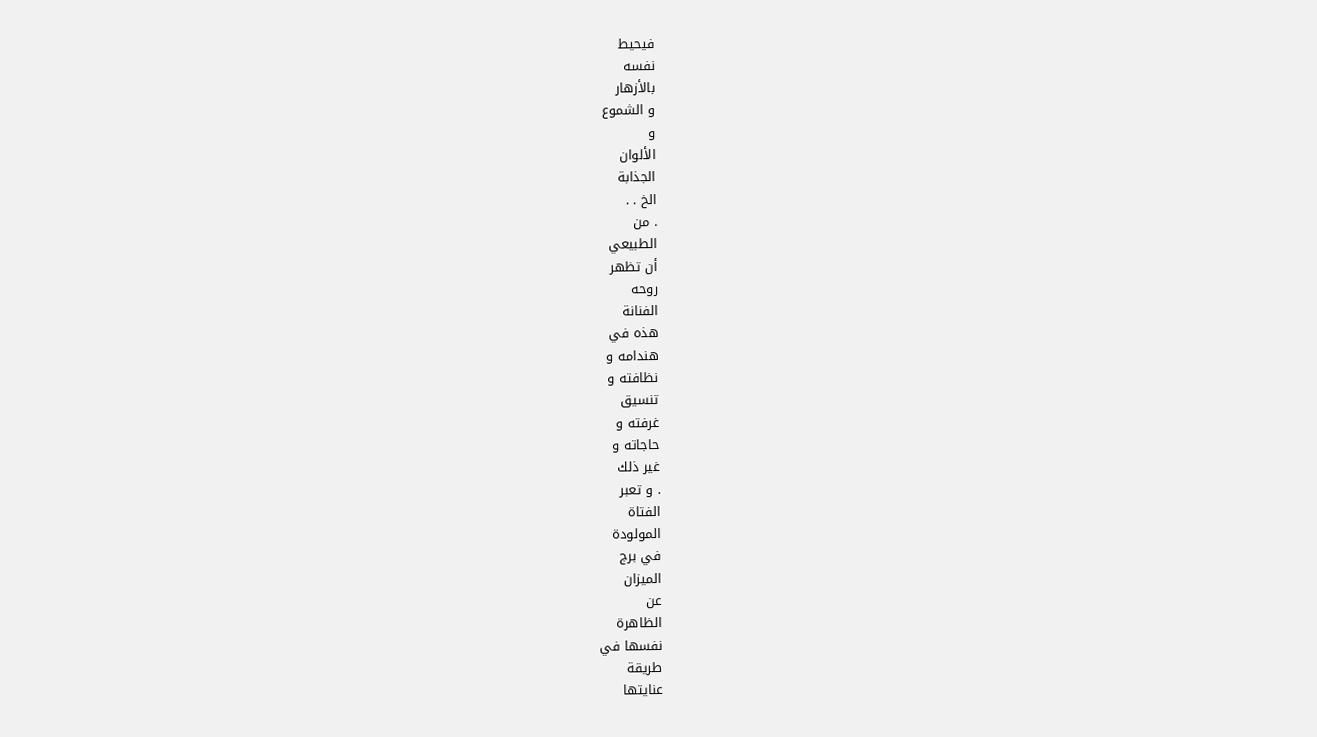فيحيط
نفسه
بالأزهار
و الشموع
و
الألوان
الجذابة
الخ . .
. من
الطبيعي
أن تظهر
روحه
الفنانة
هذه في
هندامه و
نظافته و
تنسيق
غرفته و
حاجاته و
غير ذلك
. و تعبر
الفتاة
المولودة
في برج
الميزان
عن
الظاهرة
نفسها في
طريقة
عنايتها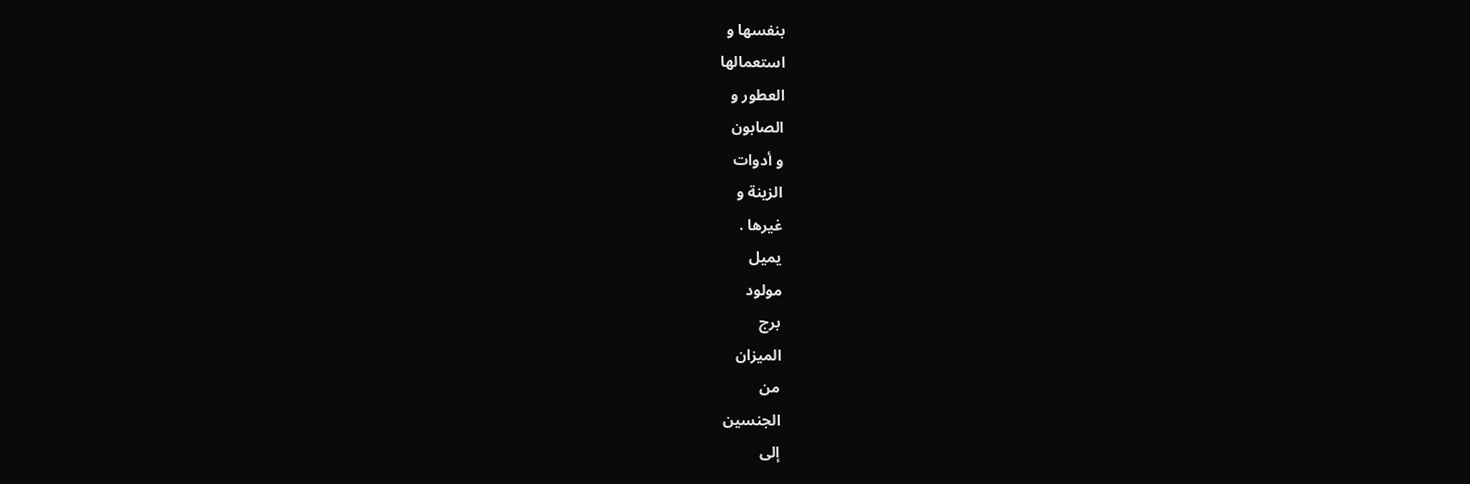بنفسها و
استعمالها
العطور و
الصابون
و أدوات
الزينة و
غيرها .
يميل
مولود
برج
الميزان
من
الجنسين
إلى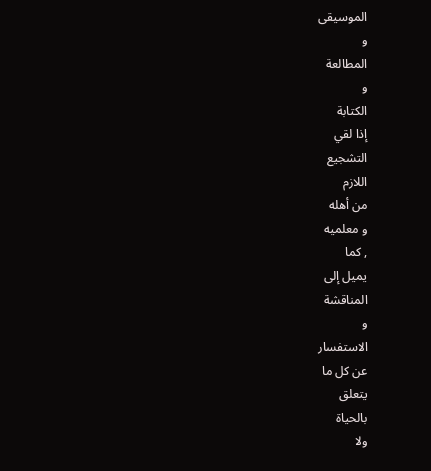الموسيقى
و
المطالعة
و
الكتابة
إذا لقي
التشجيع
اللازم
من أهله
و معلميه
, كما
يميل إلى
المناقشة
و
الاستفسار
عن كل ما
يتعلق
بالحياة
ولا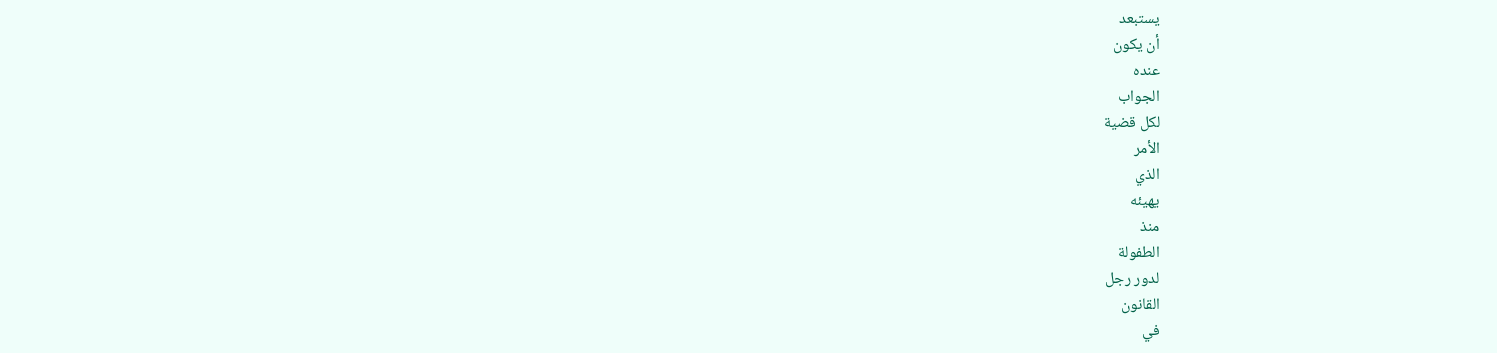يستبعد
أن يكون
عنده
الجواب
لكل قضية
الأمر
الذي
يهيئه
منذ
الطفولة
لدور رجل
القانون
في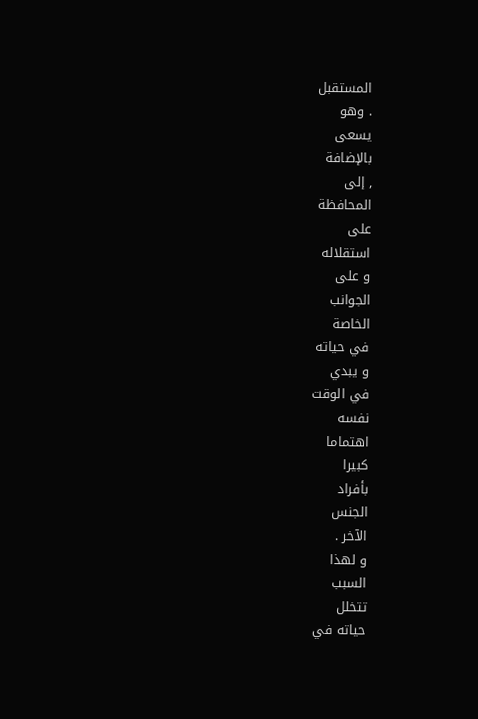المستقبل
. وهو
يسعى
بالإضافة
, إلى
المحافظة
على
استقلاله
و على
الجوانب
الخاصة
في حياته
و يبدي
في الوقت
نفسه
اهتماما
كبيرا
بأفراد
الجنس
الآخر .
و لهذا
السبب
تتخلل
حياته في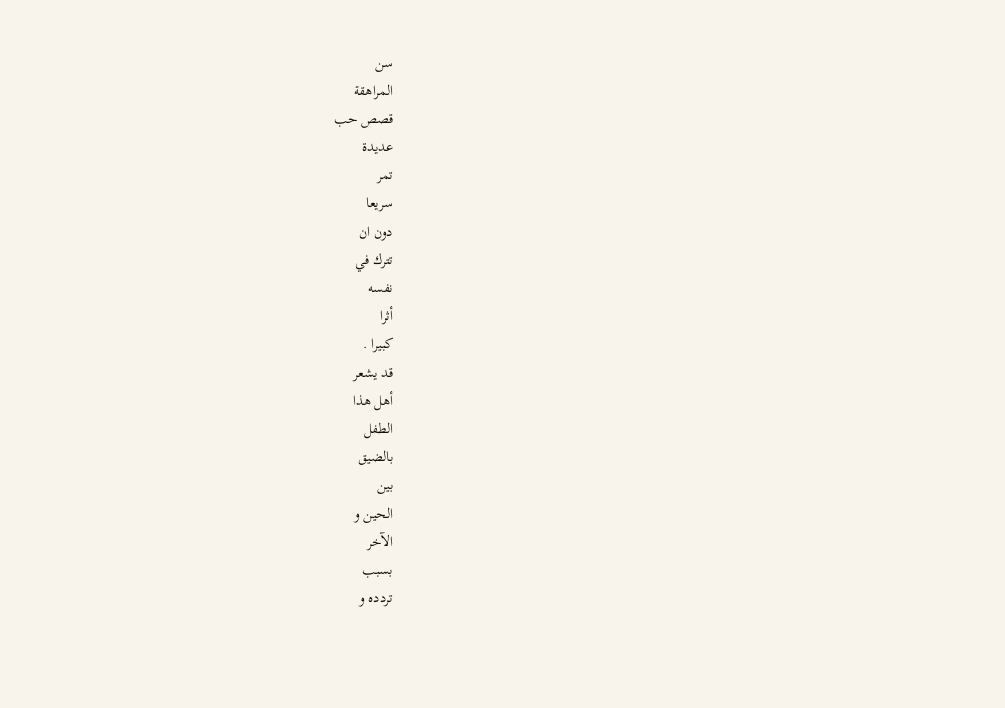سن
المراهقة
قصص حب
عديدة
تمر
سريعا
دون ان
تترك في
نفسه
أثرا
كبيرا .
قد يشعر
أهل هذا
الطفل
بالضيق
بين
الحين و
الآخر
بسبب
تردده و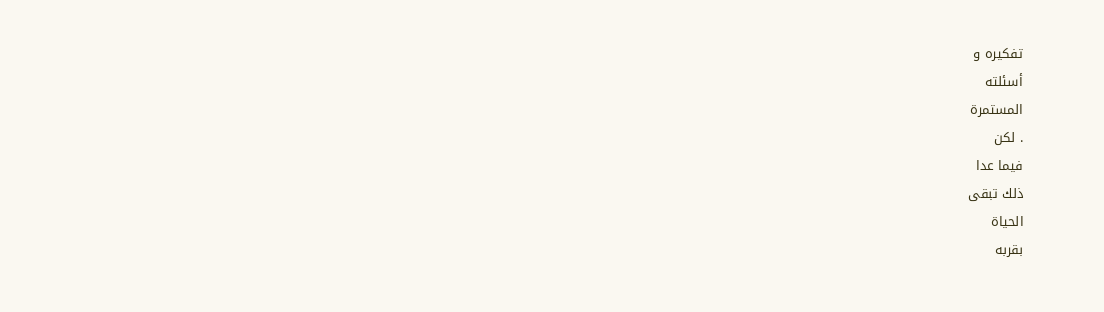تفكيره و
أسئلته
المستمرة
. لكن
فيما عدا
ذلك تبقى
الحياة
بقربه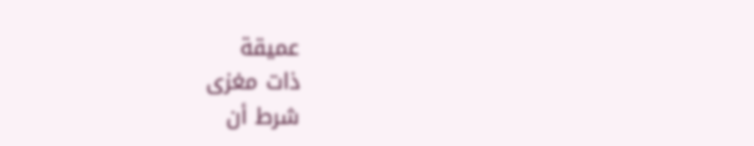عميقة
ذات مغزى
شرط أن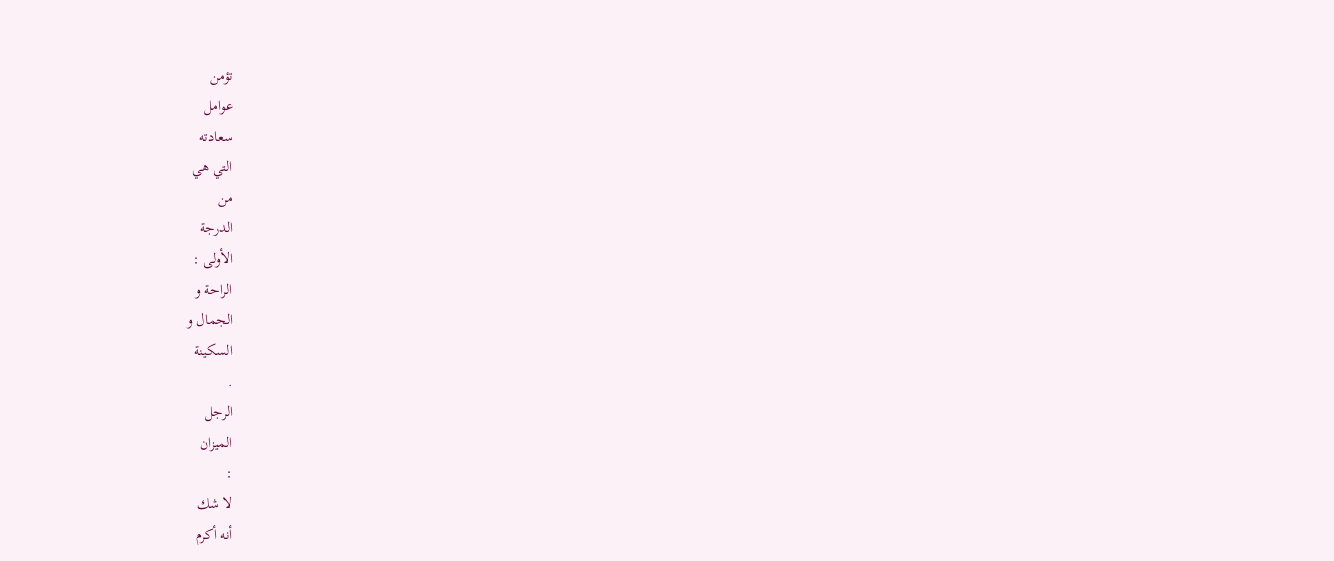تؤمن
عوامل
سعادته
التي هي
من
الدرجة
الأولى :
الراحة و
الجمال و
السكينة
.
الرجل
الميزان
:
لا شك
أنه أكرم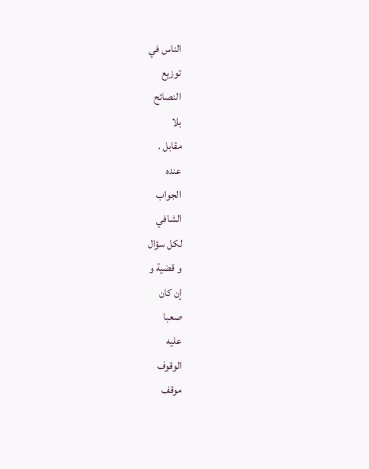الناس في
توزيع
النصائح
بلا
مقابل .
عنده
الجواب
الشافي
لكل سؤال
و قضية و
إن كان
صعبا
عليه
الوقوف
موقف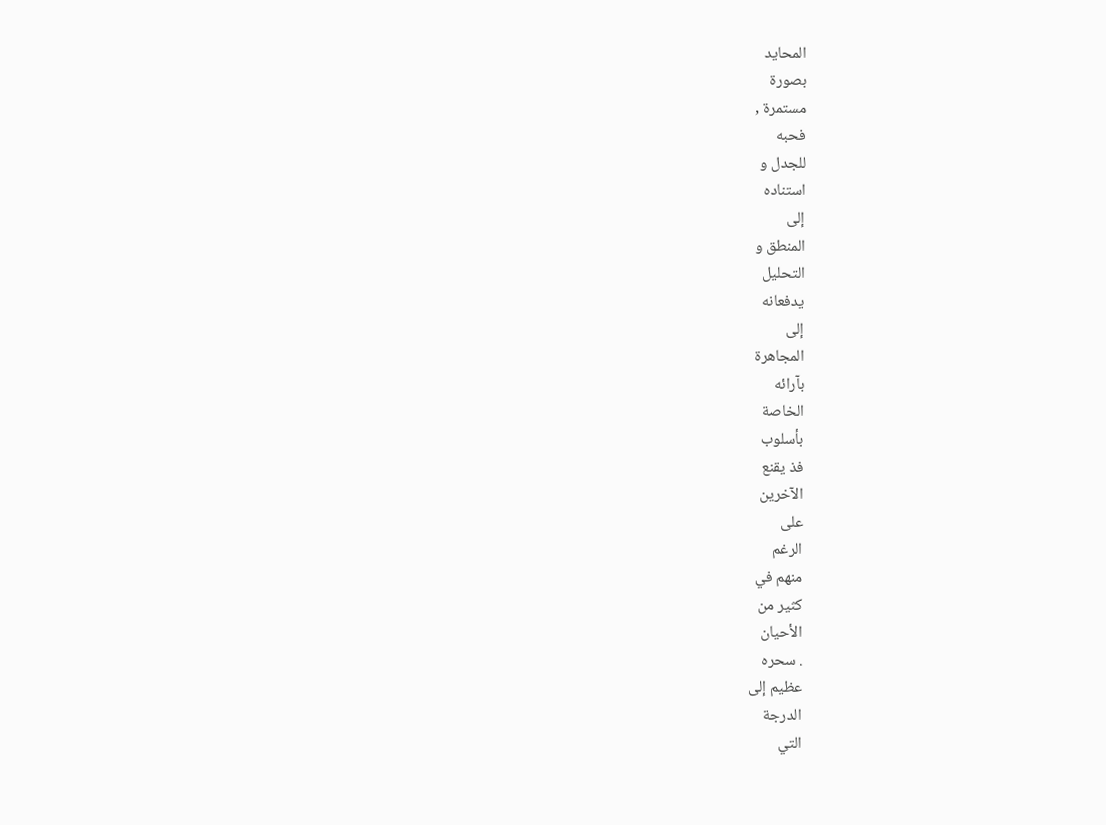المحايد
بصورة
مستمرة ,
فحبه
للجدل و
استناده
إلى
المنطق و
التحليل
يدفعانه
إلى
المجاهرة
بآرائه
الخاصة
بأسلوب
فذ يقنع
الآخرين
على
الرغم
منهم في
كثير من
الأحيان
. سحره
عظيم إلى
الدرجة
التي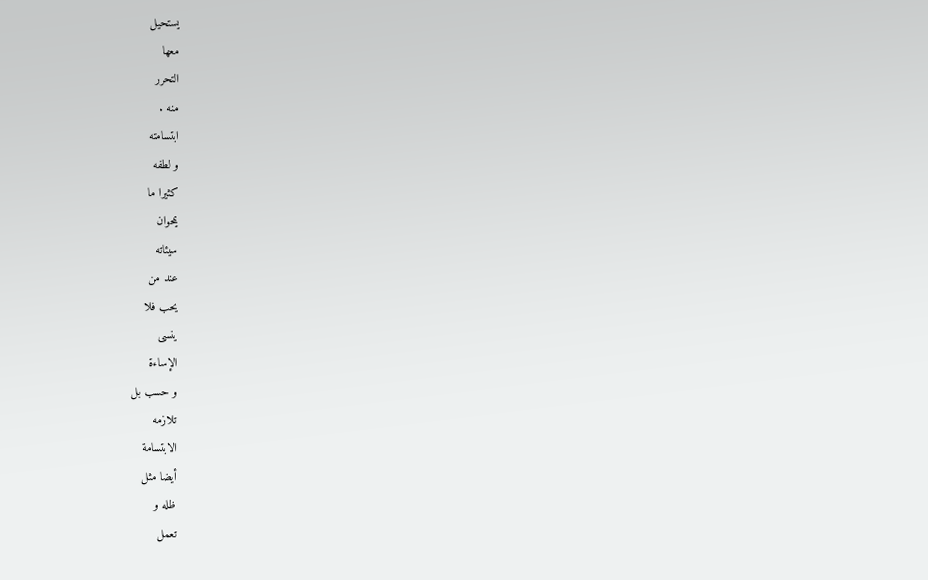يستحيل
معها
التحرر
منه .
ابتسامته
و لطفه
كثيرا ما
يمحوان
سيئاته
عند من
يحب فلا
ينسى
الإساءة
و حسب بل
تلازمه
الابتسامة
أيضا مثل
ظله و
تعمل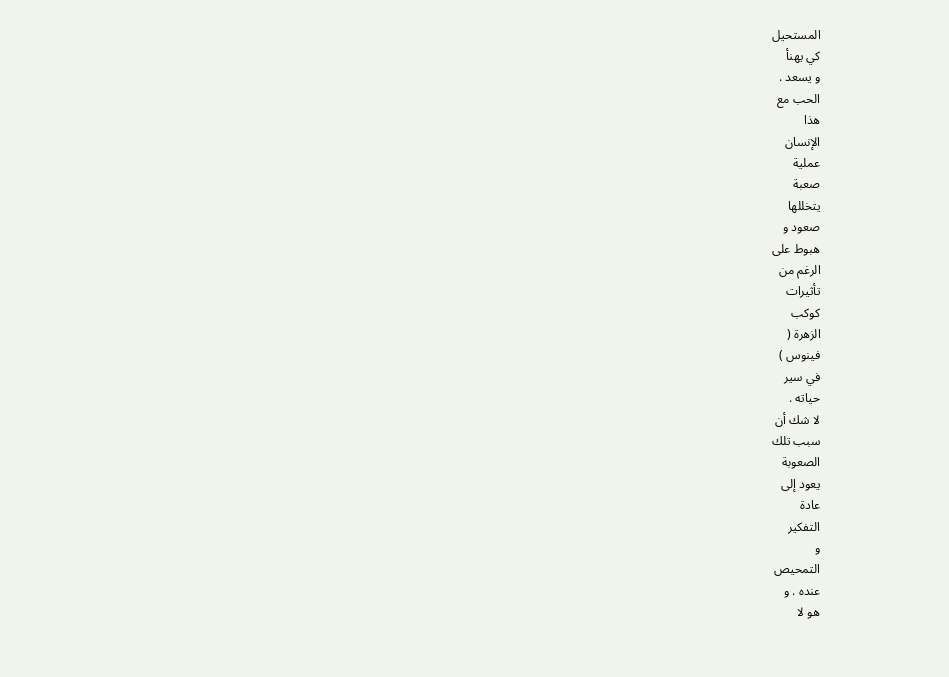المستحيل
كي يهنأ
و يسعد .
الحب مع
هذا
الإنسان
عملية
صعبة
يتخللها
صعود و
هبوط على
الرغم من
تأثيرات
كوكب
الزهرة (
فينوس )
في سير
حياته .
لا شك أن
سبب تلك
الصعوبة
يعود إلى
عادة
التفكير
و
التمحيص
عنده . و
هو لا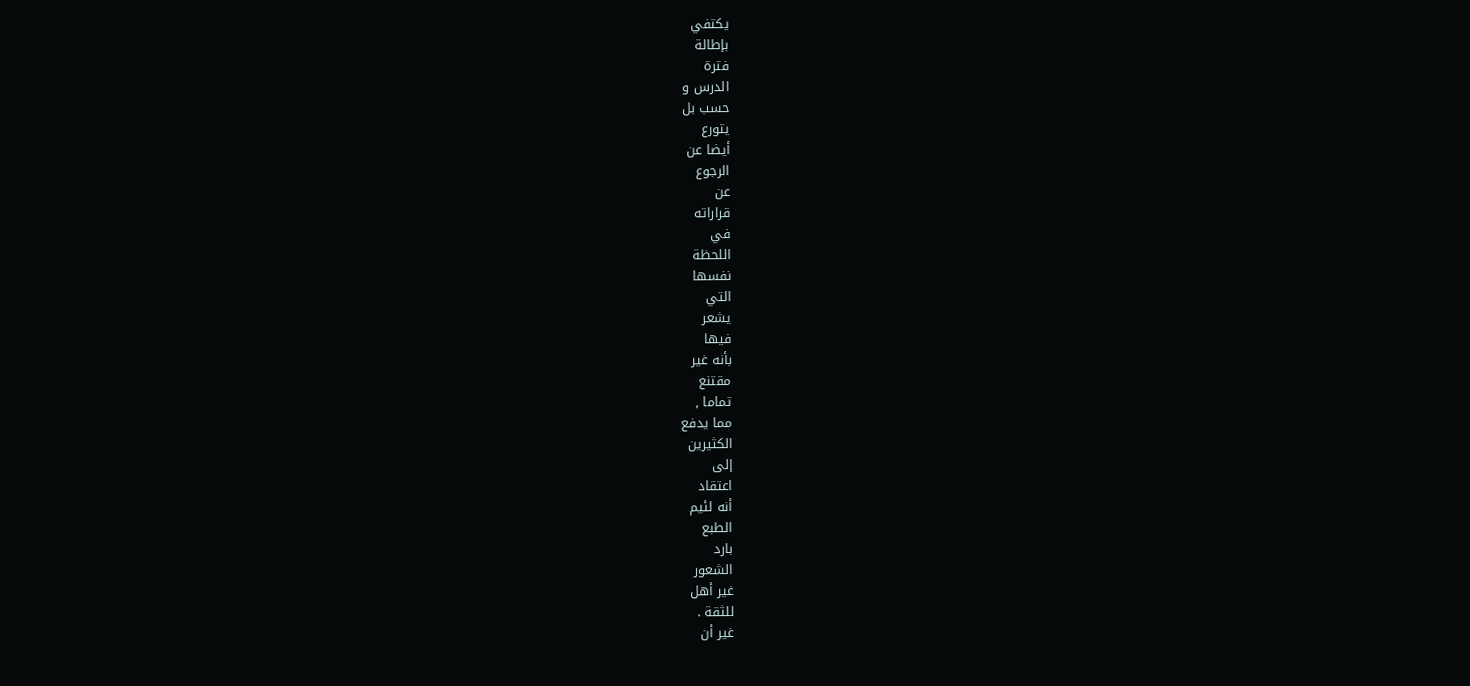يكتفي
بإطالة
فترة
الدرس و
حسب بل
يتورع
أيضا عن
الرجوع
عن
قراراته
في
اللحظة
نفسها
التي
يشعر
فيها
بأنه غير
مقتنع
تماما ,
مما يدفع
الكثيرين
إلى
اعتقاد
أنه لئيم
الطبع
بارد
الشعور
غير أهل
للثقة .
غير أن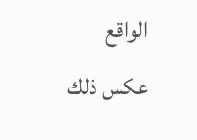الواقع
عكس ذلك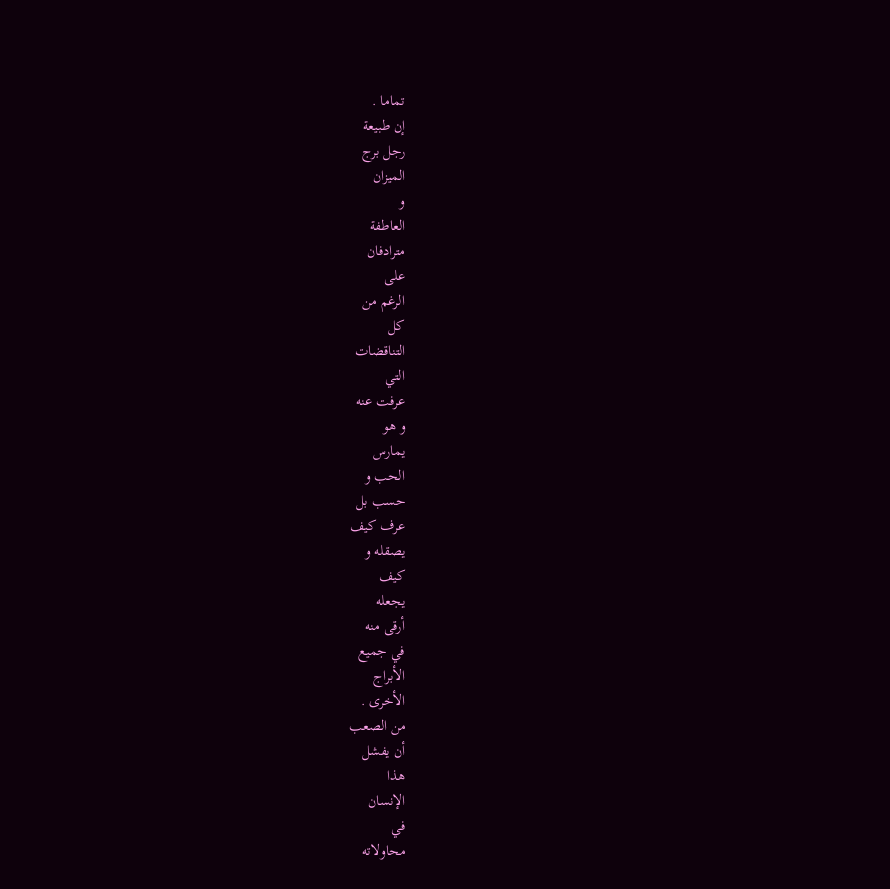تماما .
إن طبيعة
رجل برج
الميزان
و
العاطفة
مترادفان
على
الرغم من
كل
التناقضات
التي
عرفت عنه
و هو
يمارس
الحب و
حسب بل
عرف كيف
يصقله و
كيف
يجعله
أرقى منه
في جميع
الأبراج
الأخرى .
من الصعب
أن يفشل
هذا
الإنسان
في
محاولاته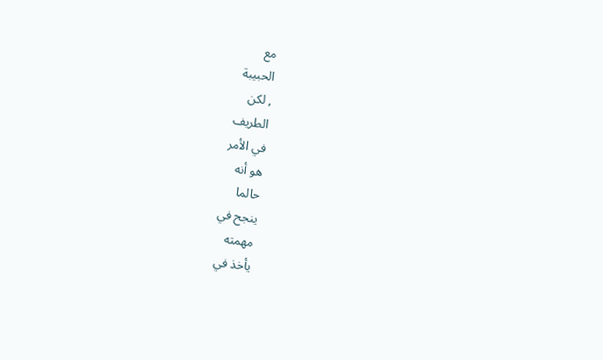مع
الحبيبة
, لكن
الطريف
في الأمر
هو أنه
حالما
ينجح في
مهمته
يأخذ في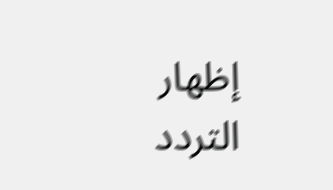إظهار
التردد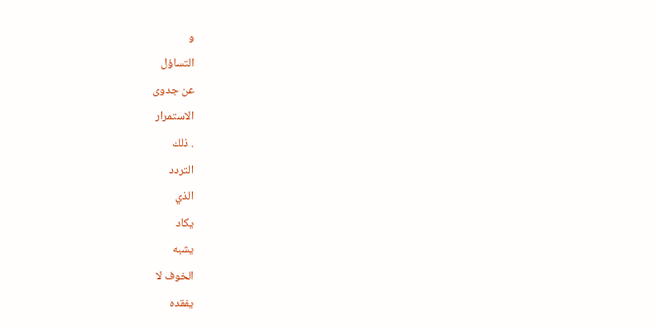و
التساؤل
عن جدوى
الاستمرار
. ذلك
التردد
الذي
يكاد
يشبه
الخوف لا
يفقده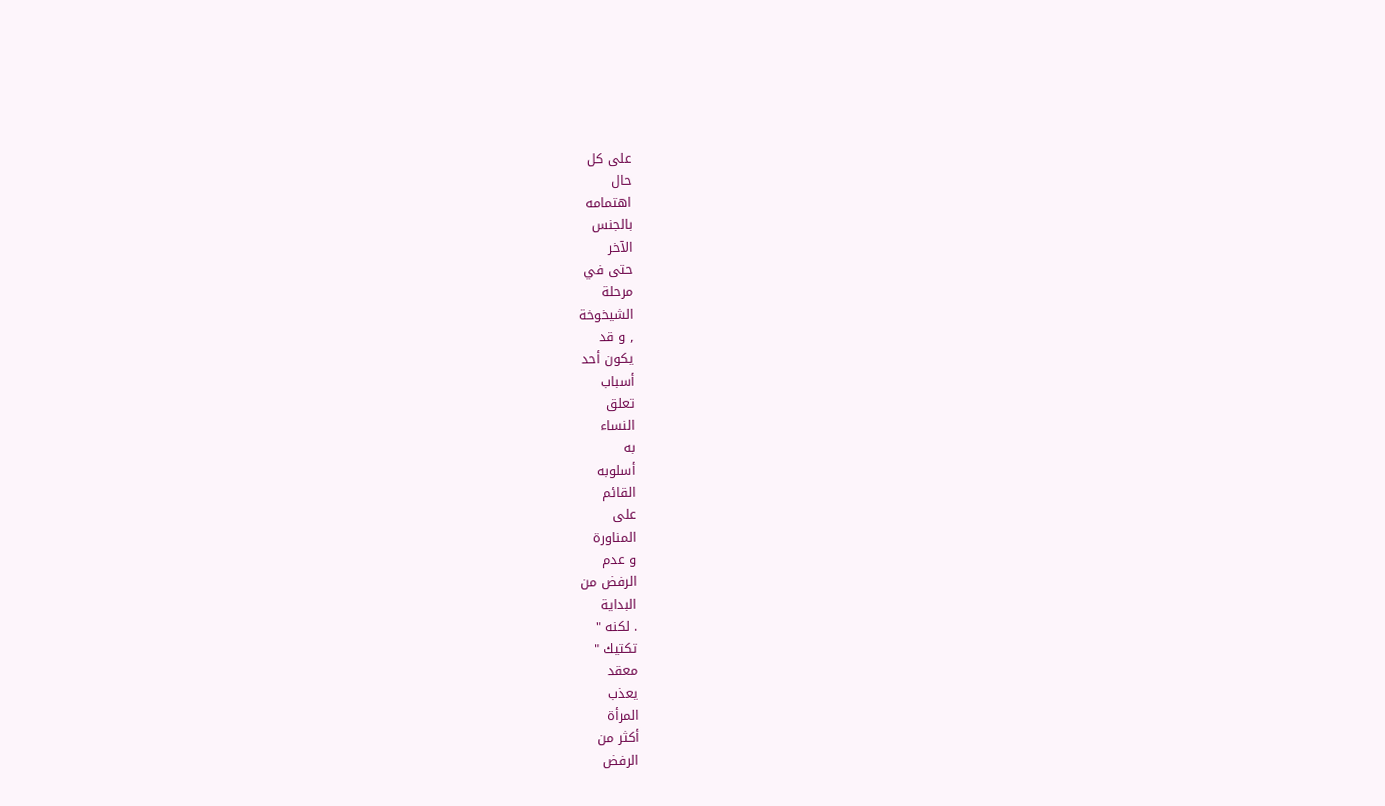على كل
حال
اهتمامه
بالجنس
الآخر
حتى في
مرحلة
الشيخوخة
, و قد
يكون أحد
أسباب
تعلق
النساء
به
أسلوبه
القائم
على
المناورة
و عدم
الرفض من
البداية
. لكنه "
تكتيك "
معقد
يعذب
المرأة
أكثر من
الرفض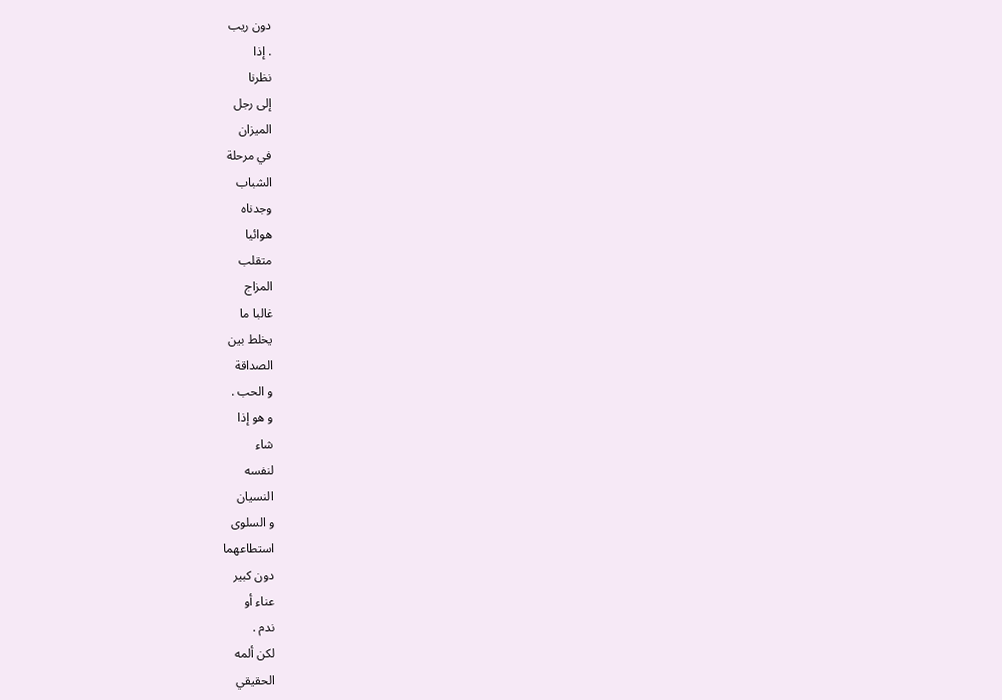دون ريب
. إذا
نظرنا
إلى رجل
الميزان
في مرحلة
الشباب
وجدناه
هوائيا
متقلب
المزاج
غالبا ما
يخلط بين
الصداقة
و الحب .
و هو إذا
شاء
لنفسه
النسيان
و السلوى
استطاعهما
دون كبير
عناء أو
ندم .
لكن ألمه
الحقيقي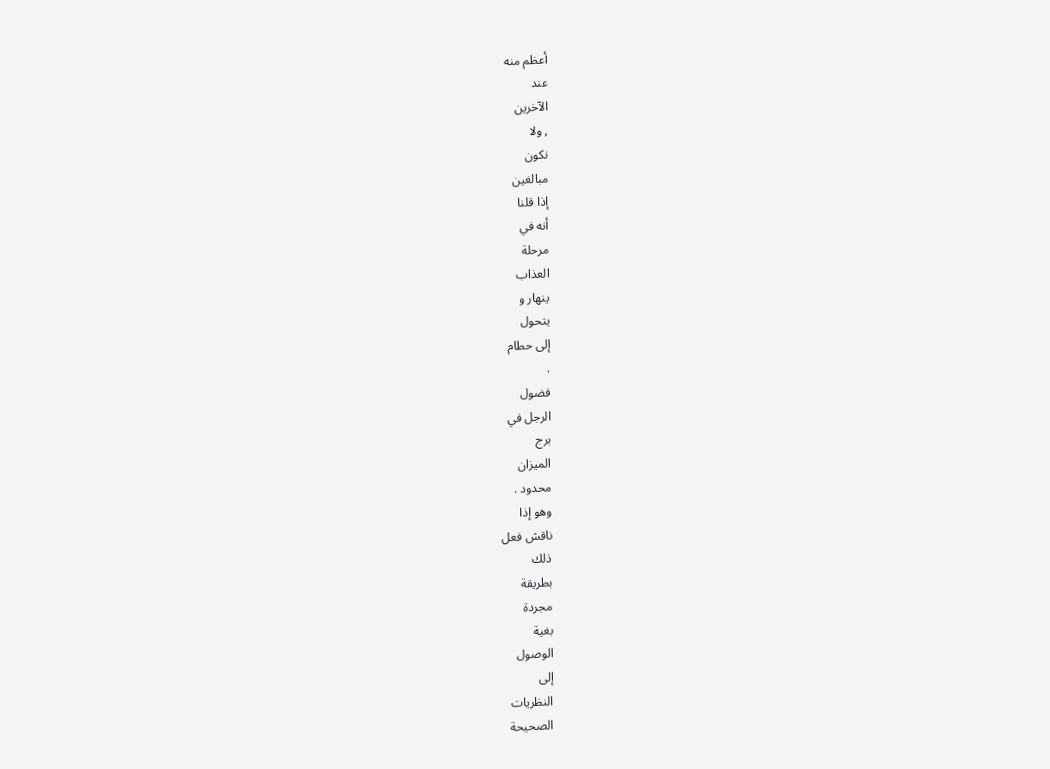أعظم منه
عند
الآخرين
, ولا
نكون
مبالغين
إذا قلنا
أنه في
مرحلة
العذاب
ينهار و
يتحول
إلى حطام
.
فضول
الرجل في
برج
الميزان
محدود .
وهو إذا
ناقش فعل
ذلك
بطريقة
مجردة
بغية
الوصول
إلى
النظريات
الصحيحة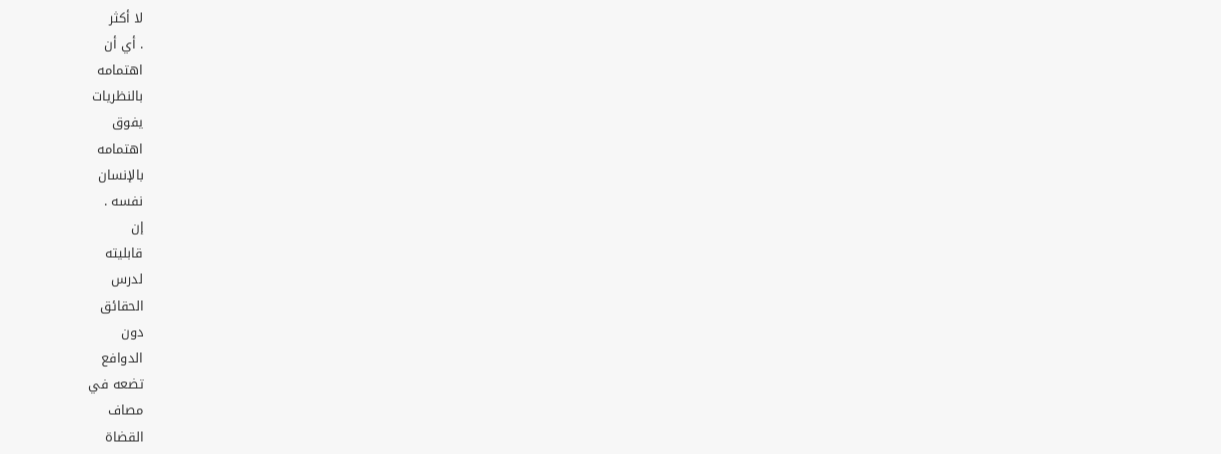لا أكثر
. أي أن
اهتمامه
بالنظريات
يفوق
اهتمامه
بالإنسان
نفسه .
إن
قابليته
لدرس
الحقائق
دون
الدوافع
تضعه في
مصاف
القضاة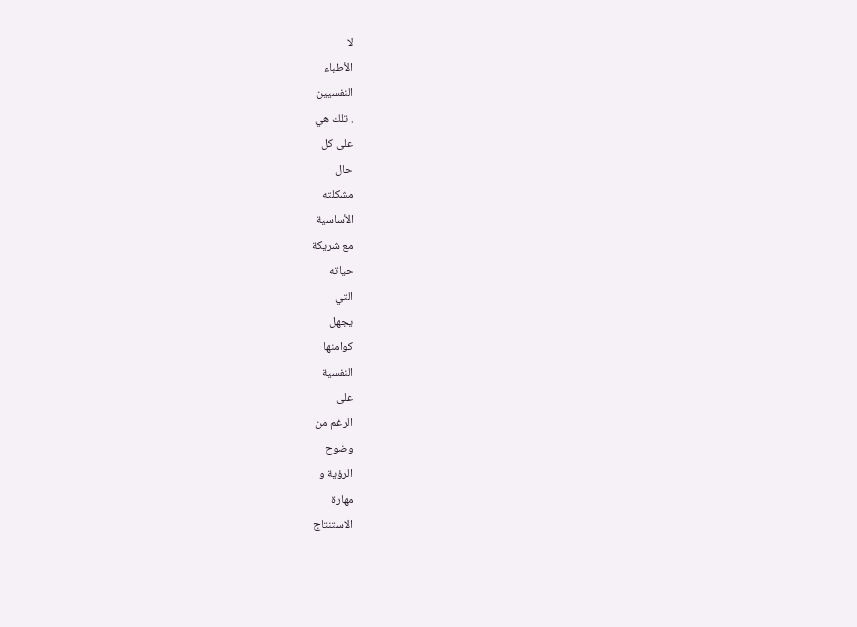لا
الأطباء
النفسيين
. تلك هي
على كل
حال
مشكلته
الأساسية
مع شريكة
حياته
التي
يجهل
كوامنها
النفسية
على
الرغم من
وضوح
الرؤية و
مهارة
الاستنتاج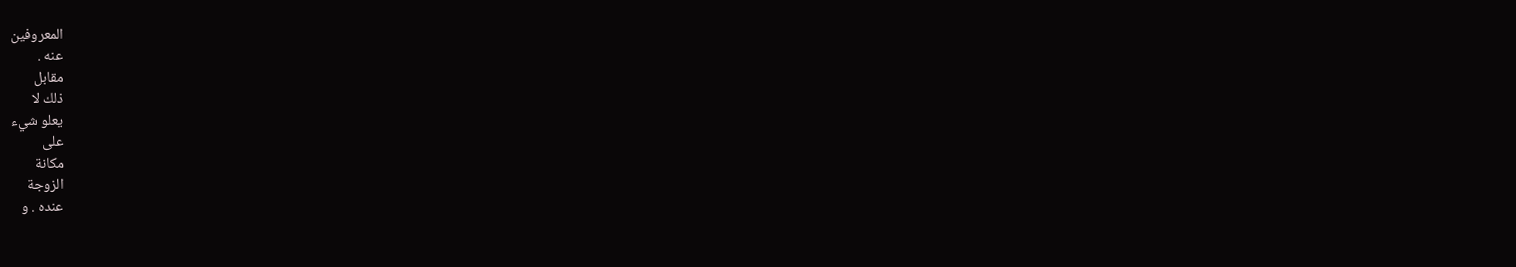المعروفين
عنه .
مقابل
ذلك لا
يعلو شيء
على
مكانة
الزوجة
عنده . و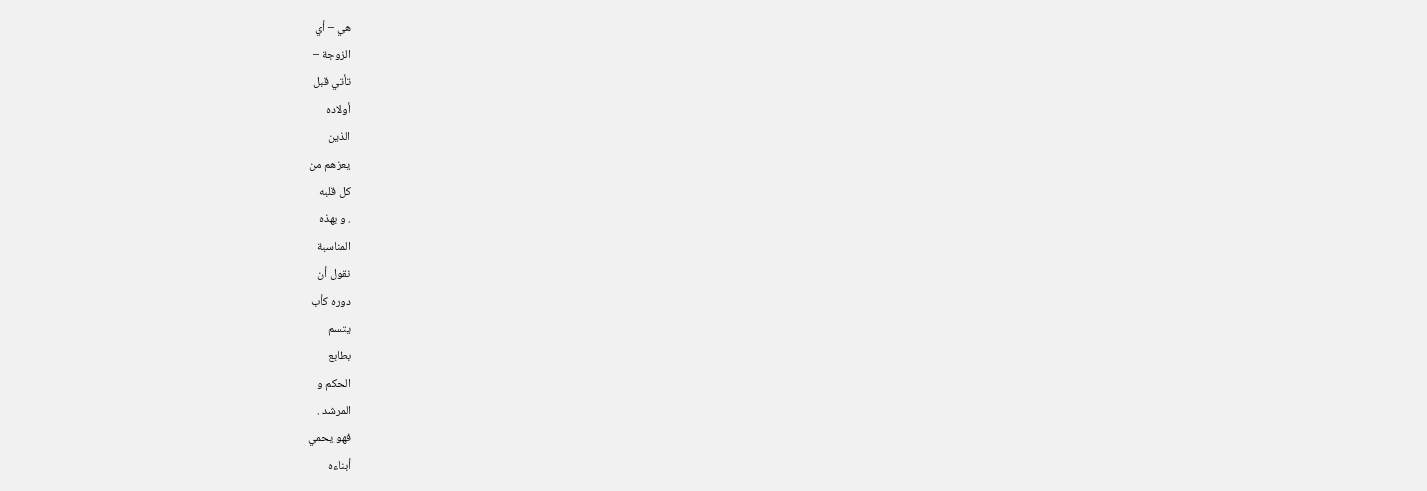هي – أي
الزوجة –
تأتي قبل
أولاده
الذين
يعزهم من
كل قلبه
. و بهذه
المناسبة
نقول أن
دوره كأب
يتسم
بطابع
الحكم و
المرشد .
فهو يحمي
أبناءه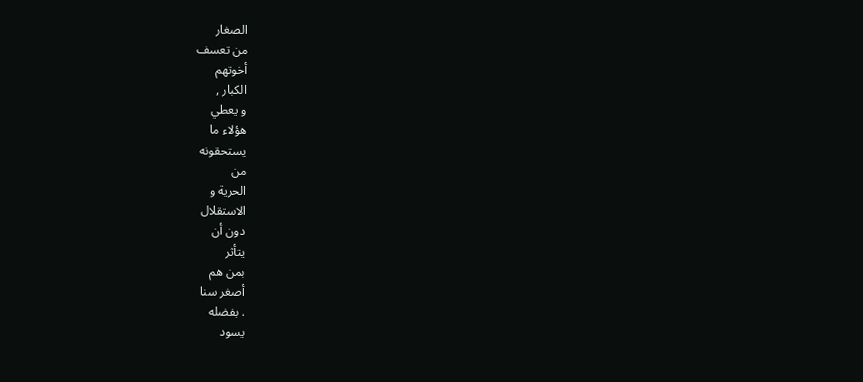الصغار
من تعسف
أخوتهم
الكبار ,
و يعطي
هؤلاء ما
يستحقونه
من
الحرية و
الاستقلال
دون أن
يتأثر
بمن هم
أصغر سنا
. بفضله
يسود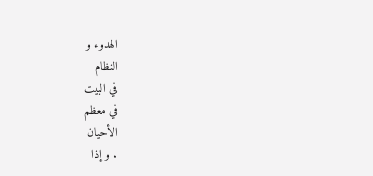الهدوء و
النظام
في البيت
في معظم
الأحيان
. و إذا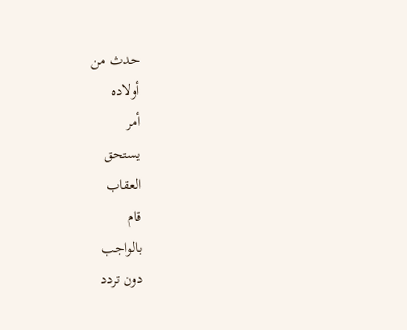حدث من
أولاده
أمر
يستحق
العقاب
قام
بالواجب
دون تردد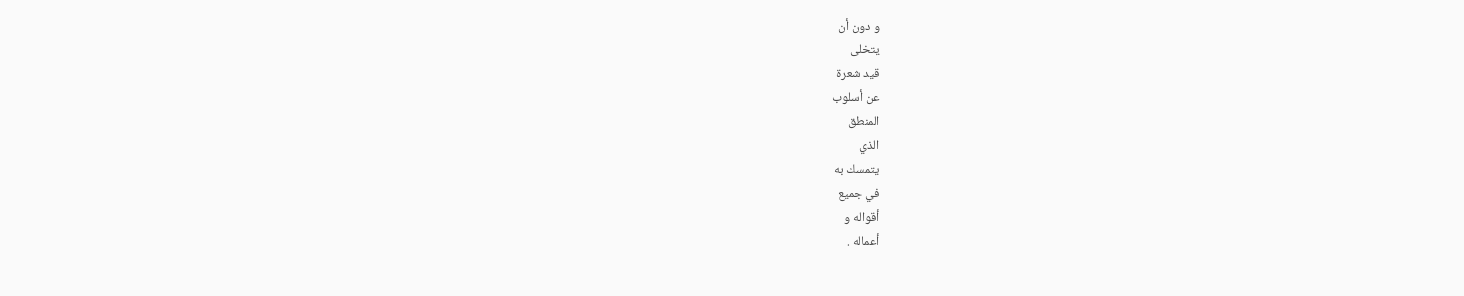و دون أن
يتخلى
قيد شعرة
عن أسلوب
المنطق
الذي
يتمسك به
في جميع
أقواله و
أعماله .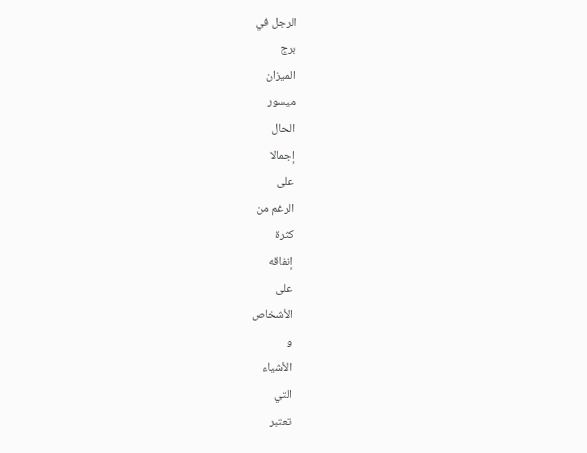الرجل في
برج
الميزان
ميسور
الحال
إجمالا
على
الرغم من
كثرة
إنفاقه
على
الأشخاص
و
الأشياء
التي
تعتبر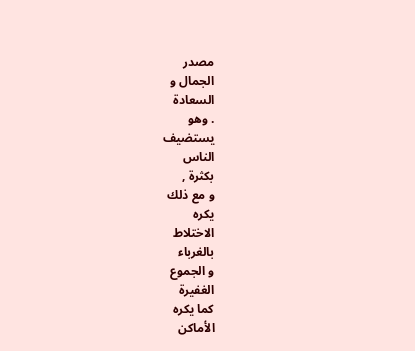مصدر
الجمال و
السعادة
. وهو
يستضيف
الناس
بكثرة ,
و مع ذلك
يكره
الاختلاط
بالغرباء
و الجموع
الغفيرة
كما يكره
الأماكن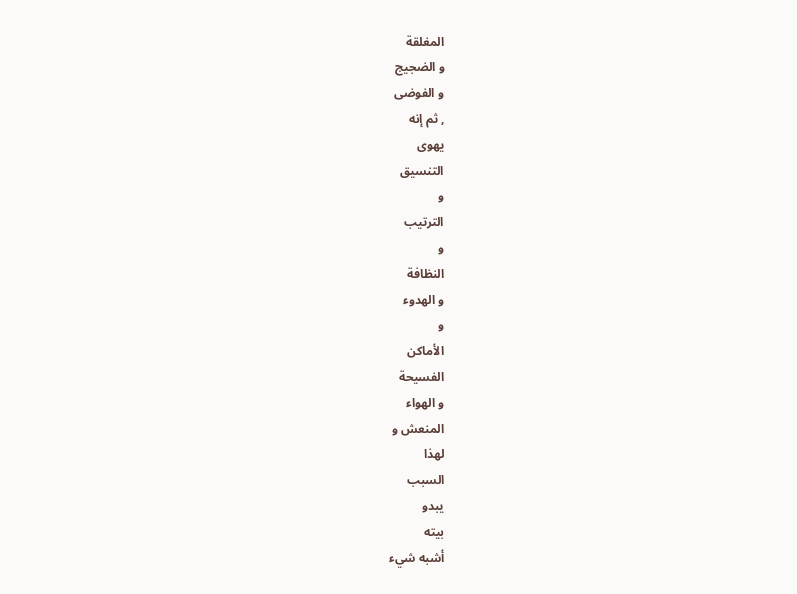المغلقة
و الضجيج
و الفوضى
, ثم إنه
يهوى
التنسيق
و
الترتيب
و
النظافة
و الهدوء
و
الأماكن
الفسيحة
و الهواء
المنعش و
لهذا
السبب
يبدو
بيته
أشبه شيء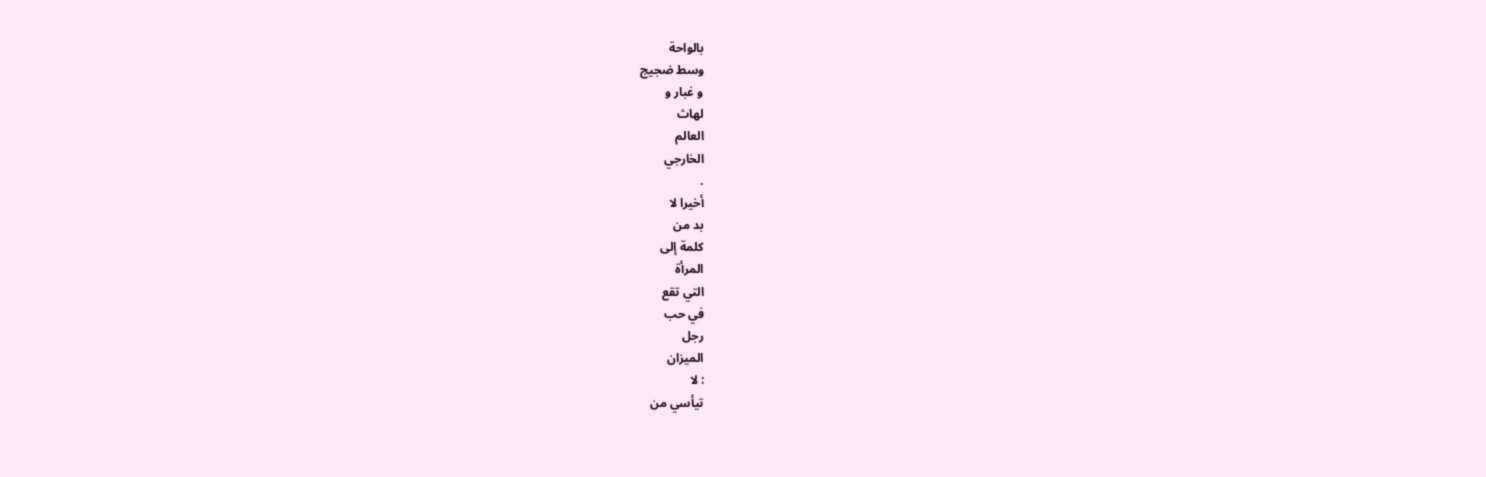بالواحة
وسط ضجيج
و غبار و
لهاث
العالم
الخارجي
.
أخيرا لا
بد من
كلمة إلى
المرأة
التي تقع
في حب
رجل
الميزان
: لا
تيأسي من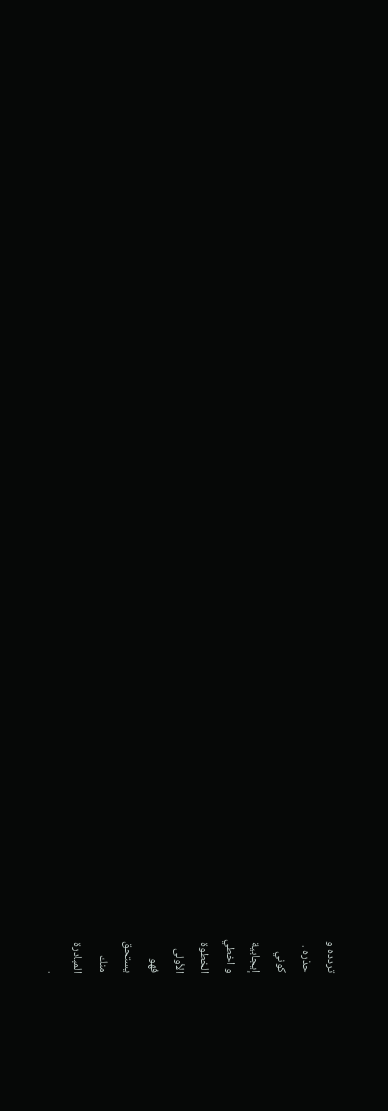تردده و
حذره .
كوني
إيجابية
و اخطي
الخطوة
الأولى
فهو
يستحق
منك
المبادرة
.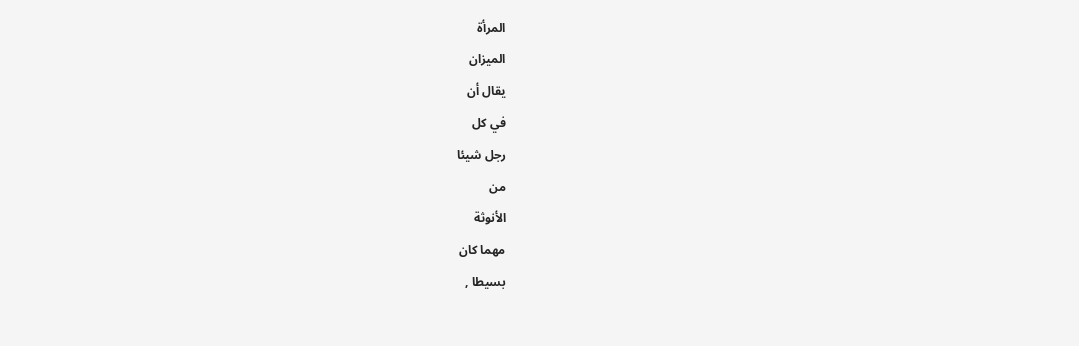المرأة
الميزان
يقال أن
في كل
رجل شيئا
من
الأنوثة
مهما كان
بسيطا ,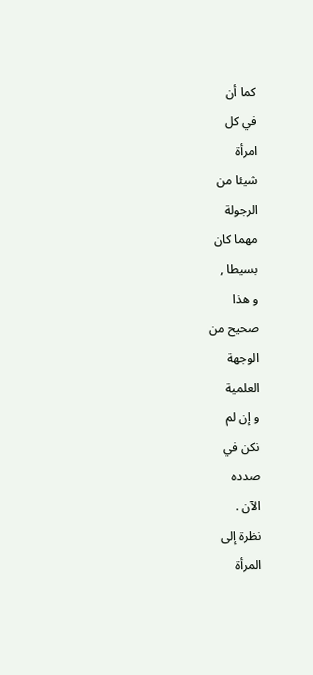كما أن
في كل
امرأة
شيئا من
الرجولة
مهما كان
بسيطا ,
و هذا
صحيح من
الوجهة
العلمية
و إن لم
نكن في
صدده
الآن .
نظرة إلى
المرأة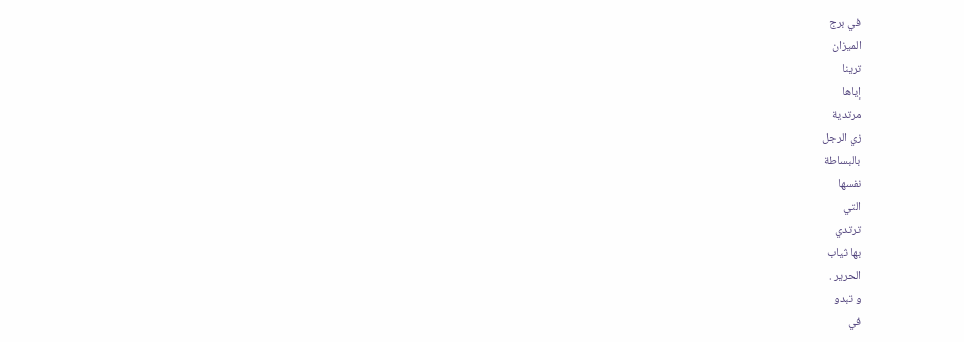في برج
الميزان
ترينا
إياها
مرتدية
زي الرجل
بالبساطة
نفسها
التي
ترتدي
بها ثياب
الحرير .
و تبدو
في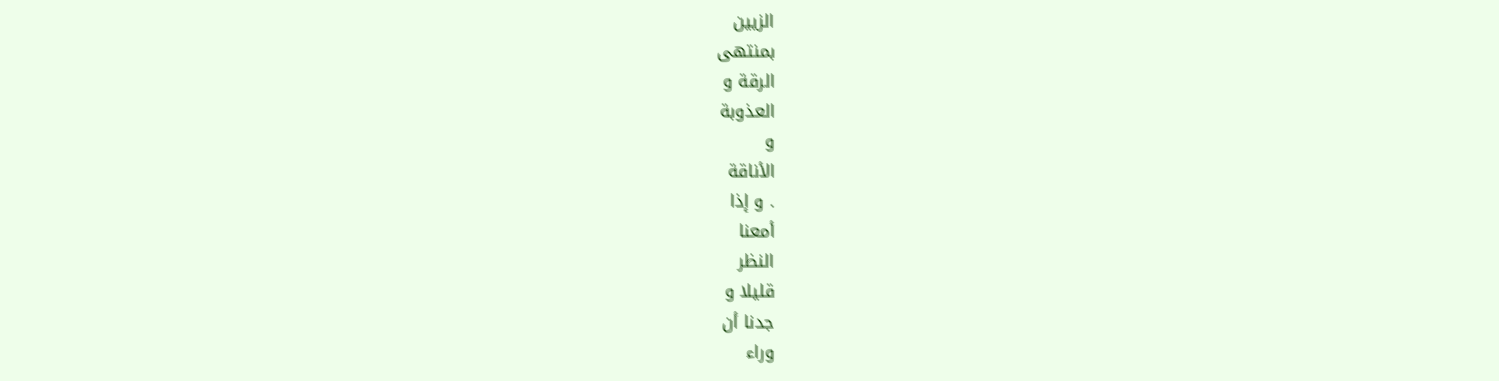الزيين
بمنتهى
الرقة و
العذوبة
و
الأناقة
. و إذا
أمعنا
النظر
قليلا و
جدنا أن
وراء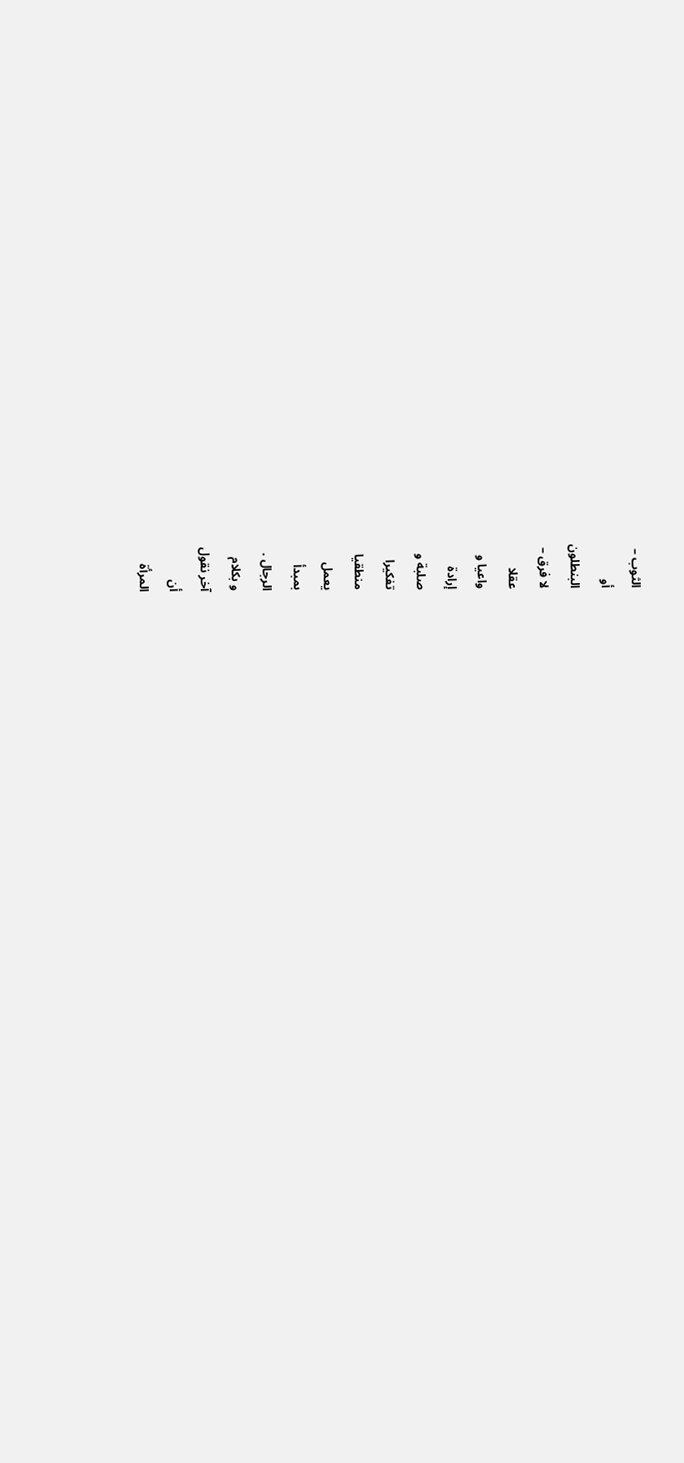الثوب –
أو
البنطلون
لا فرق –
عقلا
واعيا و
إرادة
صلبة و
تفكيرا
منطقيا
يعمل
بمبدأ
الرجال .
و بكلام
آخر نقول
أن
المرأة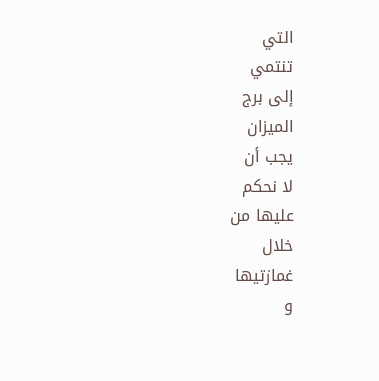التي
تنتمي
إلى برج
الميزان
يجب أن
لا نحكم
عليها من
خلال
غمازتيها
و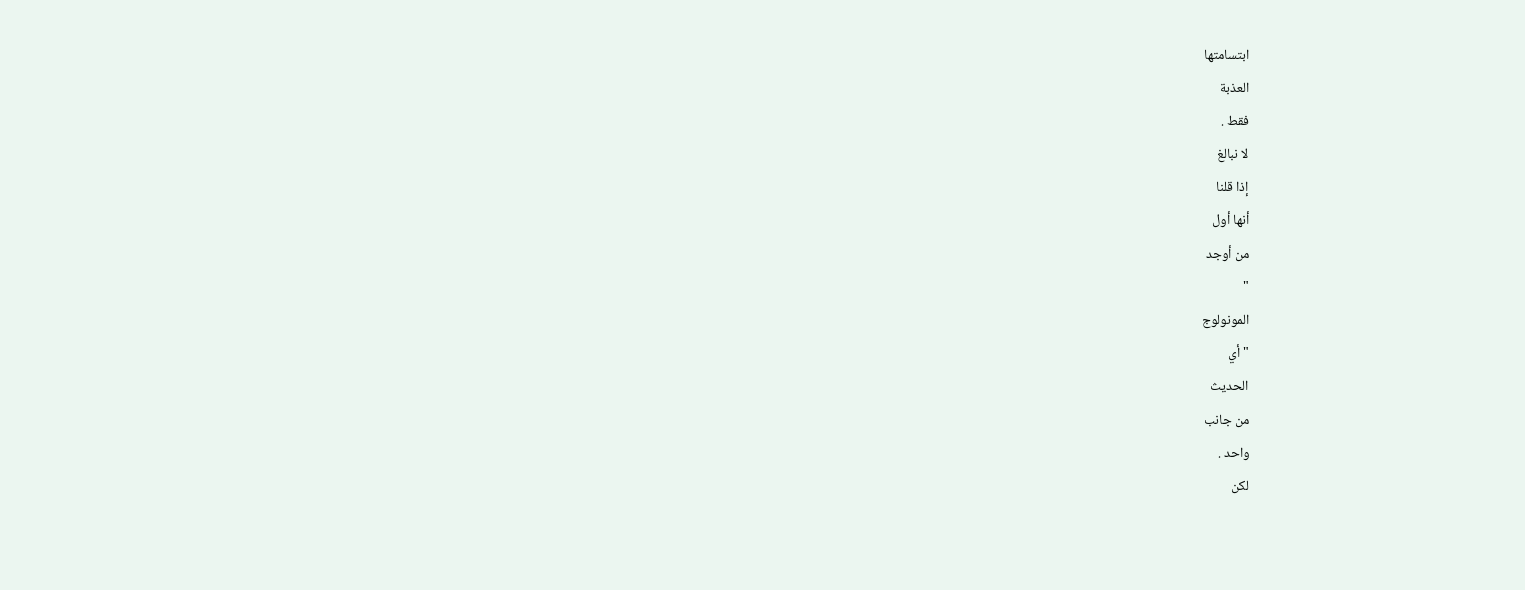ابتسامتها
العذبة
فقط .
لا نبالغ
إذا قلنا
أنها أول
من أوجد
"
المونولوج
" أي
الحديث
من جانب
واحد .
لكن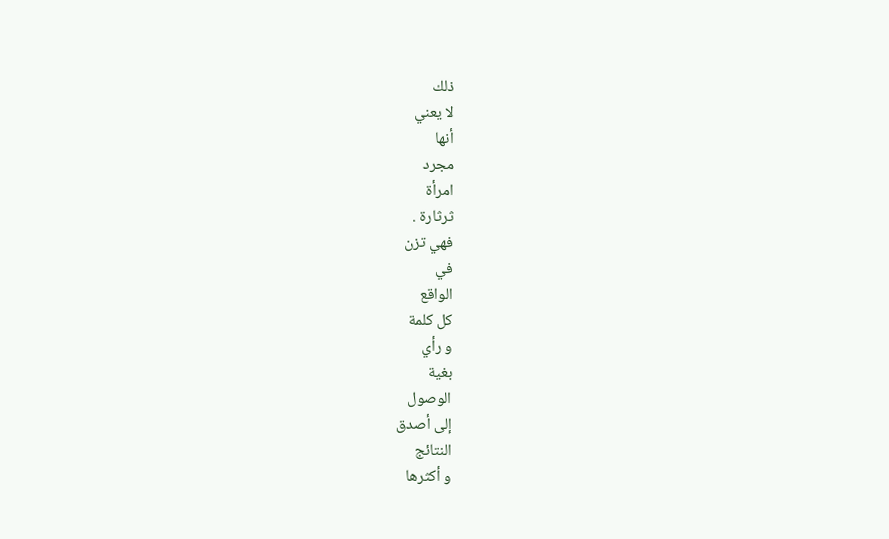ذلك
لا يعني
أنها
مجرد
امرأة
ثرثارة .
فهي تزن
في
الواقع
كل كلمة
و رأي
بغية
الوصول
إلى أصدق
النتائج
و أكثرها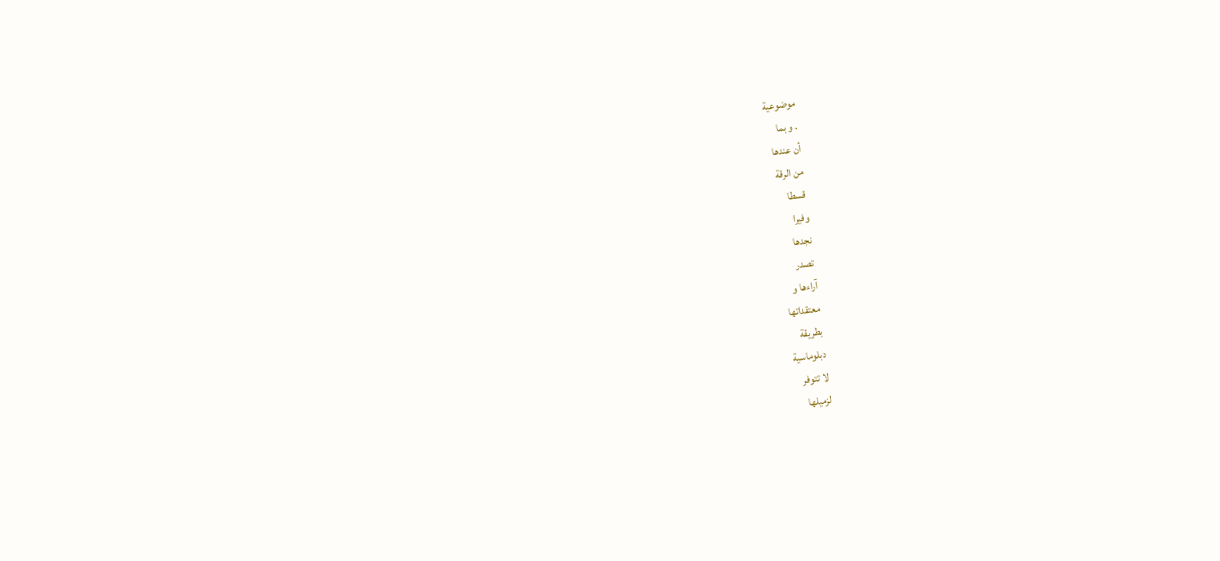موضوعية
. و بما
أن عندها
من الرقة
قسطا
وفيرا
نجدها
تصدر
آراءها و
معتقداتها
بطريقة
دبلوماسية
لا تتوفر
لزميلها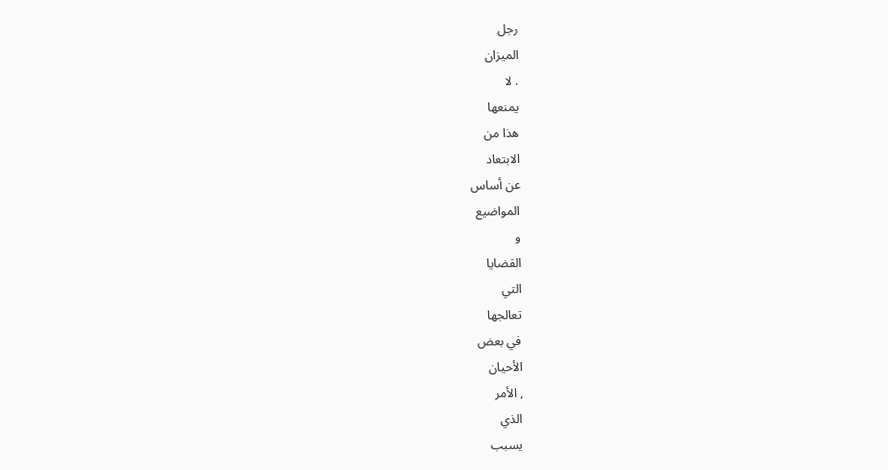رجل
الميزان
. لا
يمنعها
هذا من
الابتعاد
عن أساس
المواضيع
و
القضايا
التي
تعالجها
في بعض
الأحيان
, الأمر
الذي
يسبب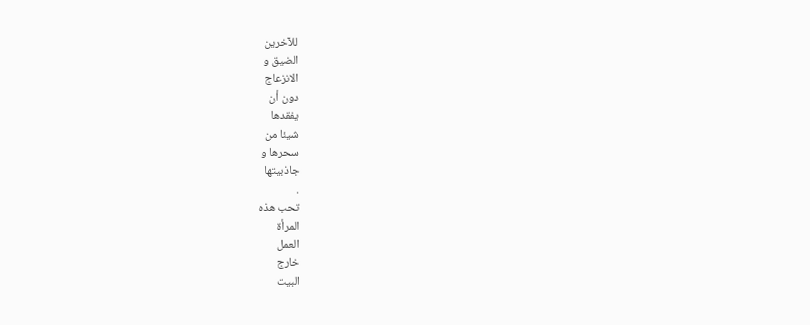للآخرين
الضيق و
الانزعاج
دون أن
يفقدها
شيئا من
سحرها و
جاذبيتها
.
تحب هذه
المرأة
العمل
خارج
البيت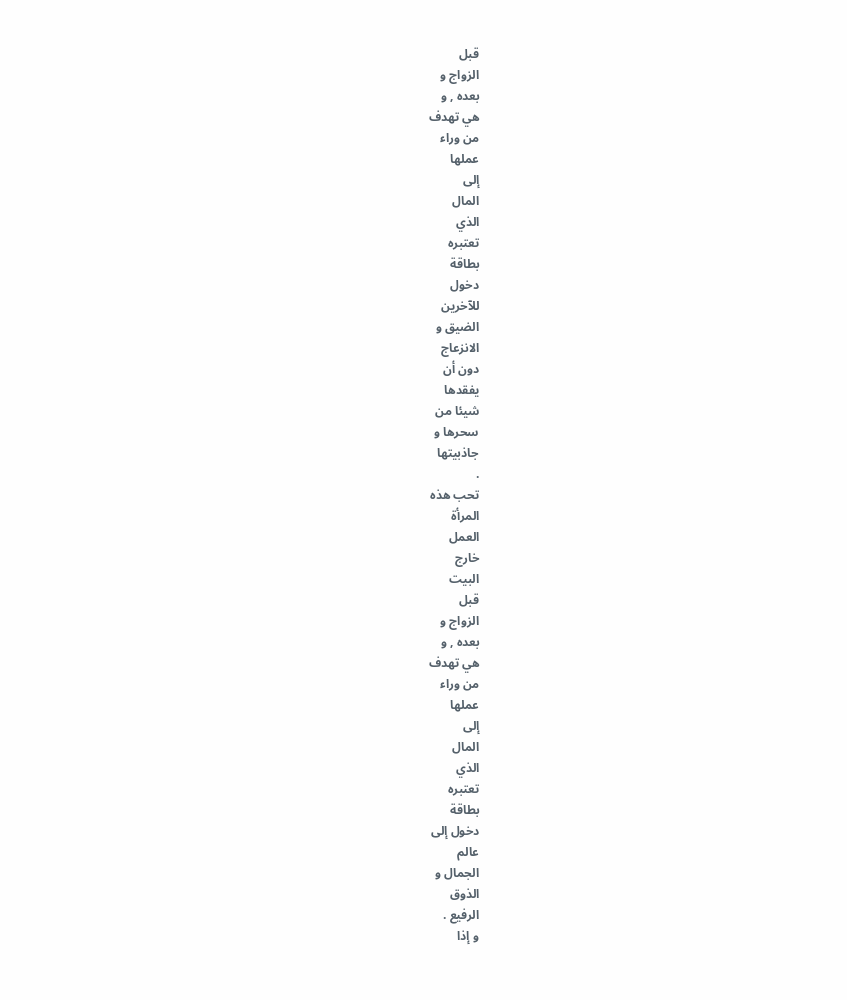قبل
الزواج و
بعده , و
هي تهدف
من وراء
عملها
إلى
المال
الذي
تعتبره
بطاقة
دخول
للآخرين
الضيق و
الانزعاج
دون أن
يفقدها
شيئا من
سحرها و
جاذبيتها
.
تحب هذه
المرأة
العمل
خارج
البيت
قبل
الزواج و
بعده , و
هي تهدف
من وراء
عملها
إلى
المال
الذي
تعتبره
بطاقة
دخول إلى
عالم
الجمال و
الذوق
الرفيع .
و إذا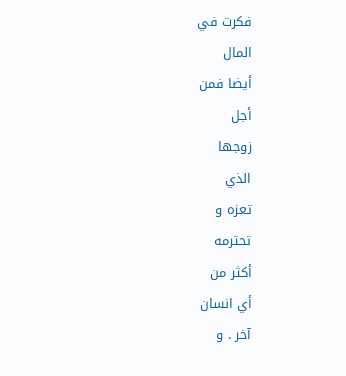فكرت في
المال
أيضا فمن
أجل
زوجها
الذي
تعزه و
تحترمه
أكثر من
أي انسان
آخر . و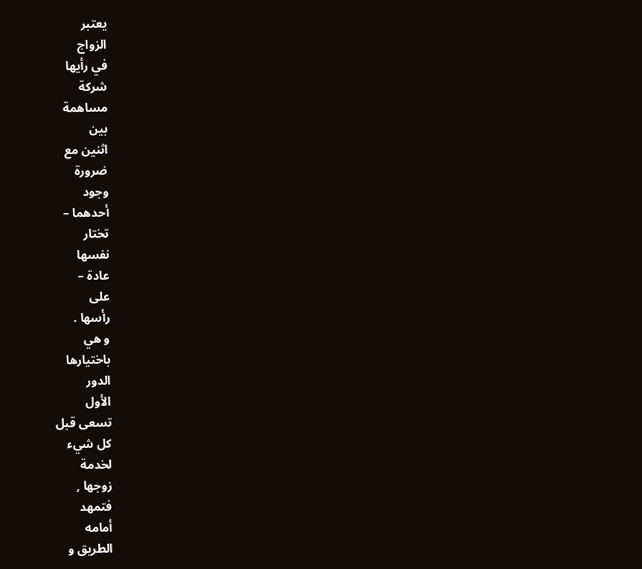يعتبر
الزواج
في رأيها
شركة
مساهمة
بين
اثنين مع
ضرورة
وجود
أحدهما –
تختار
نفسها
عادة –
على
رأسها .
و هي
باختيارها
الدور
الأول
تسعى قبل
كل شيء
لخدمة
زوجها ,
فتمهد
أمامه
الطريق و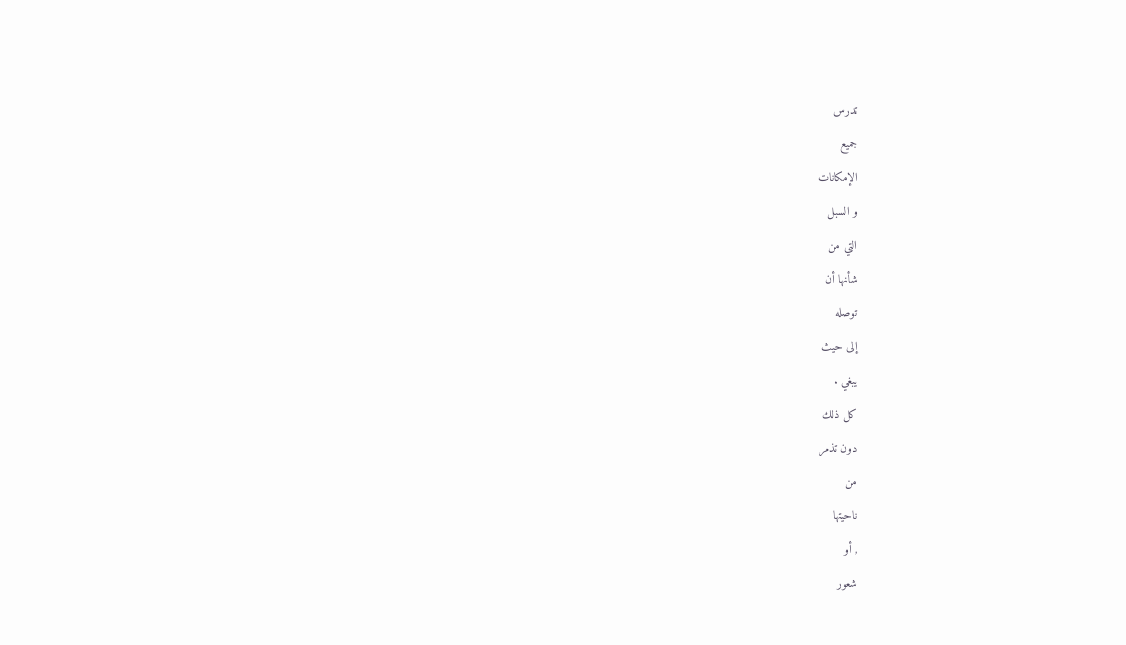تدرس
جميع
الإمكانات
و السبل
التي من
شأنها أن
توصله
إلى حيث
يبغي .
كل ذلك
دون تذمر
من
ناحيتها
, أو
شعور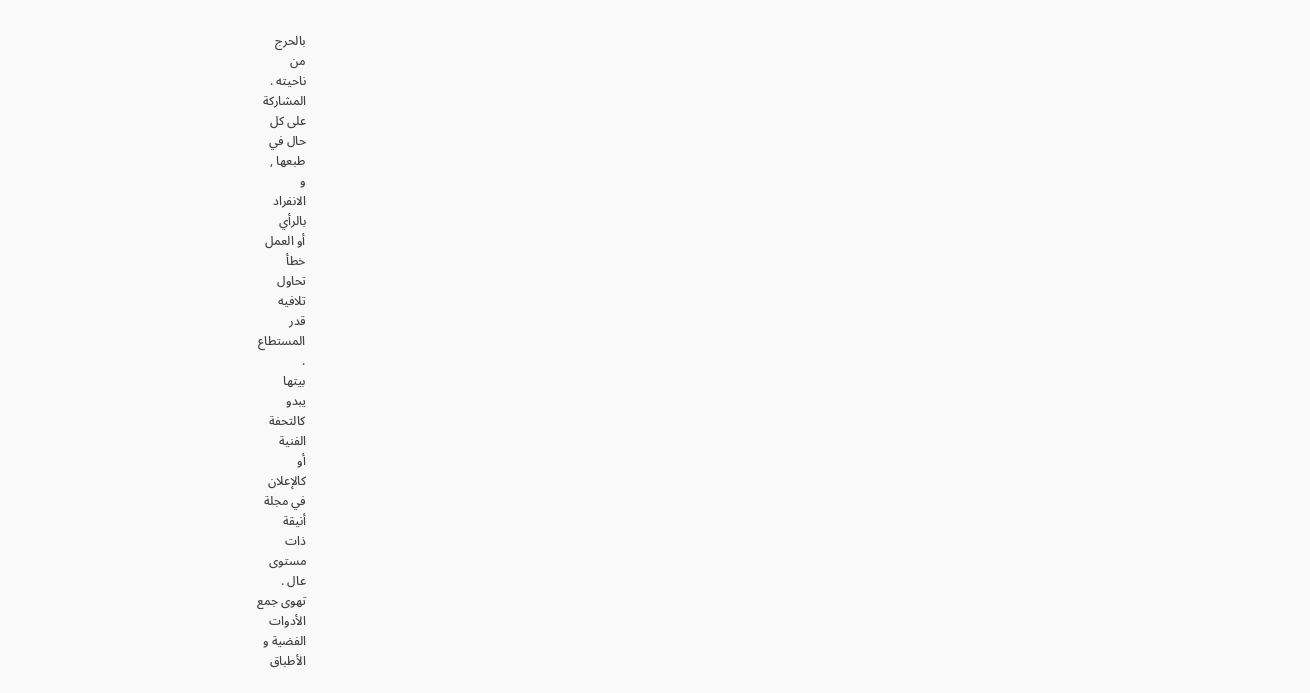بالحرج
من
ناحيته .
المشاركة
على كل
حال في
طبعها ,
و
الانفراد
بالرأي
أو العمل
خطأ
تحاول
تلافيه
قدر
المستطاع
.
بيتها
يبدو
كالتحفة
الفنية
أو
كالإعلان
في مجلة
أنيقة
ذات
مستوى
عال .
تهوى جمع
الأدوات
الفضية و
الأطباق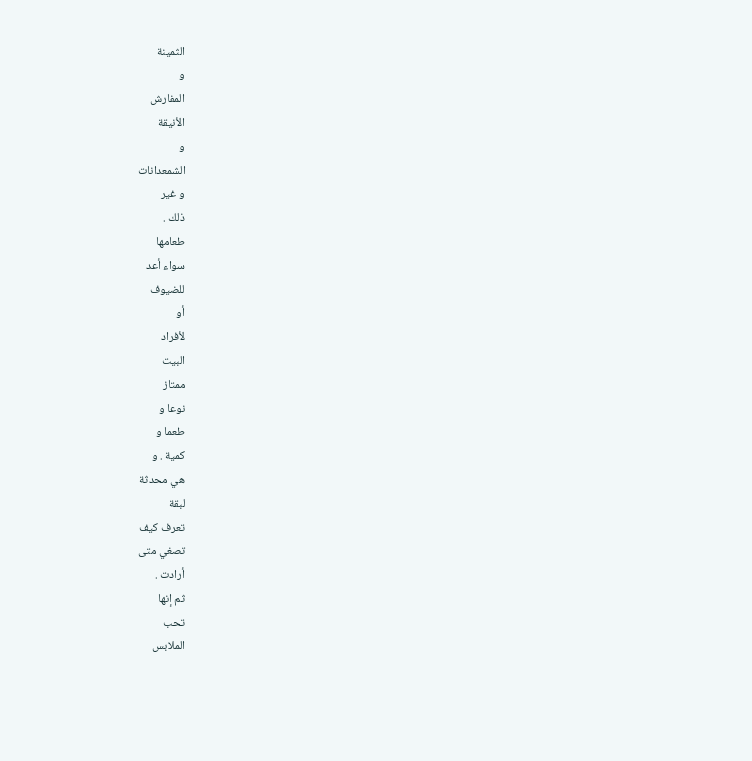الثمينة
و
المفارش
الأنيقة
و
الشمعدانات
و غير
ذلك .
طعامها
سواء أعد
للضيوف
أو
لأفراد
البيت
ممتاز
نوعا و
طعما و
كمية . و
هي محدثة
لبقة
تعرف كيف
تصغي متى
أرادت .
ثم إنها
تحب
الملابس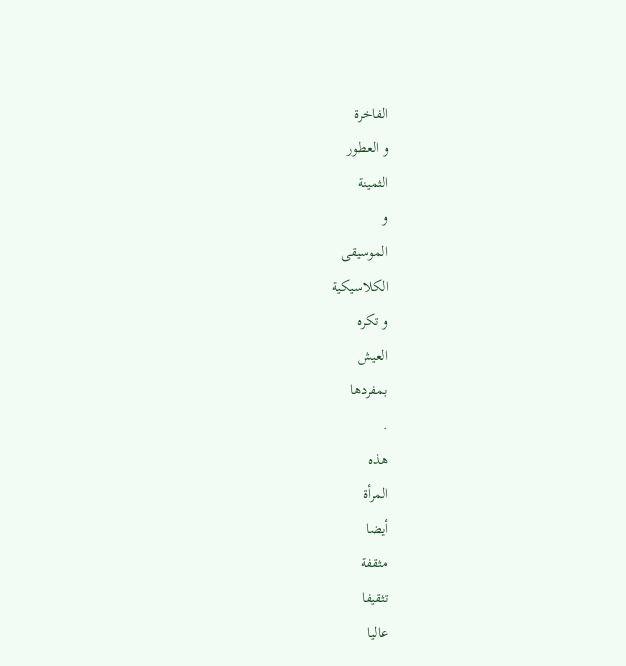الفاخرة
و العطور
الثمينة
و
الموسيقى
الكلاسيكية
و تكره
العيش
بمفردها
.
هذه
المرأة
أيضا
مثقفة
تثقيفا
عاليا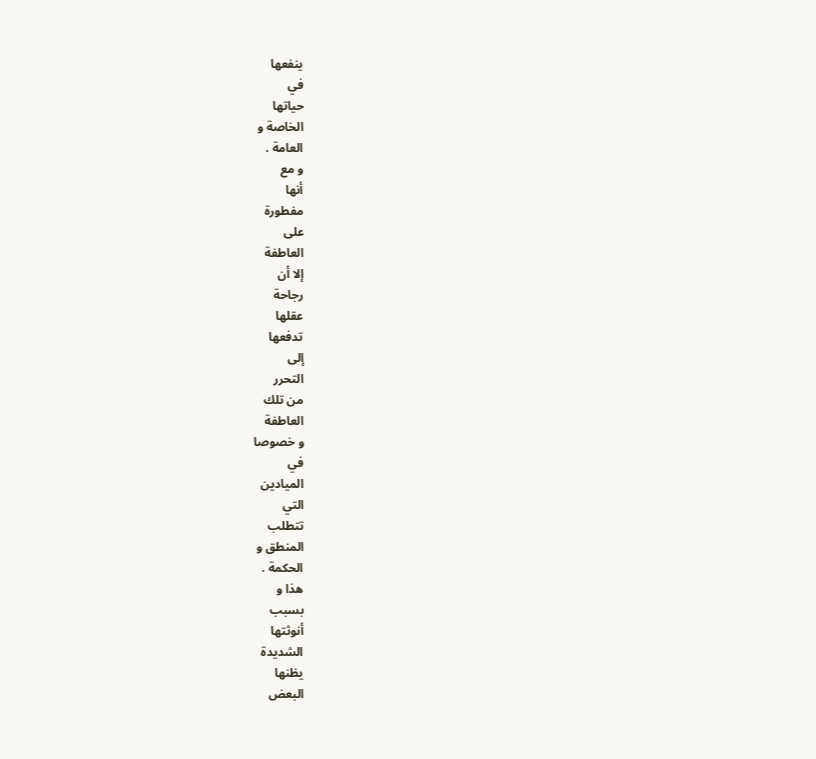ينفعها
في
حياتها
الخاصة و
العامة .
و مع
أنها
مفطورة
على
العاطفة
إلا أن
رجاحة
عقلها
تدفعها
إلى
التحرر
من تلك
العاطفة
و خصوصا
في
الميادين
التي
تتطلب
المنطق و
الحكمة .
هذا و
بسبب
أنوثتها
الشديدة
يظنها
البعض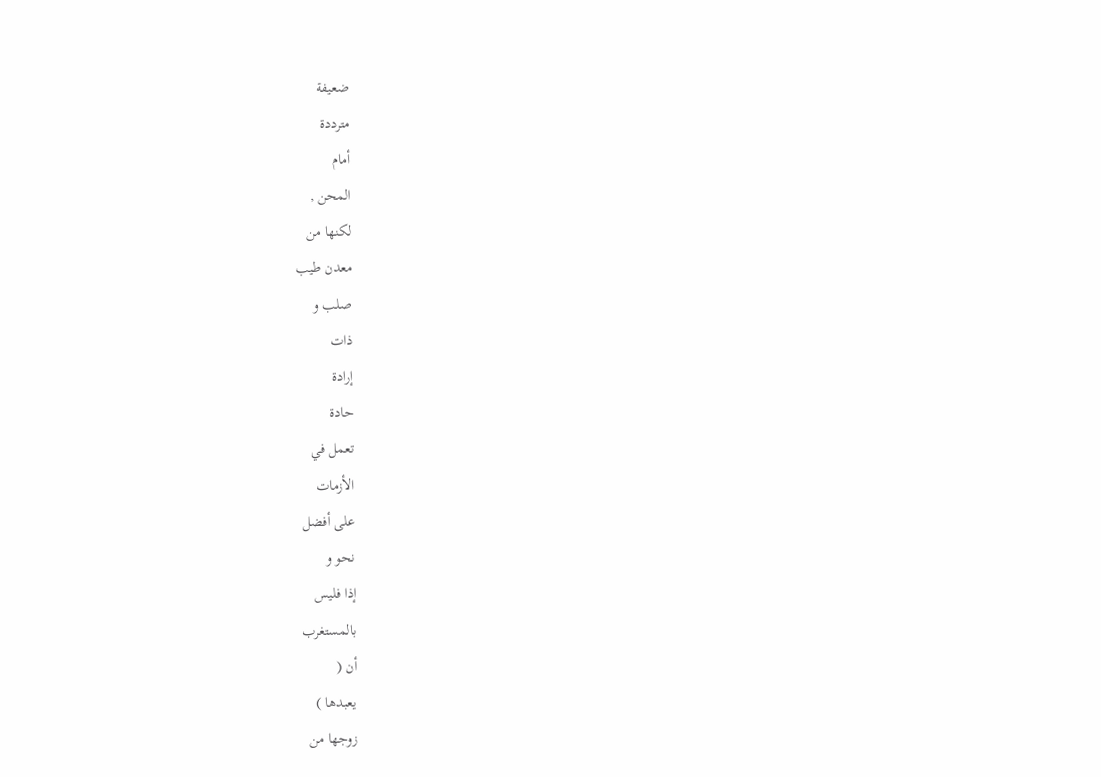ضعيفة
مترددة
أمام
المحن ,
لكنها من
معدن طيب
صلب و
ذات
إرادة
حادة
تعمل في
الأزمات
على أفضل
نحو و
إذا فليس
بالمستغرب
أن (
يعبدها )
زوجها من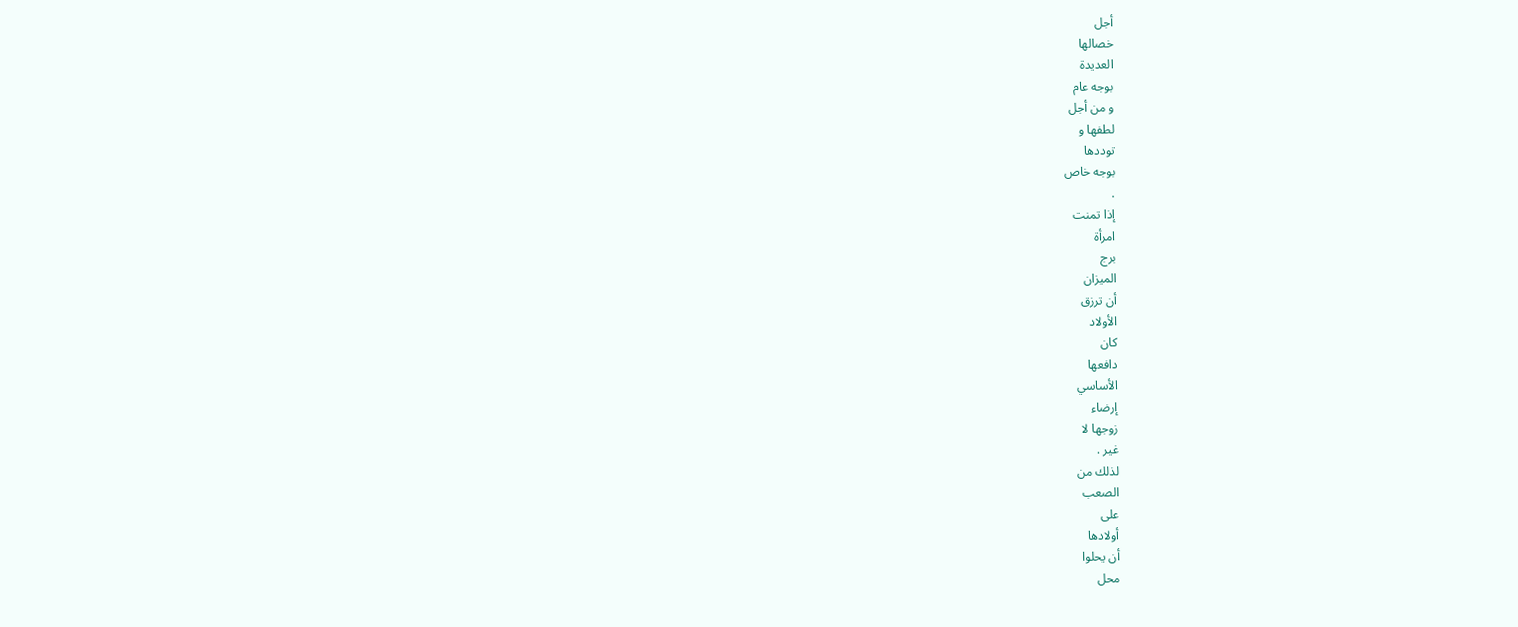أجل
خصالها
العديدة
بوجه عام
و من أجل
لطفها و
توددها
بوجه خاص
.
إذا تمنت
امرأة
برج
الميزان
أن ترزق
الأولاد
كان
دافعها
الأساسي
إرضاء
زوجها لا
غير .
لذلك من
الصعب
على
أولادها
أن يحلوا
محل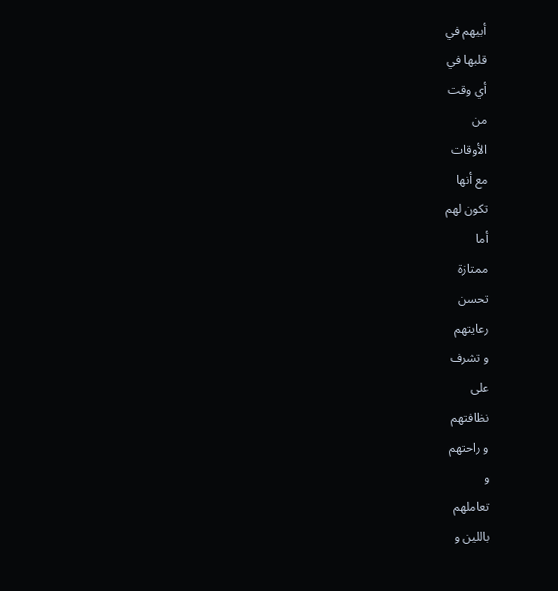أبيهم في
قلبها في
أي وقت
من
الأوقات
مع أنها
تكون لهم
أما
ممتازة
تحسن
رعايتهم
و تشرف
على
نظافتهم
و راحتهم
و
تعاملهم
باللين و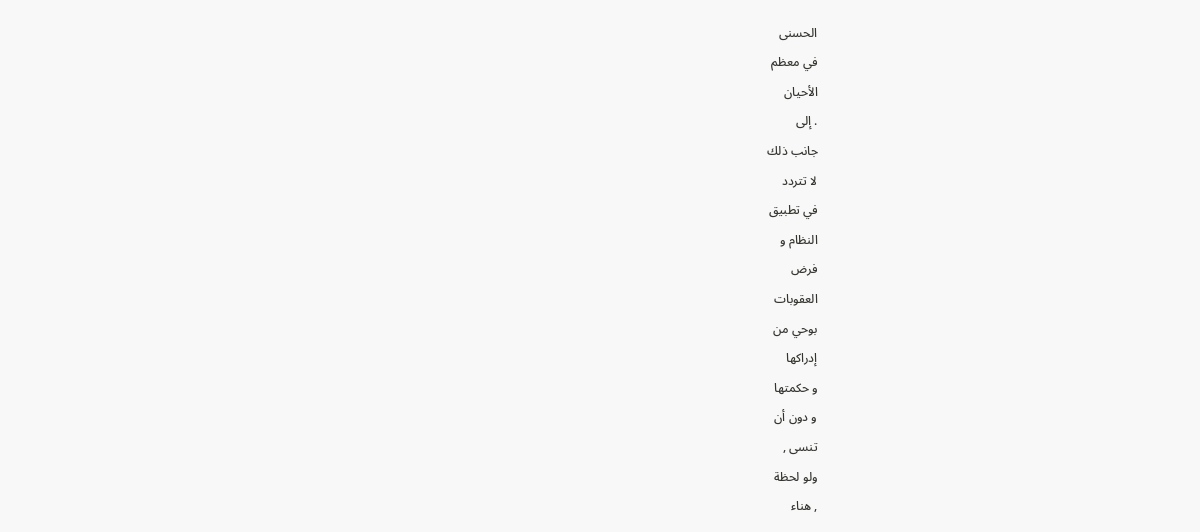الحسنى
في معظم
الأحيان
. إلى
جانب ذلك
لا تتردد
في تطبيق
النظام و
فرض
العقوبات
بوحي من
إدراكها
و حكمتها
و دون أن
تنسى ,
ولو لحظة
, هناء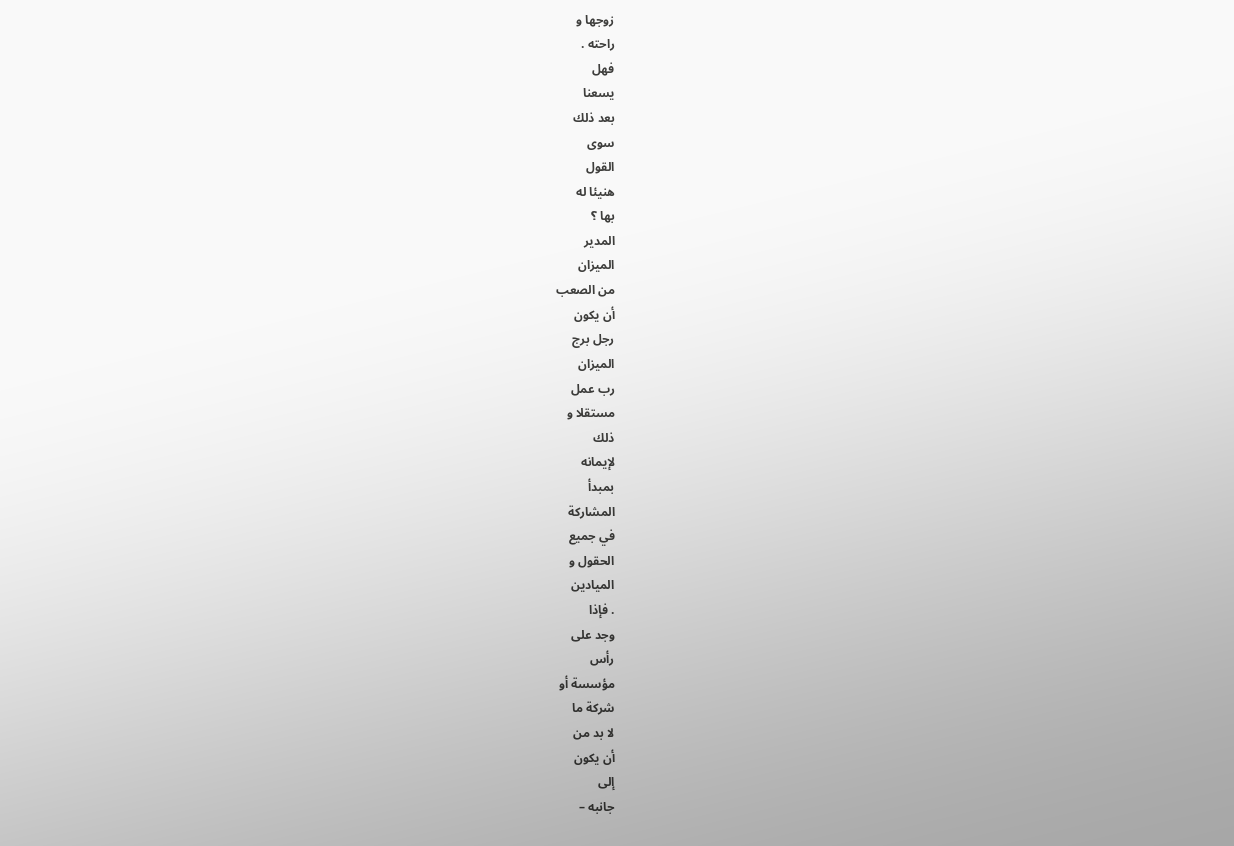زوجها و
راحته .
فهل
يسعنا
بعد ذلك
سوى
القول
هنيئا له
بها ؟
المدير
الميزان
من الصعب
أن يكون
رجل برج
الميزان
رب عمل
مستقلا و
ذلك
لإيمانه
بمبدأ
المشاركة
في جميع
الحقول و
الميادين
. فإذا
وجد على
رأس
مؤسسة أو
شركة ما
لا بد من
أن يكون
إلى
جانبه –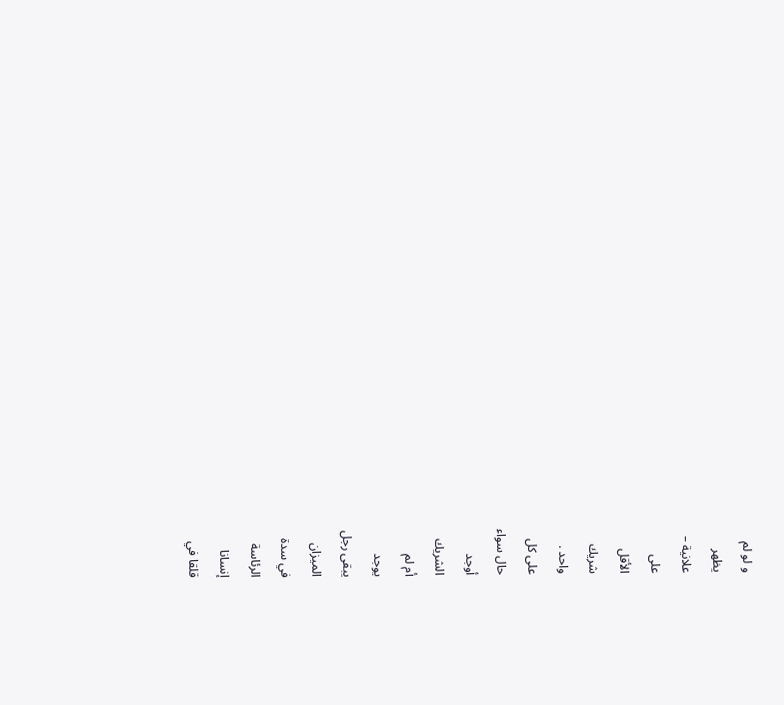و لو لم
يظهر
علانية –
على
الأقل
شريك
واحد .
على كل
حال سواء
أوجد
الشريك
أم لم
يوجد
يبقى رجل
الميزان
في سدة
الرئاسة
إنسانا
قلقا في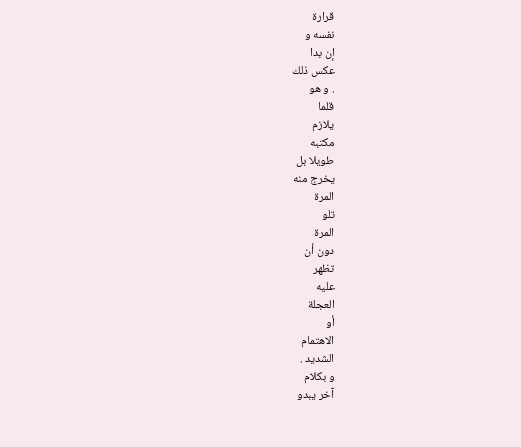قرارة
نفسه و
إن بدا
عكس ذلك
. و هو
قلما
يلازم
مكتبه
طويلا بل
يخرج منه
المرة
تلو
المرة
دون أن
تظهر
عليه
العجلة
أو
الاهتمام
الشديد .
و بكلام
آخر يبدو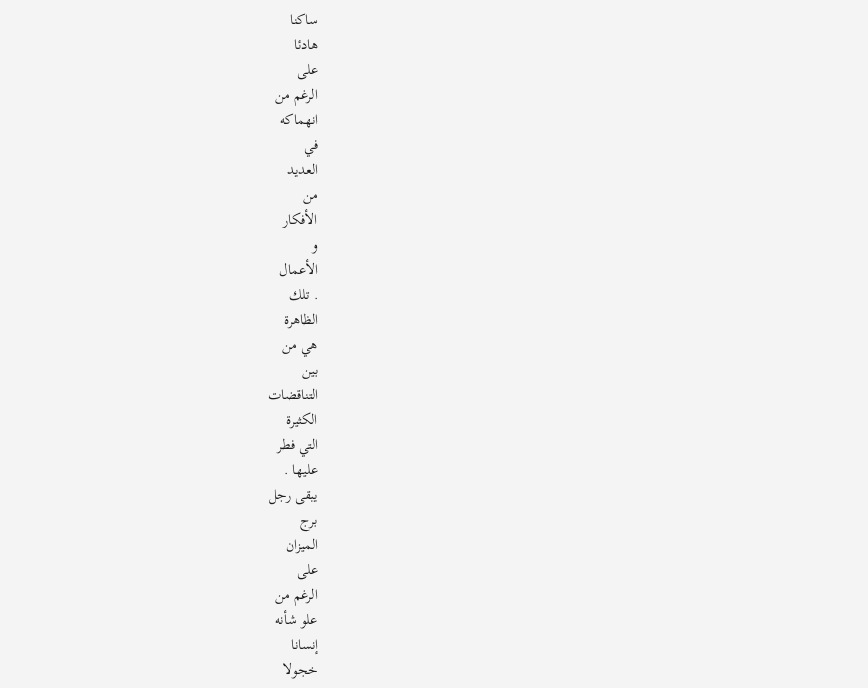ساكنا
هادئا
على
الرغم من
انهماكه
في
العديد
من
الأفكار
و
الأعمال
. تلك
الظاهرة
هي من
بين
التناقضات
الكثيرة
التي فطر
عليها .
يبقى رجل
برج
الميزان
على
الرغم من
علو شأنه
إنسانا
خجولا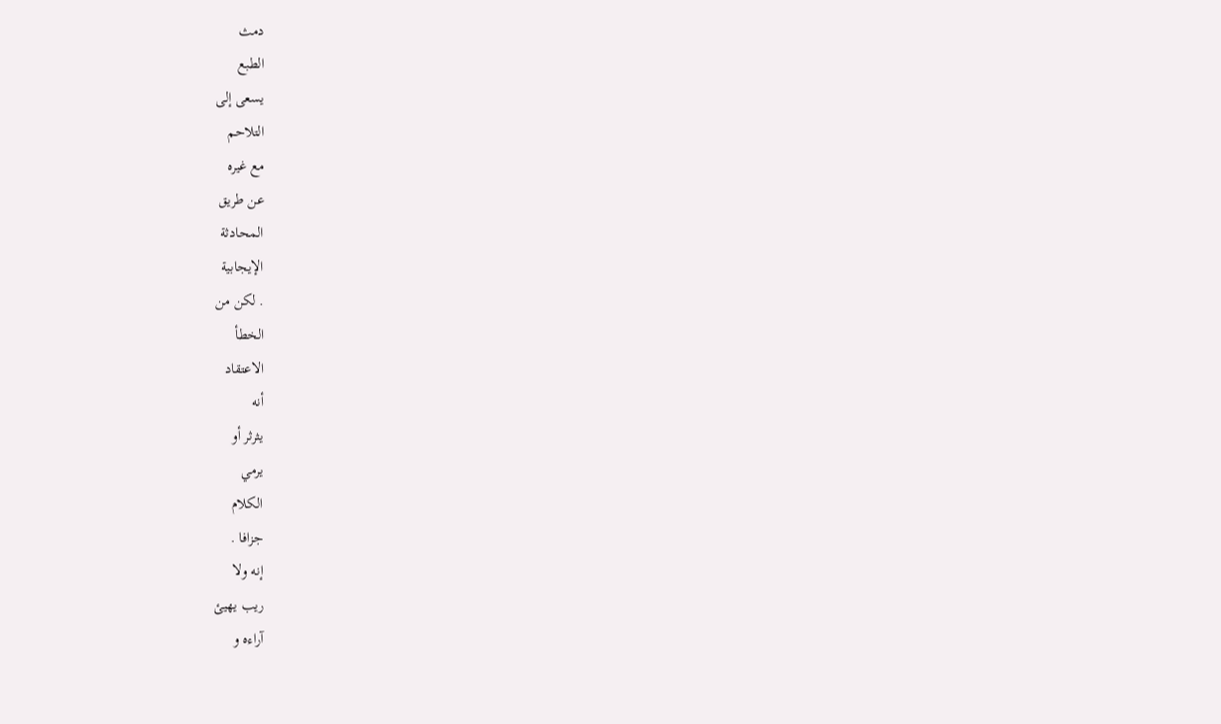دمث
الطبع
يسعى إلى
التلاحم
مع غيره
عن طريق
المحادثة
الإيجابية
. لكن من
الخطأ
الاعتقاد
أنه
يثرثر أو
يرمي
الكلام
جزافا .
إنه ولا
ريب يهيئ
آراءه و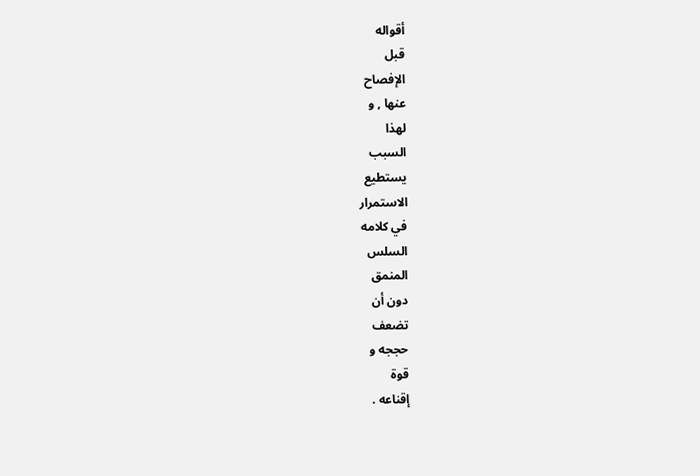أقواله
قبل
الإفصاح
عنها , و
لهذا
السبب
يستطيع
الاستمرار
في كلامه
السلس
المنمق
دون أن
تضعف
حججه و
قوة
إقناعه .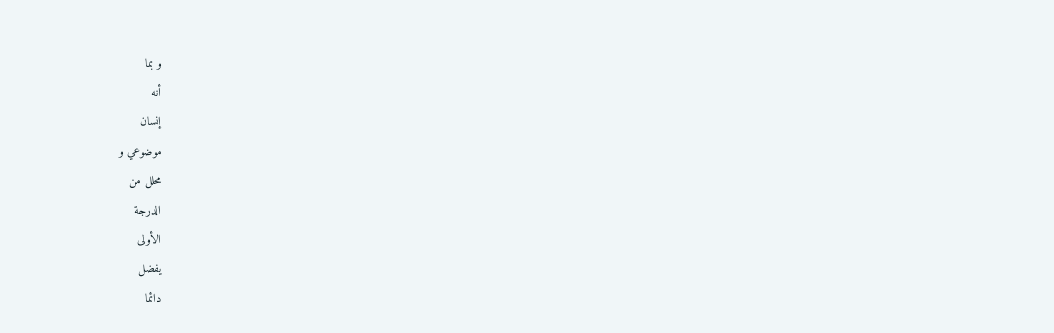و بما
أنه
إنسان
موضوعي و
محلل من
الدرجة
الأولى
يفضل
دائما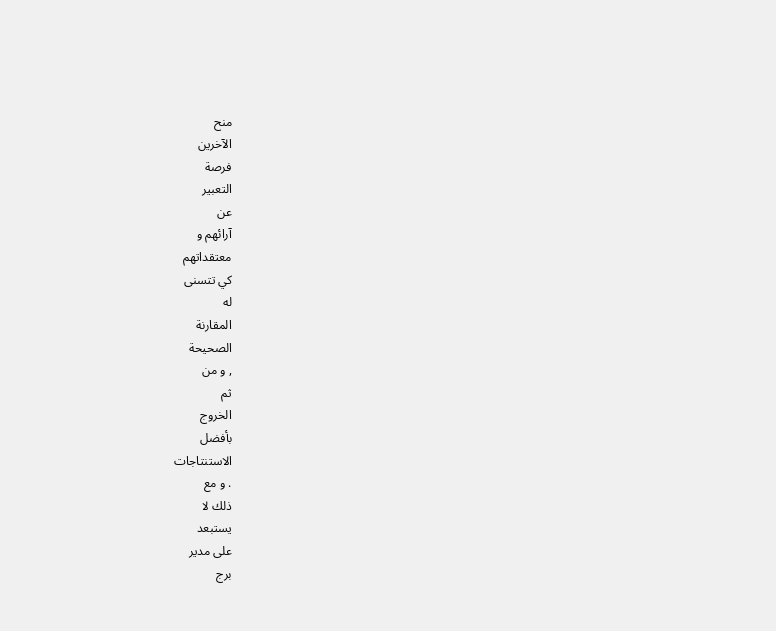منح
الآخرين
فرصة
التعبير
عن
آرائهم و
معتقداتهم
كي تتسنى
له
المقارنة
الصحيحة
, و من
ثم
الخروج
بأفضل
الاستنتاجات
. و مع
ذلك لا
يستبعد
على مدير
برج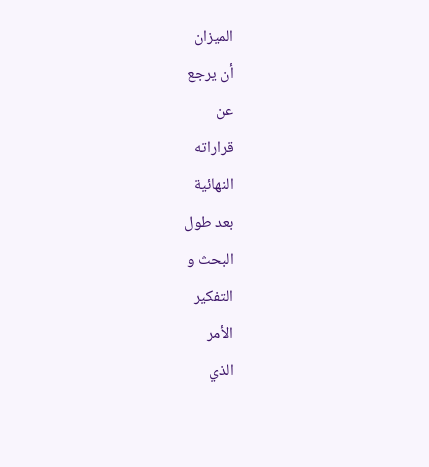الميزان
أن يرجع
عن
قراراته
النهائية
بعد طول
البحث و
التفكير
الأمر
الذي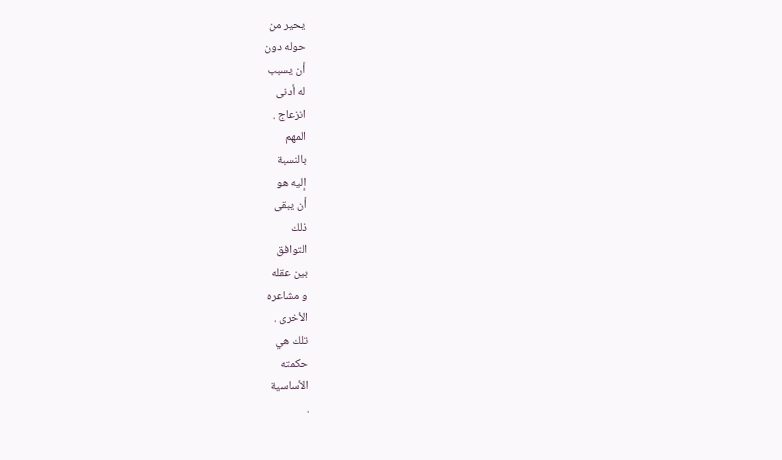يحير من
حوله دون
أن يسبب
له أدنى
انزعاج .
المهم
بالنسبة
إليه هو
أن يبقى
ذلك
التوافق
بين عقله
و مشاعره
الأخرى .
تلك هي
حكمته
الأساسية
.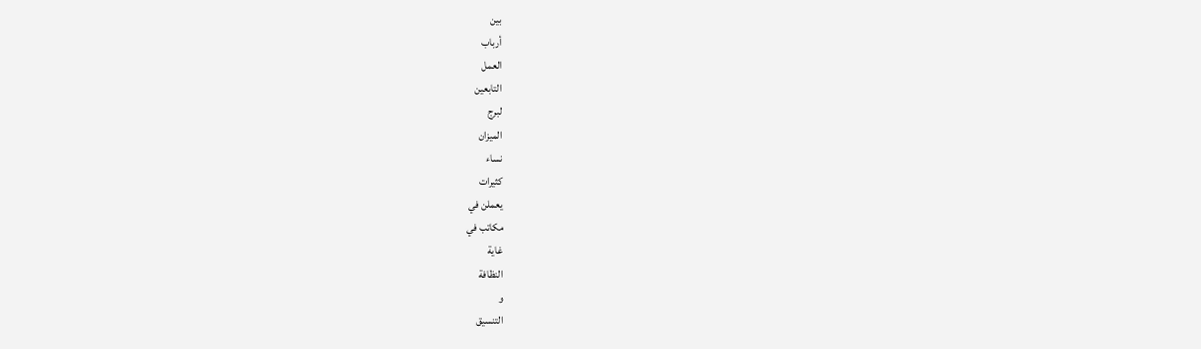بين
أرباب
العمل
التابعين
لبرج
الميزان
نساء
كثيرات
يعملن في
مكاتب في
غاية
النظافة
و
التنسيق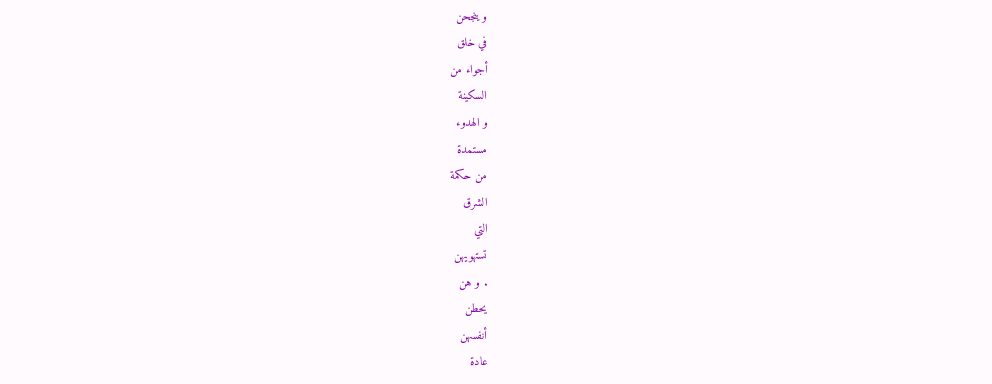و ينجحن
في خلق
أجواء من
السكينة
و الهدوء
مستمدة
من حكمة
الشرق
التي
تستهويهن
. و هن
يحطن
أنفسهن
عادة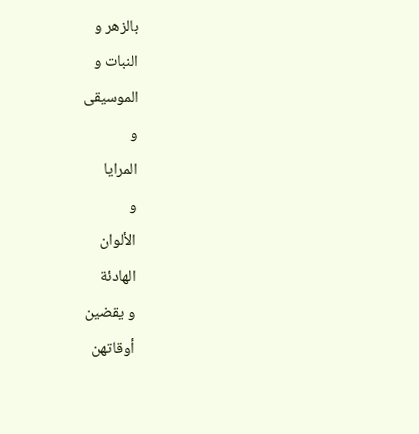بالزهر و
النبات و
الموسيقى
و
المرايا
و
الألوان
الهادئة
و يقضين
أوقاتهن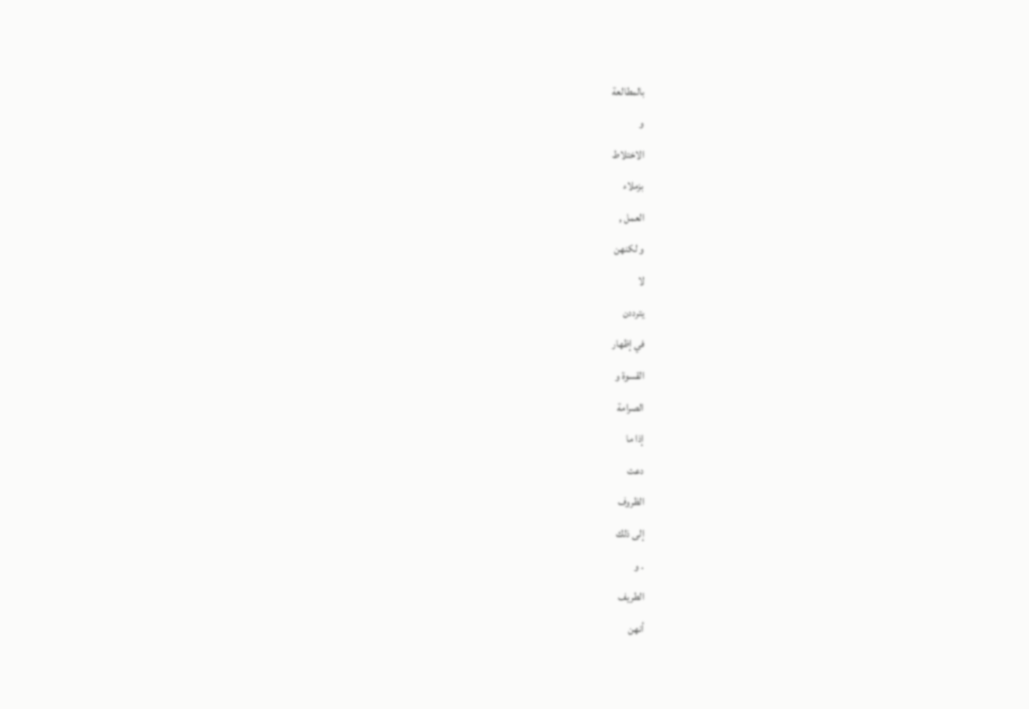بالمطالعة
و
الاختلاط
بزملاء
العمل ,
و لكنهن
لا
يترددن
في إظهار
القسوة و
الصرامة
إذا ما
دعت
الظروف
إلى ذلك
. و
الطريف
أنهن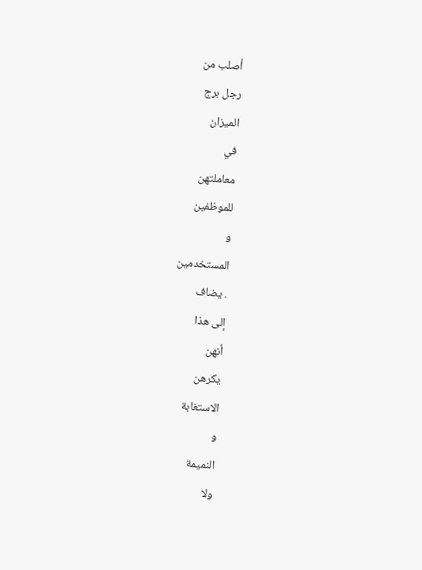أصلب من
رجل برج
الميزان
في
معاملتهن
للموظفين
و
المستخدمين
. يضاف
إلى هذا
أنهن
يكرهن
الاستغابة
و
النميمة
ولا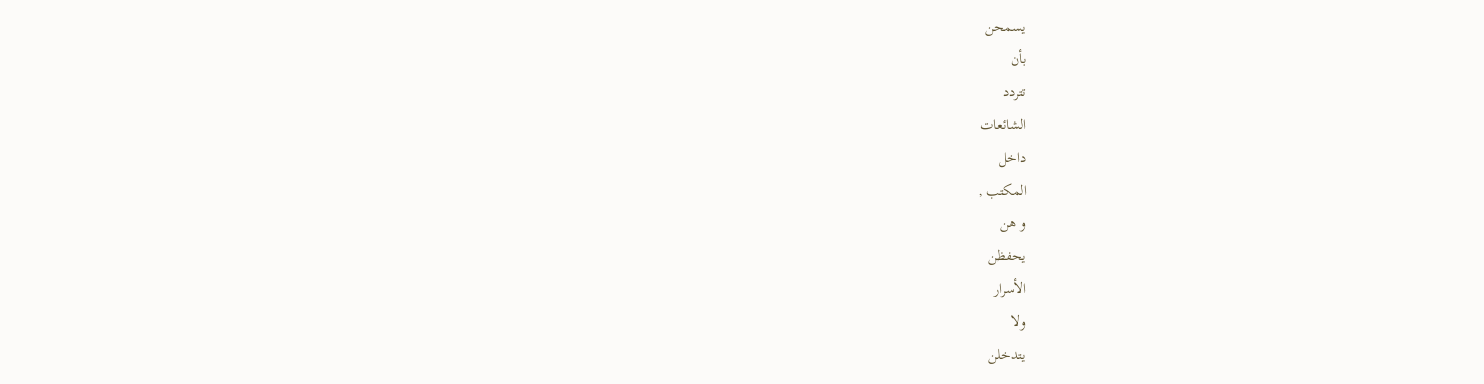يسمحن
بأن
تتردد
الشائعات
داخل
المكتب ,
و هن
يحفظن
الأسرار
ولا
يتدخلن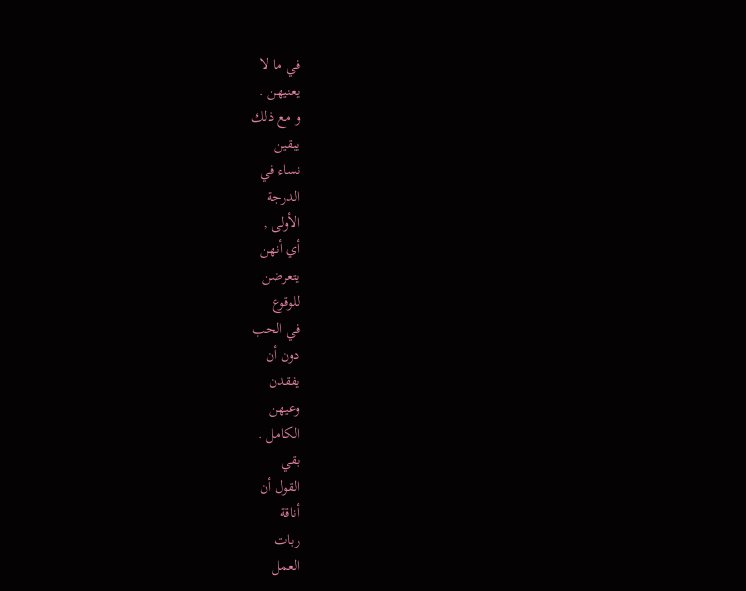في ما لا
يعنيهن .
و مع ذلك
يبقين
نساء في
الدرجة
الأولى ,
أي أنهن
يتعرضن
للوقوع
في الحب
دون أن
يفقدن
وعيهن
الكامل .
بقي
القول أن
أناقة
ربات
العمل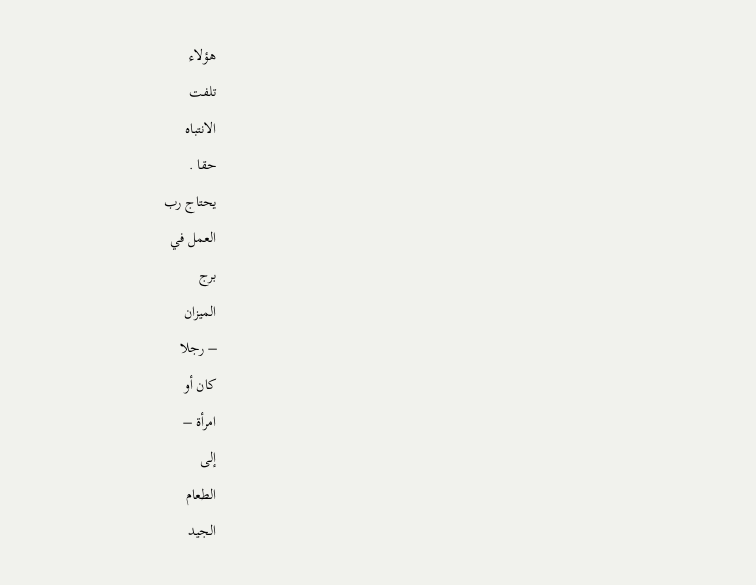هؤلاء
تلفت
الانتباه
حقا .
يحتاج رب
العمل في
برج
الميزان
– رجلا
كان أو
امرأة –
إلى
الطعام
الجيد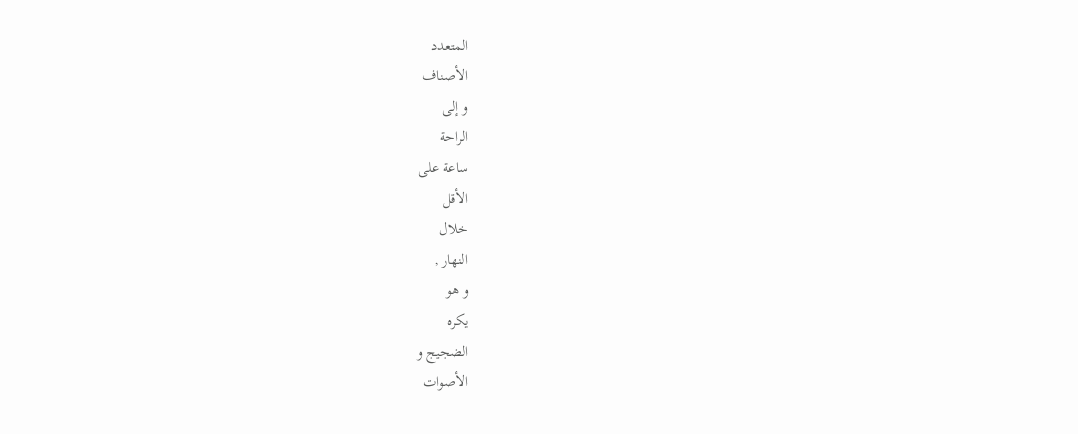المتعدد
الأصناف
و إلى
الراحة
ساعة على
الأقل
خلال
النهار ,
و هو
يكره
الضجيج و
الأصوات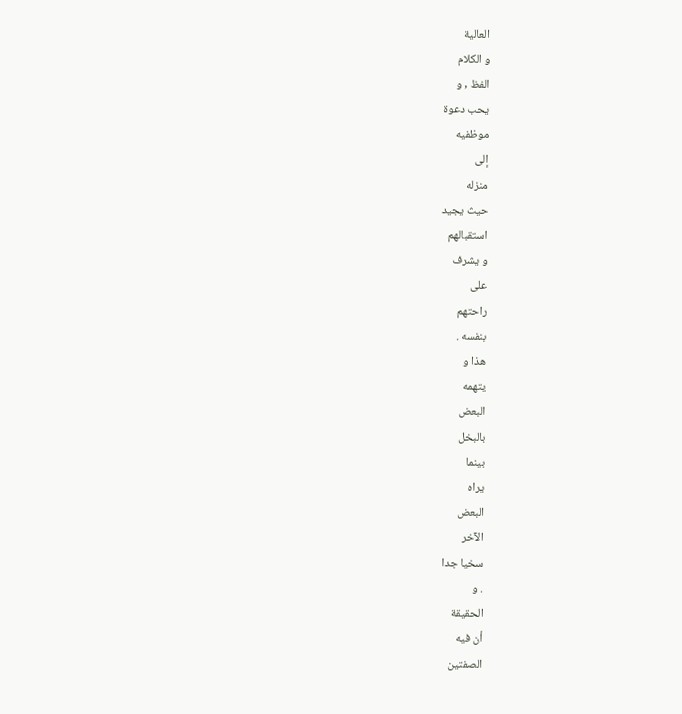العالية
و الكلام
الفظ , و
يحب دعوة
موظفيه
إلى
منزله
حيث يجيد
استقبالهم
و يشرف
على
راحتهم
بنفسه .
هذا و
يتهمه
البعض
بالبخل
بينما
يراه
البعض
الآخر
سخيا جدا
. و
الحقيقة
أن فيه
الصفتين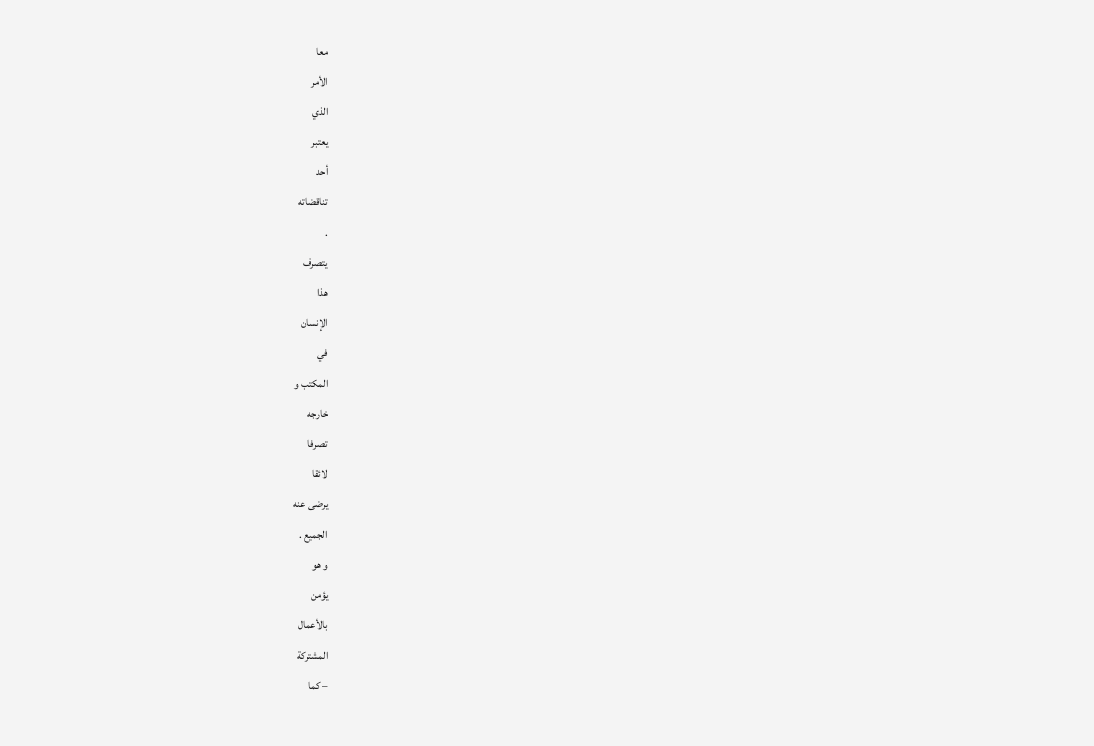معا
الأمر
الذي
يعتبر
أحد
تناقضاته
.
يتصرف
هذا
الإنسان
في
المكتب و
خارجه
تصرفا
لائقا
يرضى عنه
الجميع .
و هو
يؤمن
بالأعمال
المشتركة
– كما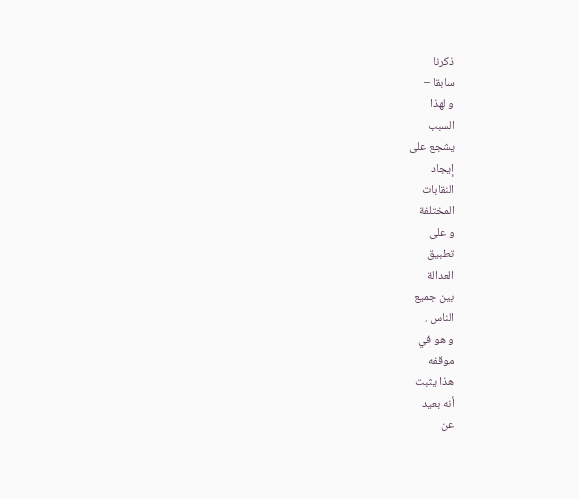ذكرنا
سابقا –
و لهذا
السبب
يشجع على
إيجاد
النقابات
المختلفة
و على
تطبيق
العدالة
بين جميع
الناس .
و هو في
موقفه
هذا يثبت
أنه بعيد
عن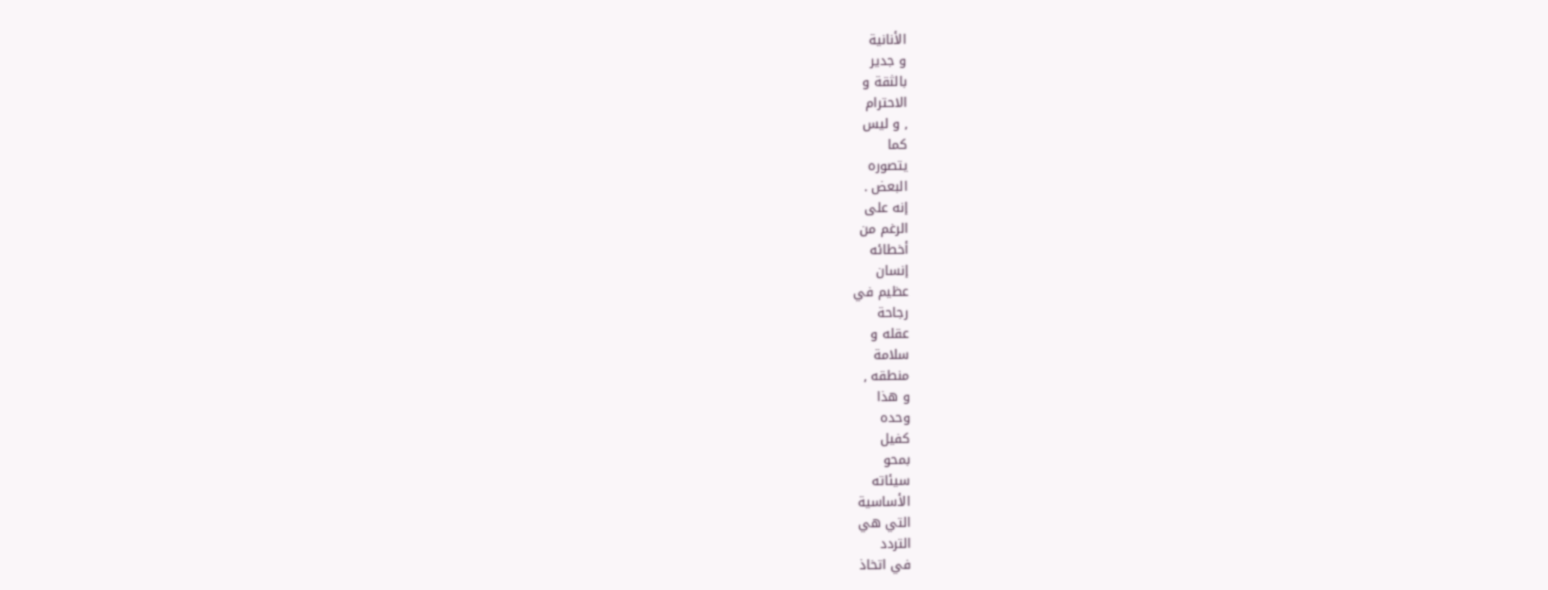الأنانية
و جدير
بالثقة و
الاحترام
, و ليس
كما
يتصوره
البعض .
إنه على
الرغم من
أخطائه
إنسان
عظيم في
رجاحة
عقله و
سلامة
منطقه ,
و هذا
وحده
كفيل
بمحو
سيئاته
الأساسية
التي هي
التردد
في اتخاذ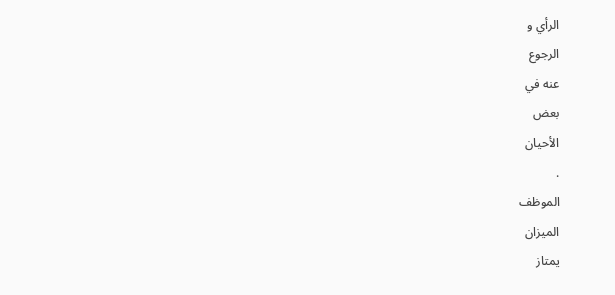الرأي و
الرجوع
عنه في
بعض
الأحيان
.
الموظف
الميزان
يمتاز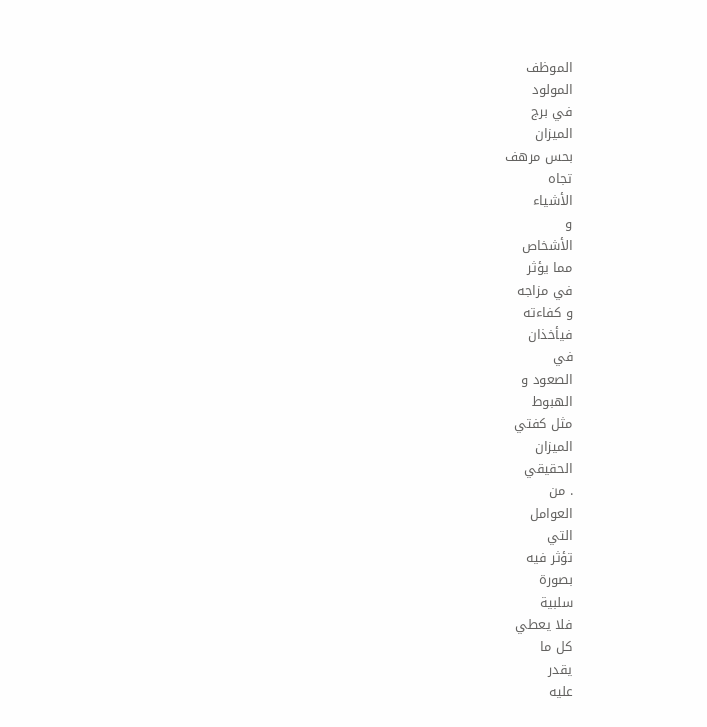الموظف
المولود
في برج
الميزان
بحس مرهف
تجاه
الأشياء
و
الأشخاص
مما يؤثر
في مزاجه
و كفاءته
فيأخذان
في
الصعود و
الهبوط
مثل كفتي
الميزان
الحقيقي
. من
العوامل
التي
تؤثر فيه
بصورة
سلبية
فلا يعطي
كل ما
يقدر
عليه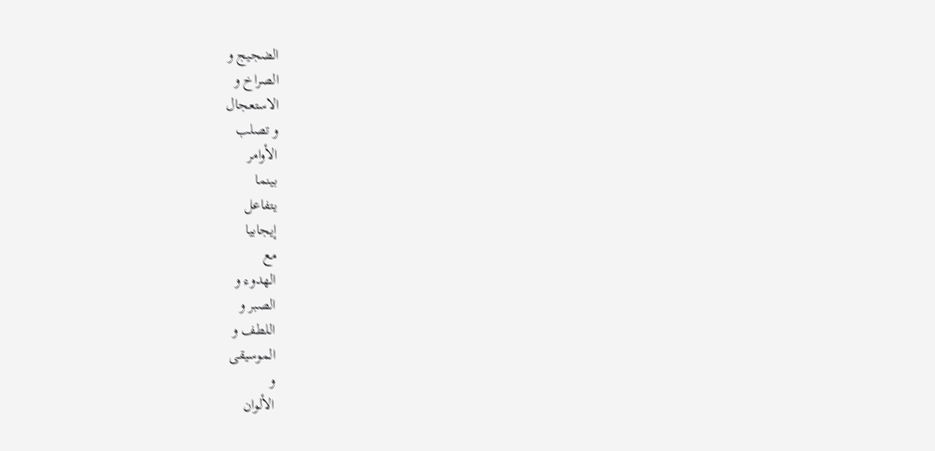الضجيج و
الصراخ و
الاستعجال
و تصلب
الأوامر
بينما
يتفاعل
إيجابيا
مع
الهدوء و
الصبر و
اللطف و
الموسيقى
و
الألوان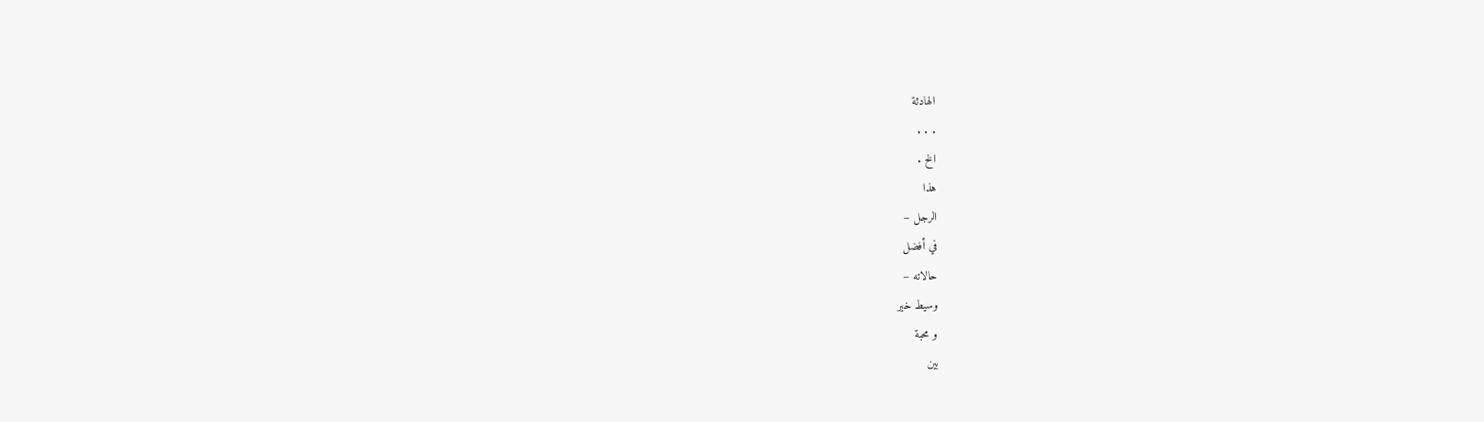الهادئة
. . .
الخ .
هذا
الرجل –
في أفضل
حالاته –
وسيط خير
و محبة
بين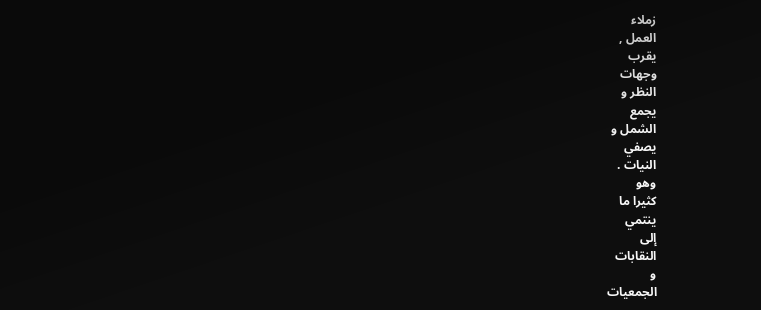زملاء
العمل ,
يقرب
وجهات
النظر و
يجمع
الشمل و
يصفي
النيات .
وهو
كثيرا ما
ينتمي
إلى
النقابات
و
الجمعيات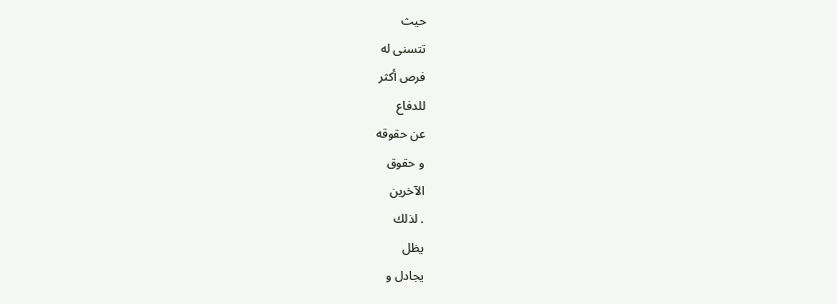حيث
تتسنى له
فرص أكثر
للدفاع
عن حقوقه
و حقوق
الآخرين
. لذلك
يظل
يجادل و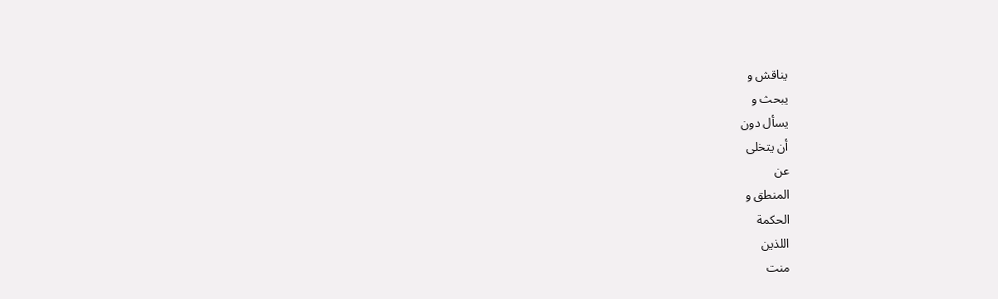يناقش و
يبحث و
يسأل دون
أن يتخلى
عن
المنطق و
الحكمة
اللذين
منت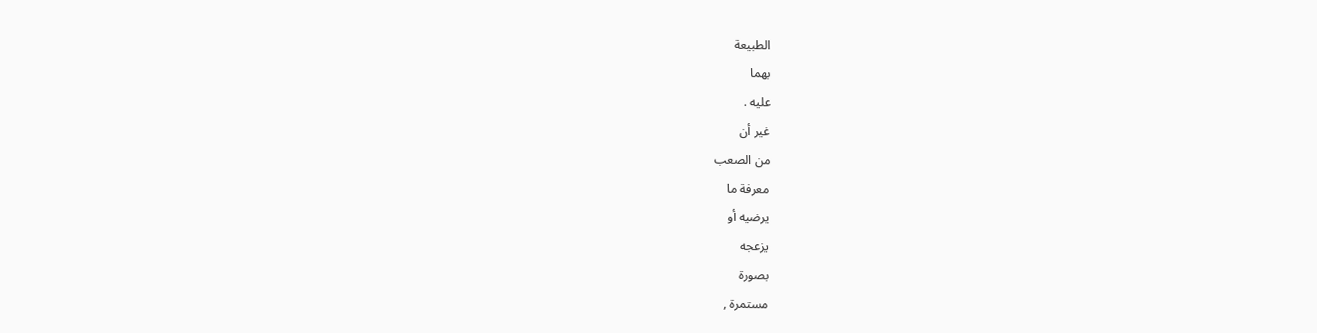الطبيعة
بهما
عليه .
غير أن
من الصعب
معرفة ما
يرضيه أو
يزعجه
بصورة
مستمرة ,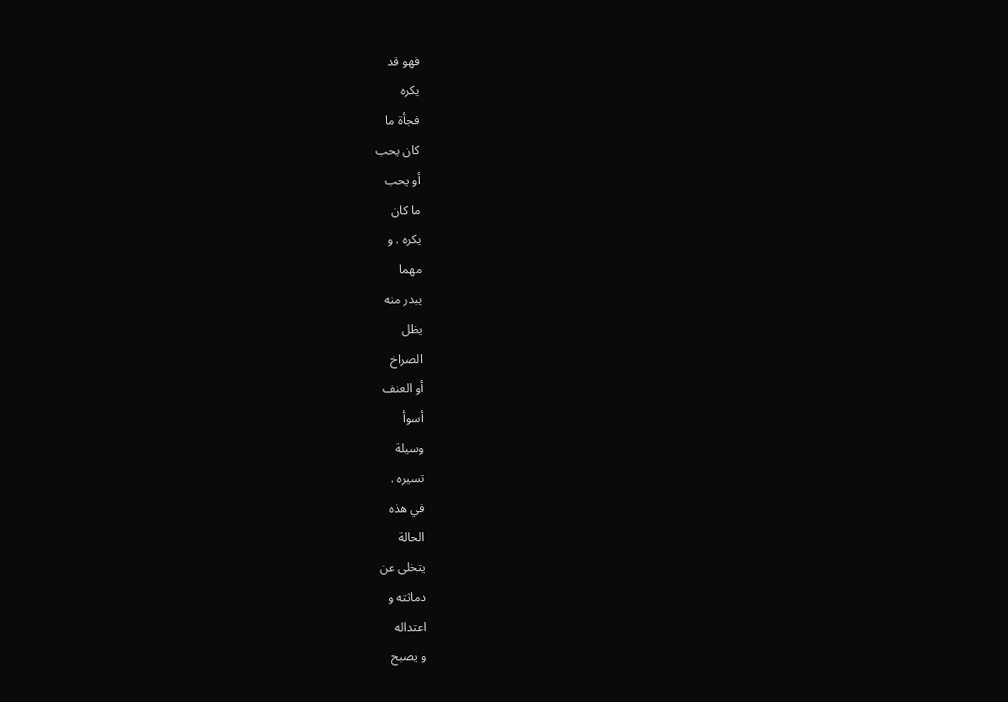فهو قد
يكره
فجأة ما
كان يحب
أو يحب
ما كان
يكره . و
مهما
يبدر منه
يظل
الصراخ
أو العنف
أسوأ
وسيلة
تسيره .
في هذه
الحالة
يتخلى عن
دماثته و
اعتداله
و يصبح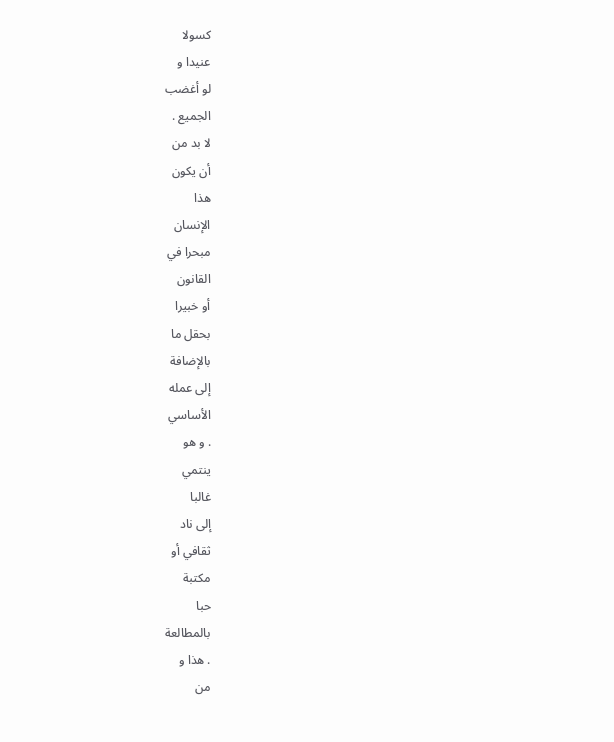كسولا
عنيدا و
لو أغضب
الجميع .
لا بد من
أن يكون
هذا
الإنسان
مبحرا في
القانون
أو خبيرا
بحقل ما
بالإضافة
إلى عمله
الأساسي
. و هو
ينتمي
غالبا
إلى ناد
ثقافي أو
مكتبة
حبا
بالمطالعة
. هذا و
من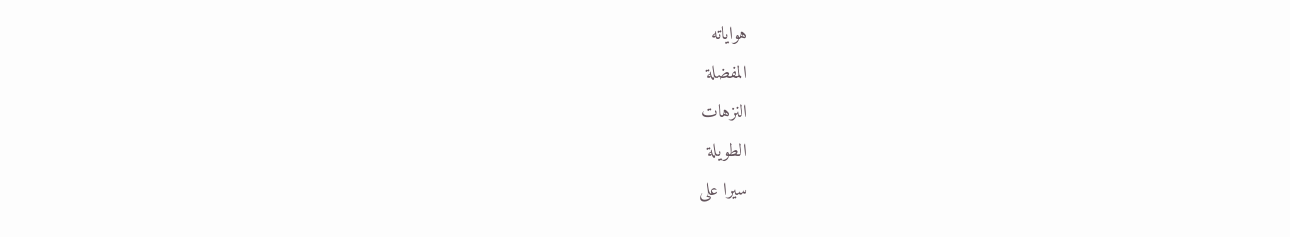هواياته
المفضلة
النزهات
الطويلة
سيرا على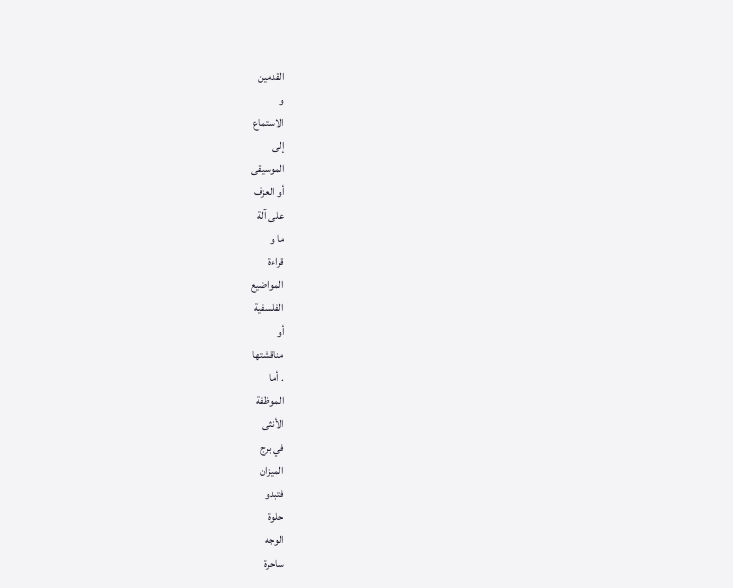القدمين
و
الاستماع
إلى
الموسيقى
أو العزف
على آلة
ما و
قراءة
المواضيع
الفلسفية
أو
مناقشتها
. أما
الموظفة
الأنثى
في برج
الميزان
فتبدو
حلوة
الوجه
ساحرة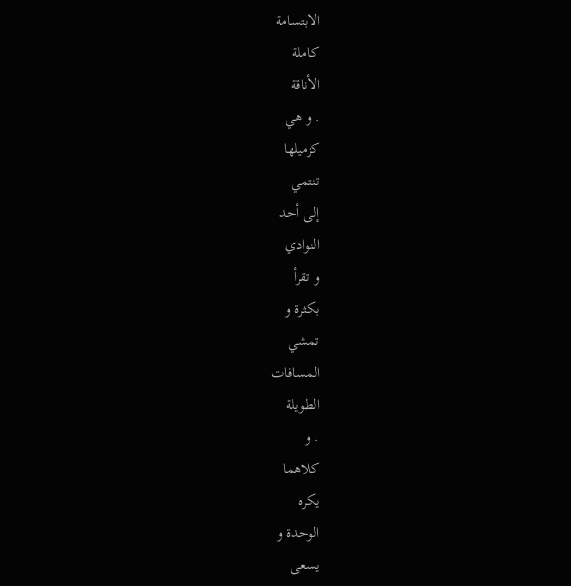الابتسامة
كاملة
الأناقة
. و هي
كزميلها
تنتمي
إلى أحد
النوادي
و تقرأ
بكثرة و
تمشي
المسافات
الطويلة
. و
كلاهما
يكره
الوحدة و
يسعى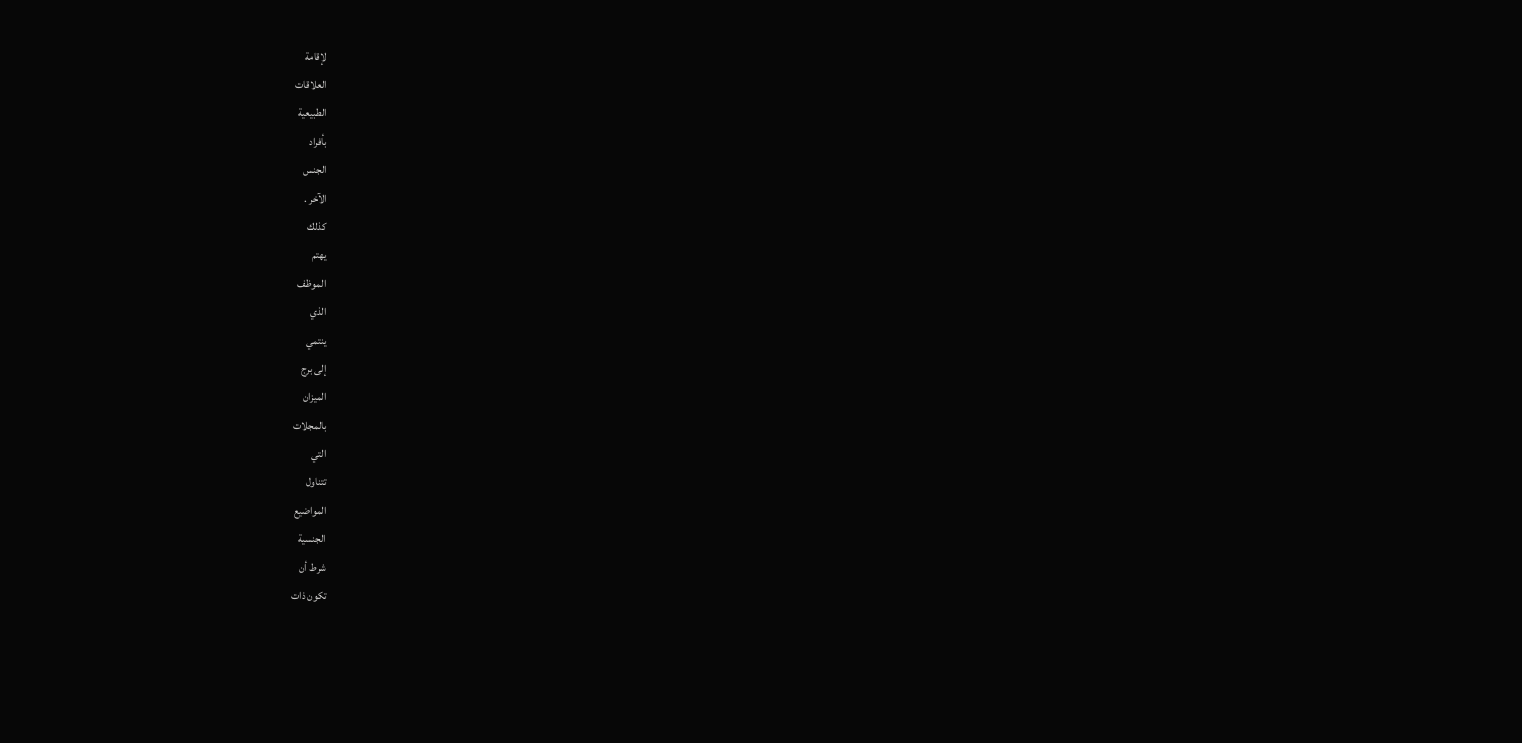لإقامة
العلاقات
الطبيعية
بأفراد
الجنس
الآخر .
كذلك
يهتم
الموظف
الذي
ينتمي
إلى برج
الميزان
بالمجلات
التي
تتناول
المواضيع
الجنسية
شرط أن
تكون ذات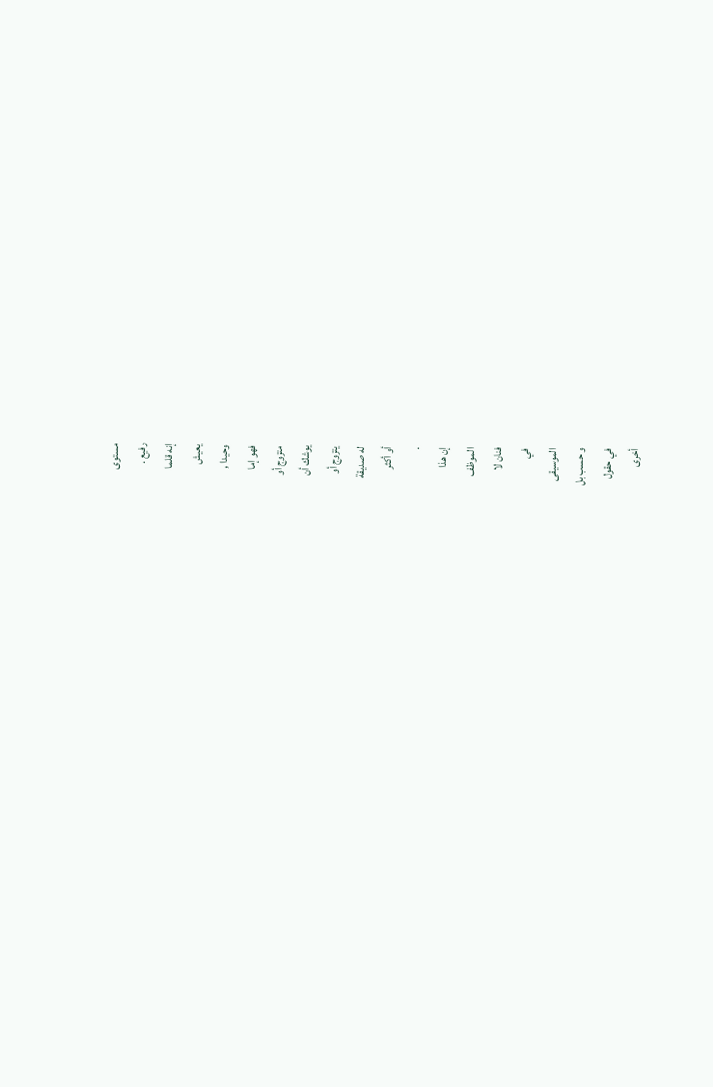مستوى
رفيع .
إنه قلما
يعيش
وحيدا ,
فهو إما
متزوج أو
يوشك أن
يتزوج أو
له صديقة
أو أكثر
.
إن هذا
الموظف
فنان لا
في
الموسيقى
و حسب بل
في حقول
أخرى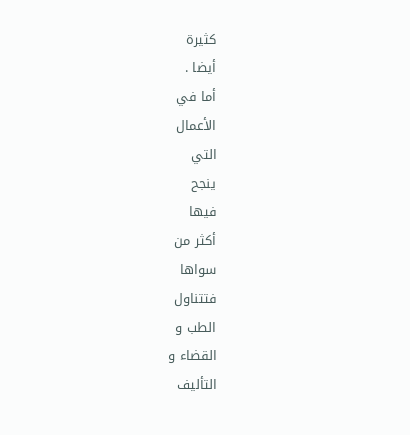كثيرة
أيضا .
أما في
الأعمال
التي
ينجح
فيها
أكثر من
سواها
فتتناول
الطب و
القضاء و
التأليف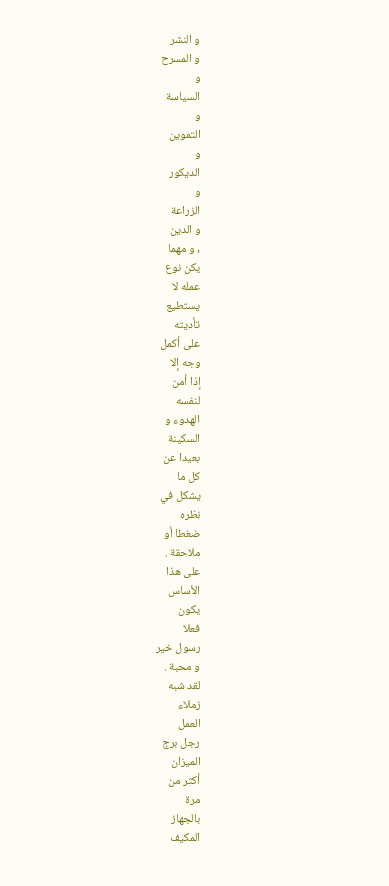و النشر
و المسرح
و
السياسة
و
التموين
و
الديكور
و
الزراعة
و الدين
, و مهما
يكن نوع
عمله لا
يستطيع
تأديته
على أكمل
وجه إلا
إذا أمن
لنفسه
الهدوء و
السكينة
بعيدا عن
كل ما
يشكل في
نظره
ضغطا أو
ملاحقة .
على هذا
الأساس
يكون
فعلا
رسول خير
و محبة .
لقد شبه
زملاء
العمل
رجل برج
الميزان
أكثر من
مرة
بالجهاز
المكيف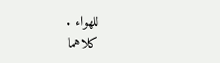للهواء .
كلاهما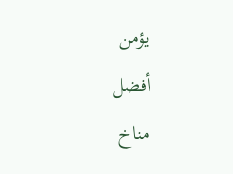يؤمن
أفضل
مناخ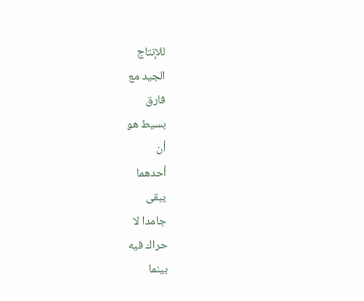للإنتاج
الجيد مع
فارق
بسيط هو
أن
أحدهما
يبقى
جامدا لا
حراك فيه
بينما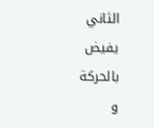الثاني
يفيض
بالحركة
و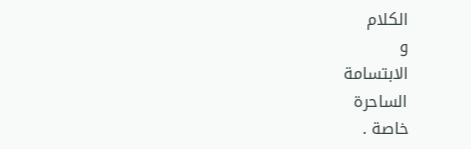الكلام
و
الابتسامة
الساحرة
خاصة .